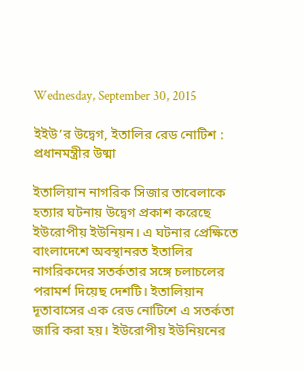Wednesday, September 30, 2015

ইইউ’র উদ্বেগ, ইতালির রেড নোটিশ : প্রধানমন্ত্রীর উষ্মা

ইতালিয়ান নাগরিক সিজার তাবেলাকে হত্যার ঘটনায় উদ্বেগ প্রকাশ করেছে ইউরোপীয় ইউনিয়ন। এ ঘটনার প্রেক্ষিতে বাংলাদেশে অবস্থানরত ইতালির নাগরিকদের সতর্কতার সঙ্গে চলাচলের পরামর্শ দিয়েছ দেশটি। ইতালিয়ান দূতাবাসের এক রেড নোটিশে এ সতর্কতা জারি করা হয়। ইউরোপীয় ইউনিয়নের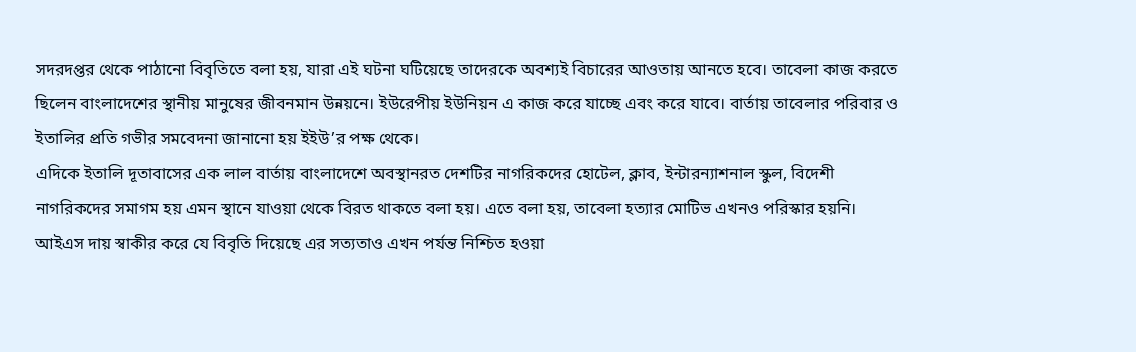সদরদপ্তর থেকে পাঠানো বিবৃতিতে বলা হয়, যারা এই ঘটনা ঘটিয়েছে তাদেরকে অবশ্যই বিচারের আওতায় আনতে হবে। তাবেলা কাজ করতে ছিলেন বাংলাদেশের স্থানীয় মানুষের জীবনমান উন্নয়নে। ইউরেপীয় ইউনিয়ন এ কাজ করে যাচ্ছে এবং করে যাবে। বার্তায় তাবেলার পরিবার ও ইতালির প্রতি গভীর সমবেদনা জানানো হয় ইইউ’র পক্ষ থেকে।
এদিকে ইতালি দূতাবাসের এক লাল বার্তায় বাংলাদেশে অবস্থানরত দেশটির নাগরিকদের হোটেল, ক্লাব, ইন্টারন্যাশনাল স্কুল, বিদেশী নাগরিকদের সমাগম হয় এমন স্থানে যাওয়া থেকে বিরত থাকতে বলা হয়। এতে বলা হয়, তাবেলা হত্যার মোটিভ এখনও পরিস্কার হয়নি। আইএস দায় স্বাকীর করে যে বিবৃতি দিয়েছে এর সত্যতাও এখন পর্যন্ত নিশ্চিত হওয়া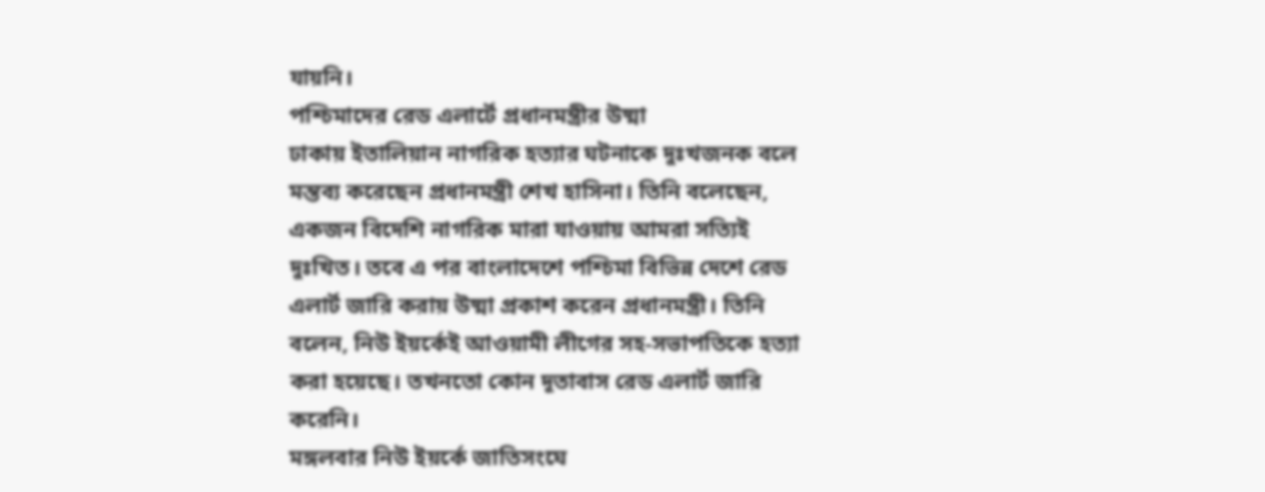যায়নি।
পশ্চিমাদের রেড এলার্টে প্রধানমন্ত্রীর উষ্মা
ঢাকায় ইতালিয়ান নাগরিক হত্যার ঘটনাকে দুঃখজনক বলে মন্তব্য করেছেন প্রধানমন্ত্রী শেখ হাসিনা। তিনি বলেছেন, একজন বিদেশি নাগরিক মারা যাওয়ায় আমরা সত্যিই দুঃখিত। তবে এ পর বাংলাদেশে পশ্চিমা বিভিন্ন দেশে রেড এলার্ট জারি করায় উষ্মা প্রকাশ করেন প্রধানমন্ত্রী। তিনি বলেন, নিউ ইয়র্কেই আওয়ামী লীগের সহ-সভাপতিকে হত্যা করা হয়েছে। তখনতো কোন দূতাবাস রেড এলার্ট জারি করেনি।
মঙ্গলবার নিউ ইয়র্কে জাতিসংঘে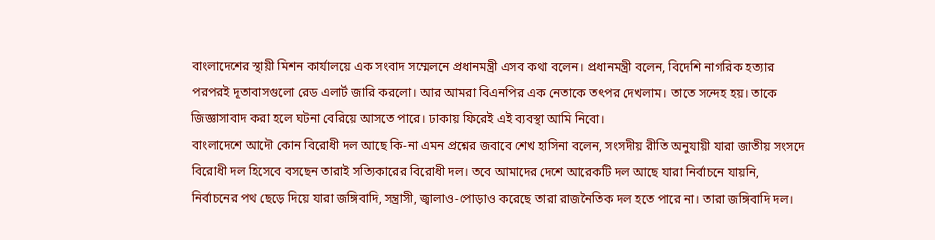বাংলাদেশের স্থায়ী মিশন কার্যালয়ে এক সংবাদ সম্মেলনে প্রধানমন্ত্রী এসব কথা বলেন। প্রধানমন্ত্রী বলেন, বিদেশি নাগরিক হত্যার পরপরই দূতাবাসগুলো রেড এলার্ট জারি করলো। আর আমরা বিএনপির এক নেতাকে তৎপর দেখলাম। তাতে সন্দেহ হয়। তাকে জিজ্ঞাসাবাদ করা হলে ঘটনা বেরিয়ে আসতে পারে। ঢাকায় ফিরেই এই ব্যবস্থা আমি নিবো।
বাংলাদেশে আদৌ কোন বিরোধী দল আছে কি-না এমন প্রশ্নের জবাবে শেখ হাসিনা বলেন, সংসদীয় রীতি অনুযায়ী যারা জাতীয় সংসদে বিরোধী দল হিসেবে বসছেন তারাই সত্যিকারের বিরোধী দল। তবে আমাদের দেশে আরেকটি দল আছে যারা নির্বাচনে যায়নি, নির্বাচনের পথ ছেড়ে দিয়ে যারা জঙ্গিবাদি, সন্ত্রাসী, জ্বালাও-পোড়াও করেছে তারা রাজনৈতিক দল হতে পারে না। তারা জঙ্গিবাদি দল।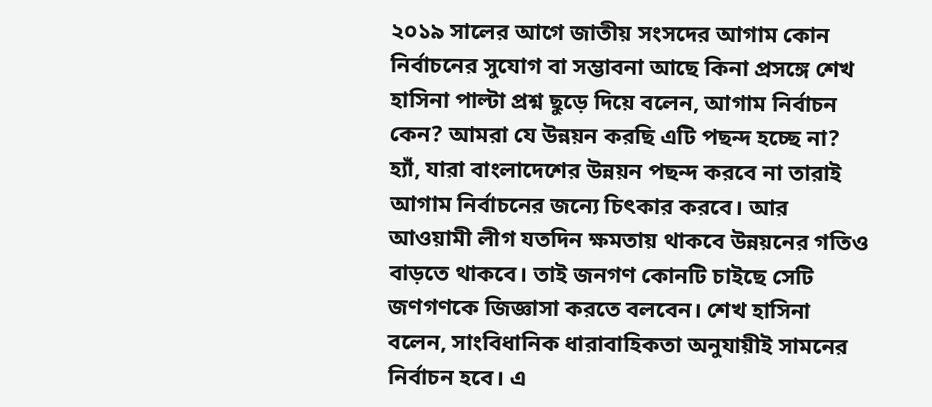২০১৯ সালের আগে জাতীয় সংসদের আগাম কোন নির্বাচনের সুযোগ বা সম্ভাবনা আছে কিনা প্রসঙ্গে শেখ হাসিনা পাল্টা প্রশ্ন ছুড়ে দিয়ে বলেন, আগাম নির্বাচন কেন? আমরা যে উন্নয়ন করছি এটি পছন্দ হচ্ছে না? হ্যাঁ, যারা বাংলাদেশের উন্নয়ন পছন্দ করবে না তারাই আগাম নির্বাচনের জন্যে চিৎকার করবে। আর আওয়ামী লীগ যতদিন ক্ষমতায় থাকবে উন্নয়নের গতিও বাড়তে থাকবে। তাই জনগণ কোনটি চাইছে সেটি জণগণকে জিজ্ঞাসা করতে বলবেন। শেখ হাসিনা বলেন, সাংবিধানিক ধারাবাহিকতা অনুযায়ীই সামনের নির্বাচন হবে। এ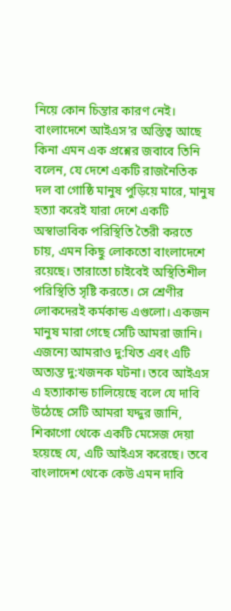নিয়ে কোন চিন্তার কারণ নেই।
বাংলাদেশে আইএস’র অস্তিত্ব আছে কিনা এমন এক প্রশ্নের জবাবে তিনি বলেন, যে দেশে একটি রাজনৈতিক দল বা গোষ্ঠি মানুষ পুড়িয়ে মারে, মানুষ হত্যা করেই যারা দেশে একটি অস্বাভাবিক পরিস্থিতি তৈরী করতে চায়, এমন কিছু লোকতো বাংলাদেশে রয়েছে। তারাতো চাইবেই অস্থিতিশীল পরিস্থিতি সৃষ্টি করতে। সে শ্রেণীর লোকদেরই কর্মকান্ড এগুলো। একজন মানুষ মারা গেছে সেটি আমরা জানি। এজন্যে আমরাও দু:খিত এবং এটি অত্যন্ত দু:খজনক ঘটনা। তবে আইএস এ হত্যাকান্ড চালিয়েছে বলে যে দাবি উঠেছে সেটি আমরা যদ্দুর জানি, শিকাগো থেকে একটি মেসেজ দেয়া হয়েছে যে, এটি আইএস করেছে। তবে বাংলাদেশ থেকে কেউ এমন দাবি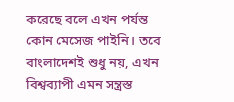করেছে বলে এখন পর্যন্ত কোন মেসেজ পাইনি। তবে বাংলাদেশই শুধু নয়, এখন বিশ্বব্যাপী এমন সন্ত্রস্ত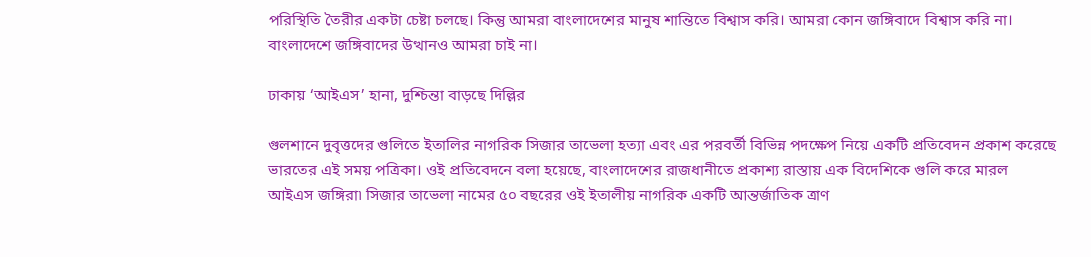পরিস্থিতি তৈরীর একটা চেষ্টা চলছে। কিন্তু আমরা বাংলাদেশের মানুষ শান্তিতে বিশ্বাস করি। আমরা কোন জঙ্গিবাদে বিশ্বাস করি না। বাংলাদেশে জঙ্গিবাদের উত্থানও আমরা চাই না।

ঢাকায় ‘আইএস’ হানা, দুশ্চিন্তা বাড়ছে দিল্লির

গুলশানে দুবৃত্তদের গুলিতে ইতালির নাগরিক সিজার তাভেলা হত্যা এবং এর পরবর্তী বিভিন্ন পদক্ষেপ নিয়ে একটি প্রতিবেদন প্রকাশ করেছে ভারতের এই সময় পত্রিকা। ওই প্রতিবেদনে বলা হয়েছে, বাংলাদেশের রাজধানীতে প্রকাশ্য রাস্তায় এক বিদেশিকে গুলি করে মারল আইএস জঙ্গিরা৷ সিজার তাভেলা নামের ৫০ বছরের ওই ইতালীয় নাগরিক একটি আন্তর্জাতিক ত্রাণ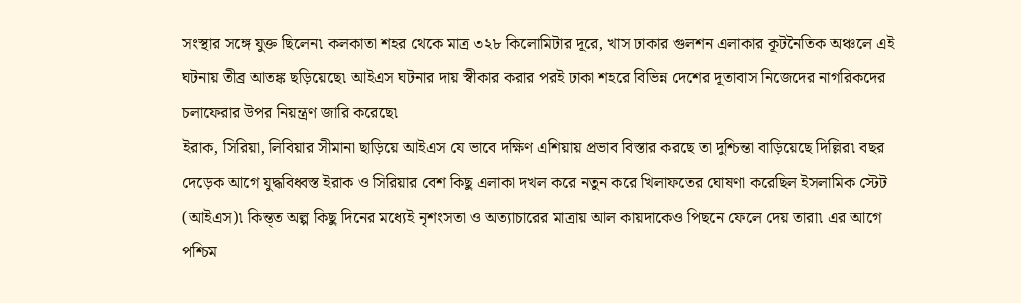সংস্থার সঙ্গে যুক্ত ছিলেন৷ কলকাতা শহর থেকে মাত্র ৩২৮ কিলোমিটার দূরে, খাস ঢাকার গুলশন এলাকার কূটনৈতিক অঞ্চলে এই ঘটনায় তীব্র আতঙ্ক ছড়িয়েছে৷ আইএস ঘটনার দায় স্বীকার করার পরই ঢাকা শহরে বিভিন্ন দেশের দূতাবাস নিজেদের নাগরিকদের চলাফেরার উপর নিয়ন্ত্রণ জারি করেছে৷
ইরাক, সিরিয়া, লিবিয়ার সীমানা ছাড়িয়ে আইএস যে ভাবে দক্ষিণ এশিয়ায় প্রভাব বিস্তার করছে তা দুশ্চিন্তা বাড়িয়েছে দিল্লির৷ বছর দেড়েক আগে যুদ্ধবিধ্বস্ত ইরাক ও সিরিয়ার বেশ কিছু এলাকা দখল করে নতুন করে খিলাফতের ঘোষণা করেছিল ইসলামিক স্টেট (আইএস)৷ কিন্ত্ত অল্প কিছু দিনের মধ্যেই নৃশংসতা ও অত্যাচারের মাত্রায় আল কায়দাকেও পিছনে ফেলে দেয় তারা৷ এর আগে পশ্চিম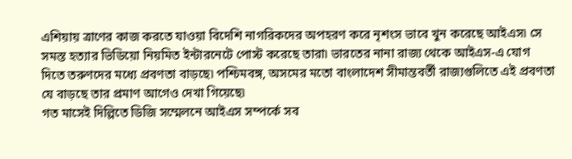এশিয়ায় ত্রাণের কাজ করতে যাওয়া বিদেশি নাগরিকদের অপহরণ করে নৃশংস ভাবে খুন করেছে আইএস৷ সে সমস্ত হত্যার ভিডিয়ো নিয়মিত ইন্টারনেটে পোস্ট করেছে তারা৷ ভারতের নানা রাজ্য থেকে আইএস-এ যোগ দিতে তরুণদের মধ্যে প্রবণতা বাড়ছে৷ পশ্চিমবঙ্গ, অসমের মতো বাংলাদেশ সীমান্তবর্তী রাজ্যগুলিতে এই প্রবণতা যে বাড়ছে তার প্রমাণ আগেও দেখা গিয়েছে৷
গত মাসেই দিল্লিতে ডিজি সম্মেলনে আইএস সম্পর্কে সব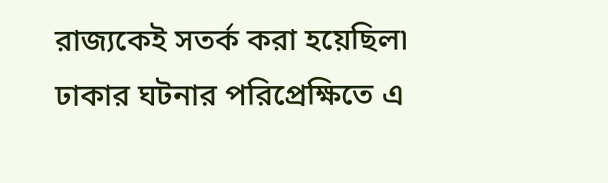রাজ্যকেই সতর্ক করা হয়েছিল৷ ঢাকার ঘটনার পরিপ্রেক্ষিতে এ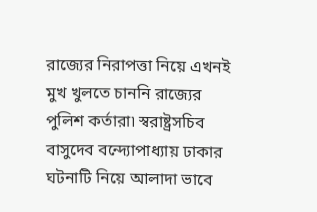রাজ্যের নিরাপত্তা নিয়ে এখনই মুখ খুলতে চাননি রাজ্যের পুলিশ কর্তারা৷ স্বরাষ্ট্রসচিব বাসুদেব বন্দ্যোপাধ্যায় ঢাকার ঘটনাটি নিয়ে আলাদা ভাবে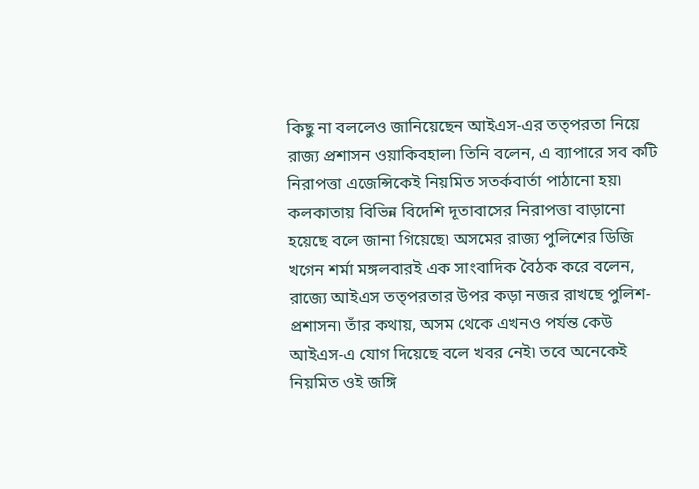কিছু না বললেও জানিয়েছেন আইএস-এর তত্পরতা নিয়ে রাজ্য প্রশাসন ওয়াকিবহাল৷ তিনি বলেন, এ ব্যাপারে সব কটি নিরাপত্তা এজেন্সিকেই নিয়মিত সতর্কবার্তা পাঠানো হয়৷ কলকাতায় বিভিন্ন বিদেশি দূতাবাসের নিরাপত্তা বাড়ানো হয়েছে বলে জানা গিয়েছে৷ অসমের রাজ্য পুলিশের ডিজি খগেন শর্মা মঙ্গলবারই এক সাংবাদিক বৈঠক করে বলেন, রাজ্যে আইএস তত্পরতার উপর কড়া নজর রাখছে পুলিশ-প্রশাসন৷ তাঁর কথায়, অসম থেকে এখনও পর্যন্ত কেউ আইএস-এ যোগ দিয়েছে বলে খবর নেই৷ তবে অনেকেই নিয়মিত ওই জঙ্গি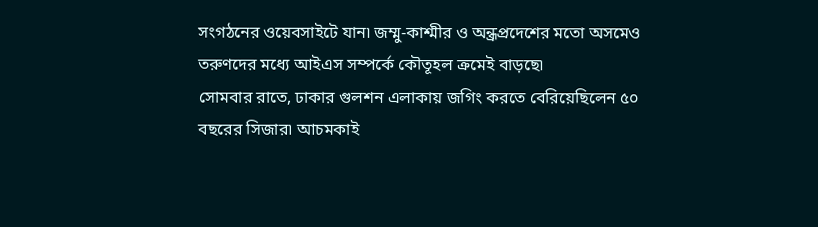সংগঠনের ওয়েবসাইটে যান৷ জম্মু-কাশ্মীর ও অন্ধ্রপ্রদেশের মতো অসমেও তরুণদের মধ্যে আইএস সম্পর্কে কৌতূহল ক্রমেই বাড়ছে৷
সোমবার রাতে, ঢাকার গুলশন এলাকায় জগিং করতে বেরিয়েছিলেন ৫০ বছরের সিজার৷ আচমকাই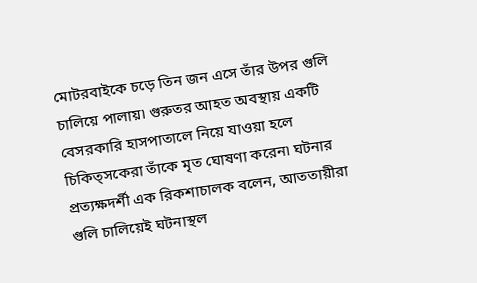মোটরবাইকে চড়ে তিন জন এসে তাঁর উপর গুলি চালিয়ে পালায়৷ গুরুতর আহত অবস্থায় একটি বেসরকারি হাসপাতালে নিয়ে যাওয়া হলে চিকিত্সকেরা তাঁকে মৃত ঘোষণা করেন৷ ঘটনার প্রত্যক্ষদর্শী এক রিকশাচালক বলেন, আততায়ীরা গুলি চালিয়েই ঘটনাস্থল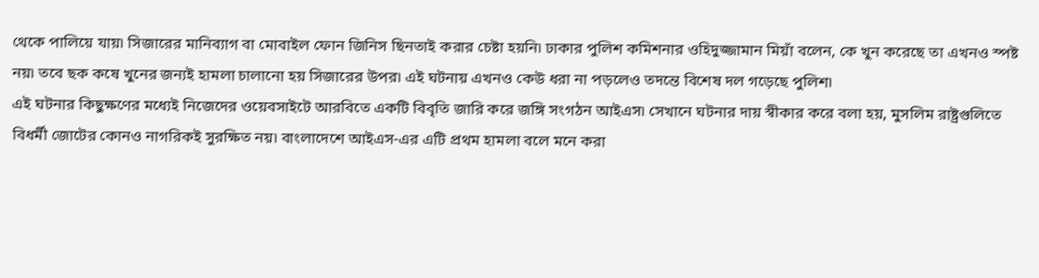থেকে পালিয়ে যায়৷ সিজারের মানিব্যাগ বা মোবাইল ফোন জিনিস ছিনতাই করার চেষ্টা হয়নি৷ ঢাকার পুলিশ কমিশনার ওহিদুজ্জামান মিয়াঁ বলেন, কে খুন করেছে তা এখনও স্পষ্ট নয়৷ তবে ছক কষে খুনের জন্যই হামলা চালানো হয় সিজারের উপর৷ এই ঘটনায় এখনও কেউ ধরা না পড়লেও তদন্তে বিশেষ দল গড়েছে পুলিশ৷
এই ঘটনার কিছুক্ষণের মধ্যেই নিজেদের ওয়েবসাইটে আরবিতে একটি বিবৃতি জারি করে জঙ্গি সংগঠন আইএস৷ সেখানে ঘটনার দায় স্বীকার করে বলা হয়, মুসলিম রাষ্ট্রগুলিতে বিধর্মী জোটের কোনও নাগরিকই সুরক্ষিত নয়৷ বাংলাদেশে আইএস-এর এটি প্রথম হামলা বলে মনে করা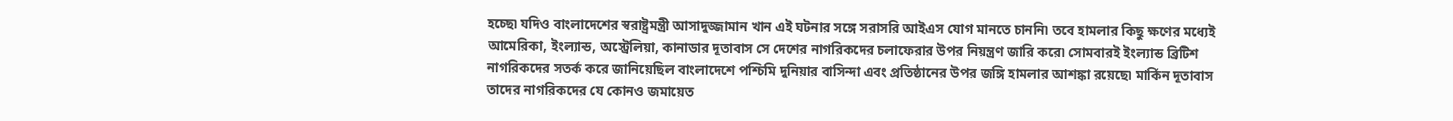হচ্ছে৷ যদিও বাংলাদেশের স্বরাষ্ট্রমন্ত্রী আসাদুজ্জামান খান এই ঘটনার সঙ্গে সরাসরি আইএস যোগ মানতে চাননি৷ তবে হামলার কিছু ক্ষণের মধ্যেই আমেরিকা, ইংল্যান্ড, অস্ট্রেলিয়া, কানাডার দূতাবাস সে দেশের নাগরিকদের চলাফেরার উপর নিয়ন্ত্রণ জারি করে৷ সোমবারই ইংল্যান্ড ব্রিটিশ নাগরিকদের সতর্ক করে জানিয়েছিল বাংলাদেশে পশ্চিমি দুনিয়ার বাসিন্দা এবং প্রতিষ্ঠানের উপর জঙ্গি হামলার আশঙ্কা রয়েছে৷ মার্কিন দূতাবাস তাদের নাগরিকদের যে কোনও জমায়েত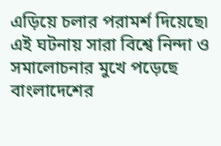এড়িয়ে চলার পরামর্শ দিয়েছে৷
এই ঘটনায় সারা বিশ্বে নিন্দা ও সমালোচনার মুখে পড়েছে বাংলাদেশের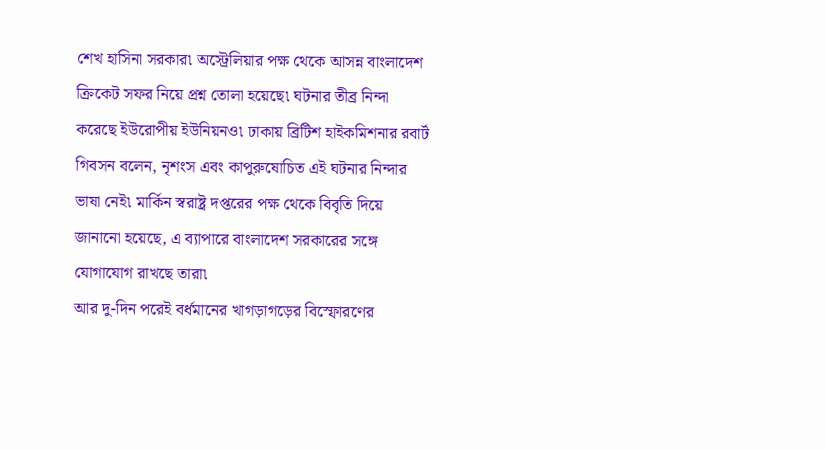শেখ হাসিনা সরকার৷ অস্ট্রেলিয়ার পক্ষ থেকে আসন্ন বাংলাদেশ ক্রিকেট সফর নিয়ে প্রশ্ন তোলা হয়েছে৷ ঘটনার তীব্র নিন্দা করেছে ইউরোপীয় ইউনিয়নও৷ ঢাকায় ব্রিটিশ হাইকমিশনার রবার্ট গিবসন বলেন, নৃশংস এবং কাপুরুষোচিত এই ঘটনার নিন্দার ভাষা নেই৷ মার্কিন স্বরাষ্ট্র দপ্তরের পক্ষ থেকে বিবৃতি দিয়ে জানানো হয়েছে, এ ব্যাপারে বাংলাদেশ সরকারের সঙ্গে যোগাযোগ রাখছে তারা৷
আর দু-দিন পরেই বর্ধমানের খাগড়াগড়ের বিস্ফোরণের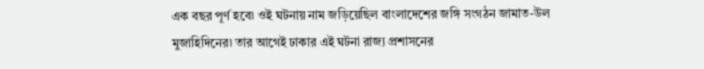এক বছর পূর্ণ হবে৷ ওই ঘটনায় নাম জড়িয়েছিল বাংলাদেশের জঙ্গি সংগঠন জামাত-উল মুজাহিদিনের৷ তার আগেই ঢাকার এই ঘটনা রাজ্য প্রশাসনের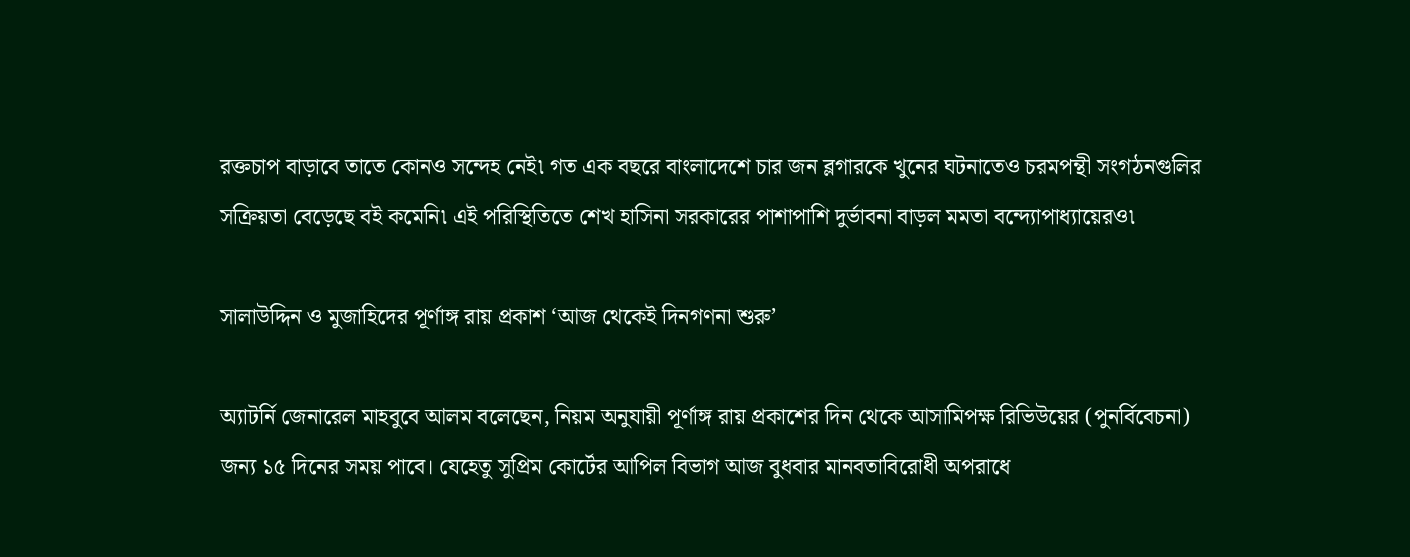রক্তচাপ বাড়াবে তাতে কোনও সন্দেহ নেই৷ গত এক বছরে বাংলাদেশে চার জন ব্লগারকে খুনের ঘটনাতেও চরমপন্থী সংগঠনগুলির সক্রিয়তা বেড়েছে বই কমেনি৷ এই পরিস্থিতিতে শেখ হাসিনা সরকারের পাশাপাশি দুর্ভাবনা বাড়ল মমতা বন্দ্যোপাধ্যায়েরও৷

সালাউদ্দিন ও মুজাহিদের পূর্ণাঙ্গ রায় প্রকাশ ‘আজ থেকেই দিনগণনা শুরু’

অ্যাটর্নি জেনারেল মাহবুবে আলম বলেছেন, নিয়ম অনুযায়ী পূর্ণাঙ্গ রায় প্রকাশের দিন থেকে আসামিপক্ষ রিভিউয়ের (পুনর্বিবেচনা) জন্য ১৫ দিনের সময় পাবে। যেহেতু সুপ্রিম কোর্টের আপিল বিভাগ আজ বুধবার মানবতাবিরোধী অপরাধে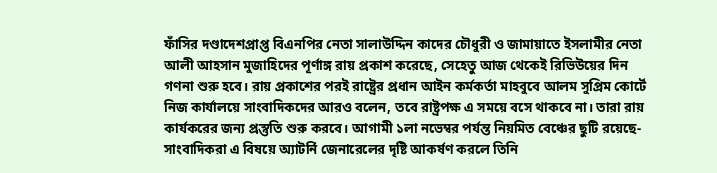ফাঁসির দণ্ডাদেশপ্রাপ্ত বিএনপির নেতা সালাউদ্দিন কাদের চৌধুরী ও জামায়াতে ইসলামীর নেতা আলী আহসান মুজাহিদের পূর্ণাঙ্গ রায় প্রকাশ করেছে, সেহেতু আজ থেকেই রিভিউয়ের দিন গণনা শুরু হবে। রায় প্রকাশের পরই রাষ্ট্রের প্রধান আইন কর্মকর্তা মাহবুবে আলম সুপ্রিম কোর্টে নিজ কার্যালয়ে সাংবাদিকদের আরও বলেন, তবে রাষ্ট্রপক্ষ এ সময়ে বসে থাকবে না। তারা রায় কার্যকরের জন্য প্রস্তুতি শুরু করবে। আগামী ১লা নভেম্বর পর্যন্ত নিয়মিত বেঞ্চের ছুটি রয়েছে- সাংবাদিকরা এ বিষয়ে অ্যাটর্নি জেনারেলের দৃষ্টি আকর্ষণ করলে তিনি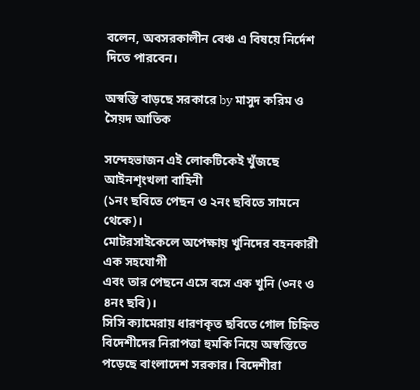বলেন, অবসরকালীন বেঞ্চ এ বিষয়ে নির্দেশ দিতে পারবেন।

অস্বস্তি বাড়ছে সরকারে by মাসুদ করিম ও সৈয়দ আতিক

সন্দেহভাজন এই লোকটিকেই খুঁজছে আইনশৃংখলা বাহিনী
(১নং ছবিতে পেছন ও ২নং ছবিতে সামনে থেকে)।
মোটরসাইকেলে অপেক্ষায় খুনিদের বহনকারী এক সহযোগী
এবং তার পেছনে এসে বসে এক খুনি (৩নং ও ৪নং ছবি)।
সিসি ক্যামেরায় ধারণকৃত ছবিতে গোল চিহ্নিত
বিদেশীদের নিরাপত্তা হুমকি নিয়ে অস্বস্তিতে পড়েছে বাংলাদেশ সরকার। বিদেশীরা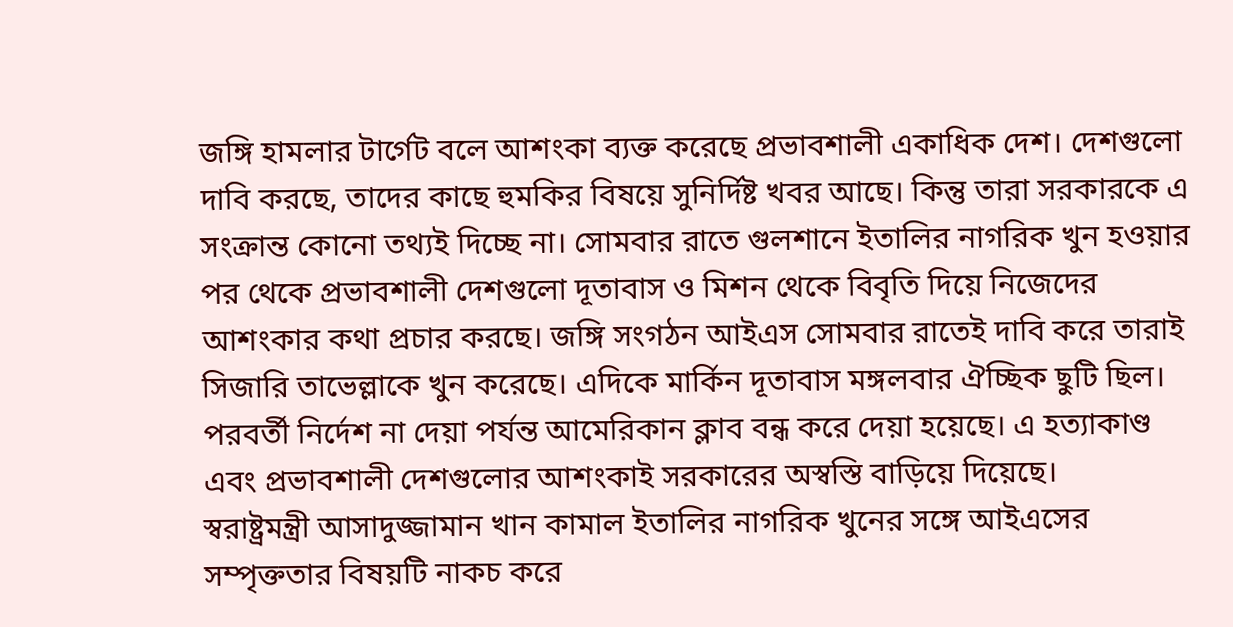জঙ্গি হামলার টার্গেট বলে আশংকা ব্যক্ত করেছে প্রভাবশালী একাধিক দেশ। দেশগুলো দাবি করছে, তাদের কাছে হুমকির বিষয়ে সুনির্দিষ্ট খবর আছে। কিন্তু তারা সরকারকে এ সংক্রান্ত কোনো তথ্যই দিচ্ছে না। সোমবার রাতে গুলশানে ইতালির নাগরিক খুন হওয়ার পর থেকে প্রভাবশালী দেশগুলো দূতাবাস ও মিশন থেকে বিবৃতি দিয়ে নিজেদের আশংকার কথা প্রচার করছে। জঙ্গি সংগঠন আইএস সোমবার রাতেই দাবি করে তারাই সিজারি তাভেল্লাকে খুন করেছে। এদিকে মার্কিন দূতাবাস মঙ্গলবার ঐচ্ছিক ছুটি ছিল। পরবর্তী নির্দেশ না দেয়া পর্যন্ত আমেরিকান ক্লাব বন্ধ করে দেয়া হয়েছে। এ হত্যাকাণ্ড এবং প্রভাবশালী দেশগুলোর আশংকাই সরকারের অস্বস্তি বাড়িয়ে দিয়েছে।
স্বরাষ্ট্রমন্ত্রী আসাদুজ্জামান খান কামাল ইতালির নাগরিক খুনের সঙ্গে আইএসের সম্পৃক্ততার বিষয়টি নাকচ করে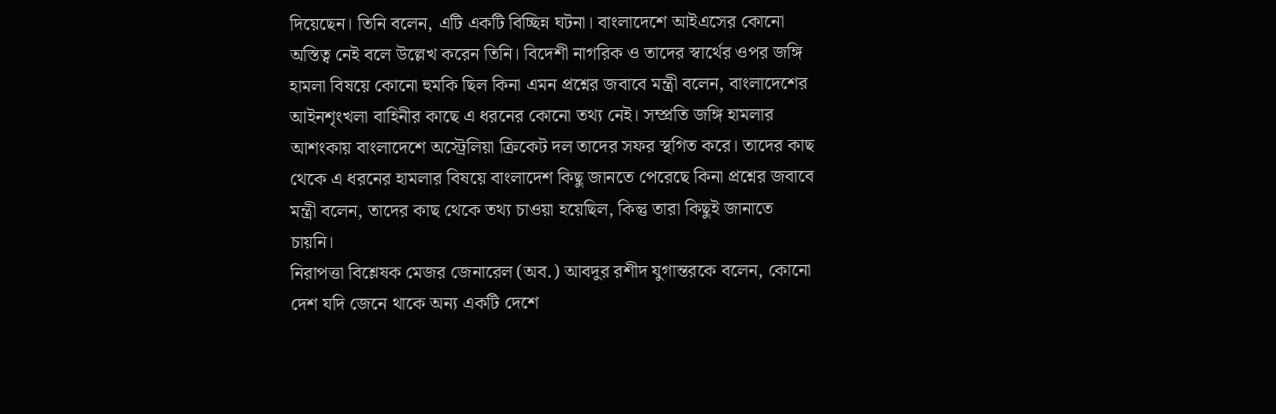দিয়েছেন। তিনি বলেন, এটি একটি বিচ্ছিন্ন ঘটনা। বাংলাদেশে আইএসের কোনো অস্তিত্ব নেই বলে উল্লেখ করেন তিনি। বিদেশী নাগরিক ও তাদের স্বার্থের ওপর জঙ্গি হামলা বিষয়ে কোনো হুমকি ছিল কিনা এমন প্রশ্নের জবাবে মন্ত্রী বলেন, বাংলাদেশের আইনশৃংখলা বাহিনীর কাছে এ ধরনের কোনো তথ্য নেই। সম্প্রতি জঙ্গি হামলার আশংকায় বাংলাদেশে অস্ট্রেলিয়া ক্রিকেট দল তাদের সফর স্থগিত করে। তাদের কাছ থেকে এ ধরনের হামলার বিষয়ে বাংলাদেশ কিছু জানতে পেরেছে কিনা প্রশ্নের জবাবে মন্ত্রী বলেন, তাদের কাছ থেকে তথ্য চাওয়া হয়েছিল, কিন্তু তারা কিছুই জানাতে চায়নি।
নিরাপত্তা বিশ্লেষক মেজর জেনারেল (অব.) আবদুর রশীদ যুগান্তরকে বলেন, কোনো দেশ যদি জেনে থাকে অন্য একটি দেশে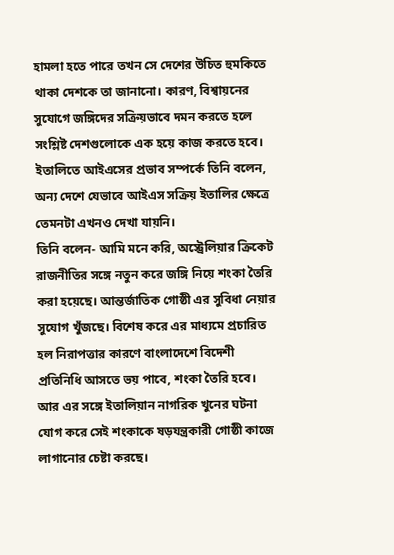হামলা হতে পারে তখন সে দেশের উচিত হুমকিতে থাকা দেশকে তা জানানো। কারণ, বিশ্বায়নের সুযোগে জঙ্গিদের সক্রিয়ভাবে দমন করতে হলে সংশ্লিষ্ট দেশগুলোকে এক হয়ে কাজ করতে হবে। ইতালিতে আইএসের প্রভাব সম্পর্কে তিনি বলেন, অন্য দেশে যেভাবে আইএস সক্রিয় ইতালির ক্ষেত্রে তেমনটা এখনও দেখা যায়নি।
তিনি বলেন- আমি মনে করি, অস্ট্রেলিয়ার ক্রিকেট রাজনীতির সঙ্গে নতুন করে জঙ্গি নিয়ে শংকা তৈরি করা হয়েছে। আন্তর্জাতিক গোষ্ঠী এর সুবিধা নেয়ার সুযোগ খুঁজছে। বিশেষ করে এর মাধ্যমে প্রচারিত হল নিরাপত্তার কারণে বাংলাদেশে বিদেশী প্রতিনিধি আসতে ভয় পাবে, শংকা তৈরি হবে। আর এর সঙ্গে ইতালিয়ান নাগরিক খুনের ঘটনা যোগ করে সেই শংকাকে ষড়যন্ত্রকারী গোষ্ঠী কাজে লাগানোর চেষ্টা করছে।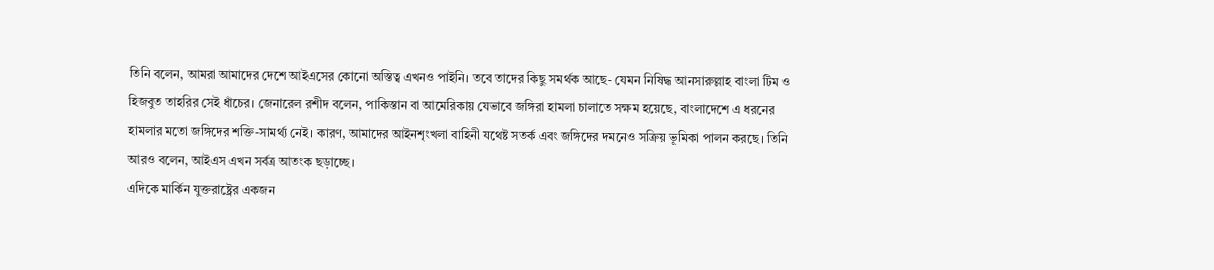তিনি বলেন, আমরা আমাদের দেশে আইএসের কোনো অস্তিত্ব এখনও পাইনি। তবে তাদের কিছু সমর্থক আছে- যেমন নিষিদ্ধ আনসারুল্লাহ বাংলা টিম ও হিজবুত তাহরির সেই ধাঁচের। জেনারেল রশীদ বলেন, পাকিস্তান বা আমেরিকায় যেভাবে জঙ্গিরা হামলা চালাতে সক্ষম হয়েছে, বাংলাদেশে এ ধরনের হামলার মতো জঙ্গিদের শক্তি-সামর্থ্য নেই। কারণ, আমাদের আইনশৃংখলা বাহিনী যথেষ্ট সতর্ক এবং জঙ্গিদের দমনেও সক্রিয় ভূমিকা পালন করছে। তিনি আরও বলেন, আইএস এখন সর্বত্র আতংক ছড়াচ্ছে।
এদিকে মার্কিন যুক্তরাষ্ট্রের একজন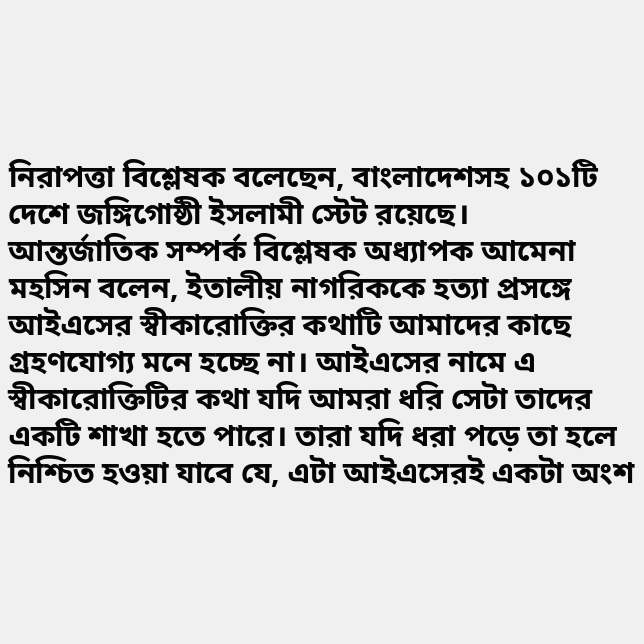নিরাপত্তা বিশ্লেষক বলেছেন, বাংলাদেশসহ ১০১টি দেশে জঙ্গিগোষ্ঠী ইসলামী স্টেট রয়েছে।
আন্তর্জাতিক সম্পর্ক বিশ্লেষক অধ্যাপক আমেনা মহসিন বলেন, ইতালীয় নাগরিককে হত্যা প্রসঙ্গে আইএসের স্বীকারোক্তির কথাটি আমাদের কাছে গ্রহণযোগ্য মনে হচ্ছে না। আইএসের নামে এ স্বীকারোক্তিটির কথা যদি আমরা ধরি সেটা তাদের একটি শাখা হতে পারে। তারা যদি ধরা পড়ে তা হলে নিশ্চিত হওয়া যাবে যে, এটা আইএসেরই একটা অংশ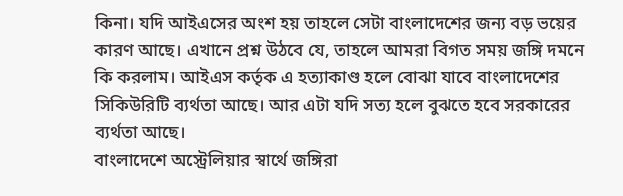কিনা। যদি আইএসের অংশ হয় তাহলে সেটা বাংলাদেশের জন্য বড় ভয়ের কারণ আছে। এখানে প্রশ্ন উঠবে যে, তাহলে আমরা বিগত সময় জঙ্গি দমনে কি করলাম। আইএস কর্তৃক এ হত্যাকাণ্ড হলে বোঝা যাবে বাংলাদেশের সিকিউরিটি ব্যর্থতা আছে। আর এটা যদি সত্য হলে বুঝতে হবে সরকারের ব্যর্থতা আছে।
বাংলাদেশে অস্ট্রেলিয়ার স্বার্থে জঙ্গিরা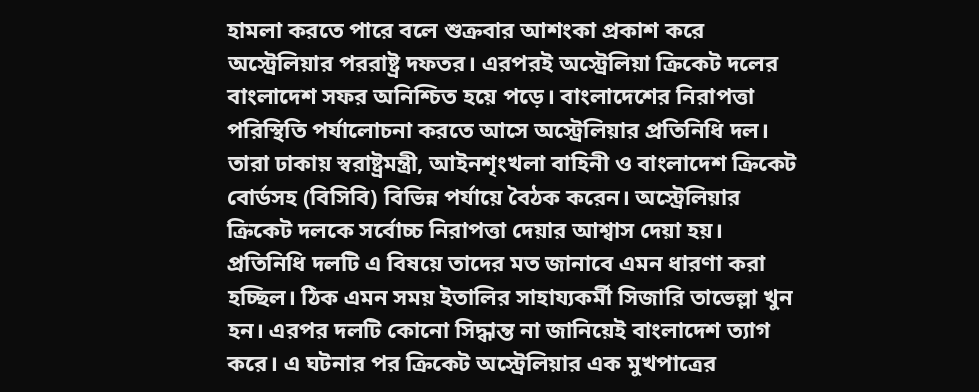হামলা করতে পারে বলে শুক্রবার আশংকা প্রকাশ করে অস্ট্রেলিয়ার পররাষ্ট্র দফতর। এরপরই অস্ট্রেলিয়া ক্রিকেট দলের বাংলাদেশ সফর অনিশ্চিত হয়ে পড়ে। বাংলাদেশের নিরাপত্তা পরিস্থিতি পর্যালোচনা করতে আসে অস্ট্রেলিয়ার প্রতিনিধি দল। তারা ঢাকায় স্বরাষ্ট্রমন্ত্রী, আইনশৃংখলা বাহিনী ও বাংলাদেশ ক্রিকেট বোর্ডসহ (বিসিবি) বিভিন্ন পর্যায়ে বৈঠক করেন। অস্ট্রেলিয়ার ক্রিকেট দলকে সর্বোচ্চ নিরাপত্তা দেয়ার আশ্বাস দেয়া হয়। প্রতিনিধি দলটি এ বিষয়ে তাদের মত জানাবে এমন ধারণা করা হচ্ছিল। ঠিক এমন সময় ইতালির সাহায্যকর্মী সিজারি তাভেল্লা খুন হন। এরপর দলটি কোনো সিদ্ধান্ত না জানিয়েই বাংলাদেশ ত্যাগ করে। এ ঘটনার পর ক্রিকেট অস্ট্রেলিয়ার এক মুখপাত্রের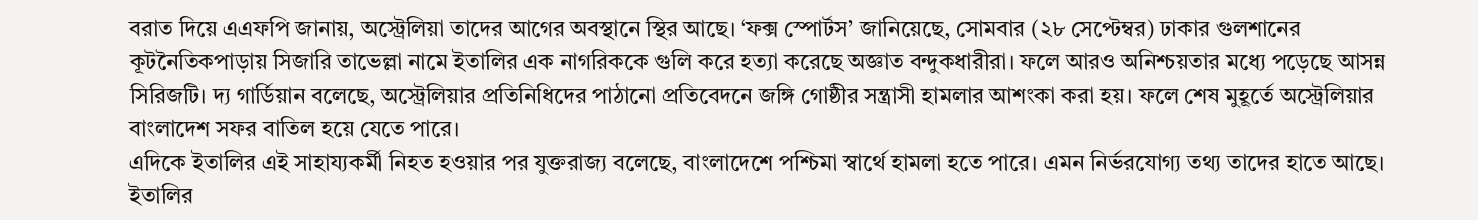বরাত দিয়ে এএফপি জানায়, অস্ট্রেলিয়া তাদের আগের অবস্থানে স্থির আছে। ‘ফক্স স্পোর্টস’ জানিয়েছে, সোমবার (২৮ সেপ্টেম্বর) ঢাকার গুলশানের কূটনৈতিকপাড়ায় সিজারি তাভেল্লা নামে ইতালির এক নাগরিককে গুলি করে হত্যা করেছে অজ্ঞাত বন্দুকধারীরা। ফলে আরও অনিশ্চয়তার মধ্যে পড়েছে আসন্ন সিরিজটি। দ্য গার্ডিয়ান বলেছে, অস্ট্রেলিয়ার প্রতিনিধিদের পাঠানো প্রতিবেদনে জঙ্গি গোষ্ঠীর সন্ত্রাসী হামলার আশংকা করা হয়। ফলে শেষ মুহূর্তে অস্ট্রেলিয়ার বাংলাদেশ সফর বাতিল হয়ে যেতে পারে।
এদিকে ইতালির এই সাহায্যকর্মী নিহত হওয়ার পর যুক্তরাজ্য বলেছে, বাংলাদেশে পশ্চিমা স্বার্থে হামলা হতে পারে। এমন নির্ভরযোগ্য তথ্য তাদের হাতে আছে। ইতালির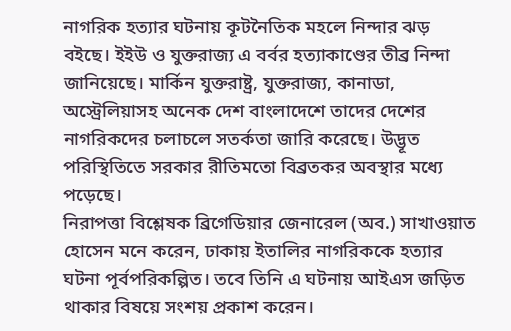নাগরিক হত্যার ঘটনায় কূটনৈতিক মহলে নিন্দার ঝড় বইছে। ইইউ ও যুক্তরাজ্য এ বর্বর হত্যাকাণ্ডের তীব্র নিন্দা জানিয়েছে। মার্কিন যুক্তরাষ্ট্র, যুক্তরাজ্য, কানাডা, অস্ট্রেলিয়াসহ অনেক দেশ বাংলাদেশে তাদের দেশের নাগরিকদের চলাচলে সতর্কতা জারি করেছে। উদ্ভূত পরিস্থিতিতে সরকার রীতিমতো বিব্রতকর অবস্থার মধ্যে পড়েছে।
নিরাপত্তা বিশ্লেষক ব্রিগেডিয়ার জেনারেল (অব.) সাখাওয়াত হোসেন মনে করেন, ঢাকায় ইতালির নাগরিককে হত্যার ঘটনা পূর্বপরিকল্পিত। তবে তিনি এ ঘটনায় আইএস জড়িত থাকার বিষয়ে সংশয় প্রকাশ করেন।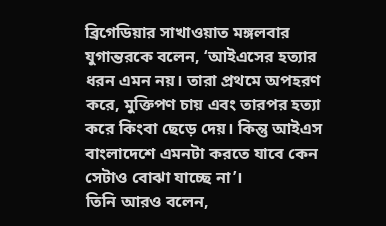ব্রিগেডিয়ার সাখাওয়াত মঙ্গলবার যুগান্তরকে বলেন, ‘আইএসের হত্যার ধরন এমন নয়। তারা প্রথমে অপহরণ করে, মুক্তিপণ চায় এবং তারপর হত্যা করে কিংবা ছেড়ে দেয়। কিন্তু আইএস বাংলাদেশে এমনটা করতে যাবে কেন সেটাও বোঝা যাচ্ছে না’।
তিনি আরও বলেন,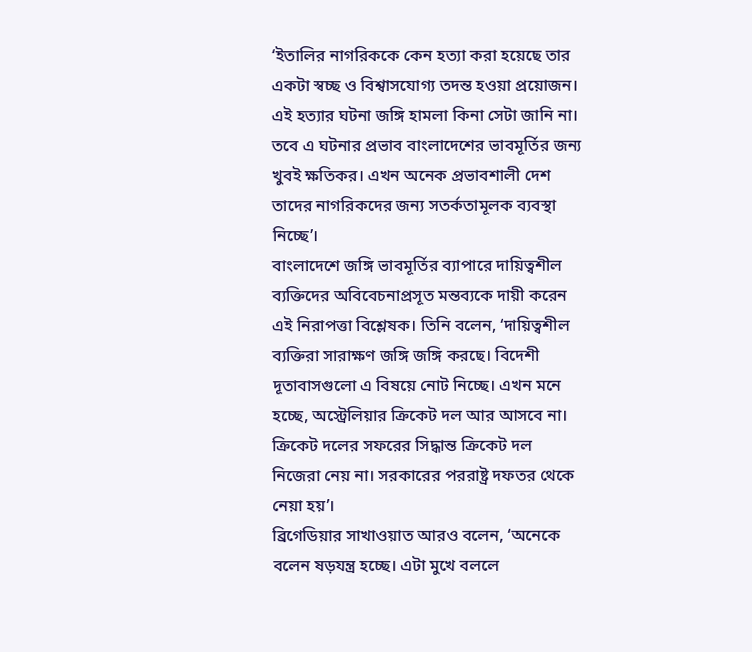‘ইতালির নাগরিককে কেন হত্যা করা হয়েছে তার একটা স্বচ্ছ ও বিশ্বাসযোগ্য তদন্ত হওয়া প্রয়োজন। এই হত্যার ঘটনা জঙ্গি হামলা কিনা সেটা জানি না। তবে এ ঘটনার প্রভাব বাংলাদেশের ভাবমূর্তির জন্য খুবই ক্ষতিকর। এখন অনেক প্রভাবশালী দেশ তাদের নাগরিকদের জন্য সতর্কতামূলক ব্যবস্থা নিচ্ছে’।
বাংলাদেশে জঙ্গি ভাবমূর্তির ব্যাপারে দায়িত্বশীল ব্যক্তিদের অবিবেচনাপ্রসূত মন্তব্যকে দায়ী করেন এই নিরাপত্তা বিশ্লেষক। তিনি বলেন, ‘দায়িত্বশীল ব্যক্তিরা সারাক্ষণ জঙ্গি জঙ্গি করছে। বিদেশী দূতাবাসগুলো এ বিষয়ে নোট নিচ্ছে। এখন মনে হচ্ছে, অস্ট্রেলিয়ার ক্রিকেট দল আর আসবে না। ক্রিকেট দলের সফরের সিদ্ধান্ত ক্রিকেট দল নিজেরা নেয় না। সরকারের পররাষ্ট্র দফতর থেকে নেয়া হয়’।
ব্রিগেডিয়ার সাখাওয়াত আরও বলেন, ‘অনেকে বলেন ষড়যন্ত্র হচ্ছে। এটা মুখে বললে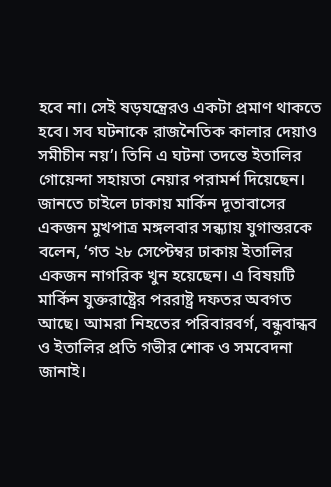হবে না। সেই ষড়যন্ত্রেরও একটা প্রমাণ থাকতে হবে। সব ঘটনাকে রাজনৈতিক কালার দেয়াও সমীচীন নয়’। তিনি এ ঘটনা তদন্তে ইতালির গোয়েন্দা সহায়তা নেয়ার পরামর্শ দিয়েছেন।
জানতে চাইলে ঢাকায় মার্কিন দূতাবাসের একজন মুখপাত্র মঙ্গলবার সন্ধ্যায় যুগান্তরকে বলেন, ‘গত ২৮ সেপ্টেম্বর ঢাকায় ইতালির একজন নাগরিক খুন হয়েছেন। এ বিষয়টি মার্কিন যুক্তরাষ্ট্রের পররাষ্ট্র দফতর অবগত আছে। আমরা নিহতের পরিবারবর্গ, বন্ধুবান্ধব ও ইতালির প্রতি গভীর শোক ও সমবেদনা জানাই।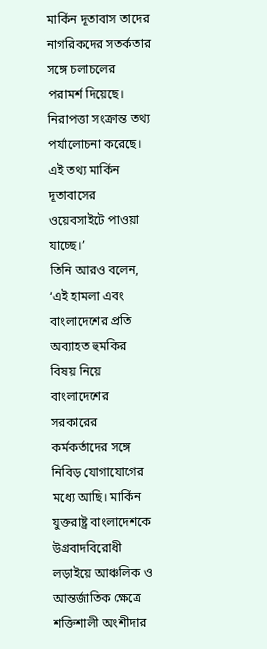মার্কিন দূতাবাস তাদের নাগরিকদের সতর্কতার সঙ্গে চলাচলের পরামর্শ দিয়েছে। নিরাপত্তা সংক্রান্ত তথ্য পর্যালোচনা করেছে। এই তথ্য মার্কিন দূতাবাসের ওয়েবসাইটে পাওয়া যাচ্ছে।’
তিনি আরও বলেন, ‘এই হামলা এবং বাংলাদেশের প্রতি অব্যাহত হুমকির বিষয় নিয়ে বাংলাদেশের সরকারের কর্মকর্তাদের সঙ্গে নিবিড় যোগাযোগের মধ্যে আছি। মার্কিন যুক্তরাষ্ট্র বাংলাদেশকে উগ্রবাদবিরোধী লড়াইয়ে আঞ্চলিক ও আন্তর্জাতিক ক্ষেত্রে শক্তিশালী অংশীদার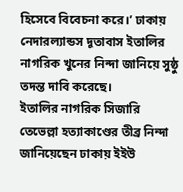হিসেবে বিবেচনা করে।’ ঢাকায় নেদারল্যান্ডস দূতাবাস ইতালির নাগরিক খুনের নিন্দা জানিয়ে সুষ্ঠু তদন্ত দাবি করেছে।
ইতালির নাগরিক সিজারি তেভেল্লা হত্যাকাণ্ডের তীব্র নিন্দা জানিয়েছেন ঢাকায় ইইউ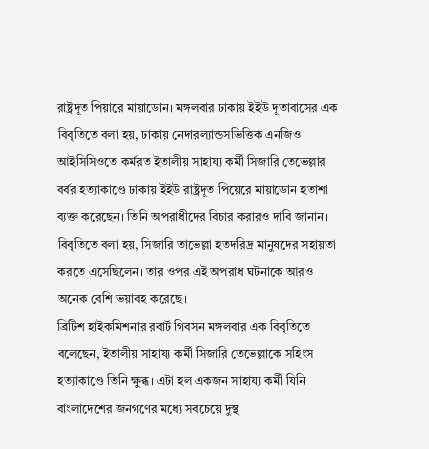রাষ্ট্রদূত পিয়ারে মায়াডোন। মঙ্গলবার ঢাকায় ইইউ দূতাবাসের এক বিবৃতিতে বলা হয়, ঢাকায় নেদারল্যান্ডসভিত্তিক এনজিও আইসিসিওতে কর্মরত ইতালীয় সাহায্য কর্মী সিজারি তেভেল্লার বর্বর হত্যাকাণ্ডে ঢাকায় ইইউ রাষ্ট্রদূত পিয়েরে মায়াডোন হতাশা ব্যক্ত করেছেন। তিনি অপরাধীদের বিচার করারও দাবি জানান। বিবৃতিতে বলা হয়, সিজারি তাভেল্লা হতদরিদ্র মানুষদের সহায়তা করতে এসেছিলেন। তার ওপর এই অপরাধ ঘটনাকে আরও অনেক বেশি ভয়াবহ করেছে।
ব্রিটিশ হাইকমিশনার রবার্ট গিবসন মঙ্গলবার এক বিবৃতিতে বলেছেন, ইতালীয় সাহায্য কর্মী সিজারি তেভেল্লাকে সহিংস হত্যাকাণ্ডে তিনি ক্ষুব্ধ। এটা হল একজন সাহায্য কর্মী যিনি বাংলাদেশের জনগণের মধ্যে সবচেয়ে দুস্থ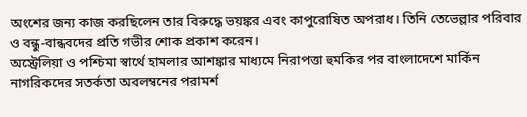অংশের জন্য কাজ করছিলেন তার বিরুদ্ধে ভয়ঙ্কর এবং কাপুরোষিত অপরাধ। তিনি তেভেল্লার পরিবার ও বন্ধু-বান্ধবদের প্রতি গভীর শোক প্রকাশ করেন।
অস্ট্রেলিয়া ও পশ্চিমা স্বার্থে হামলার আশঙ্কার মাধ্যমে নিরাপত্তা হুমকির পর বাংলাদেশে মার্কিন নাগরিকদের সতর্কতা অবলম্বনের পরামর্শ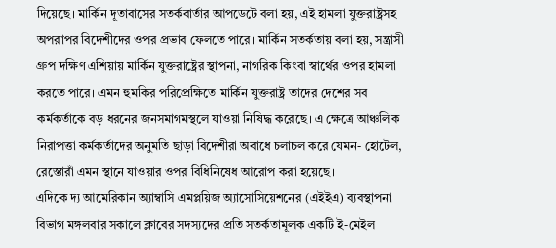দিয়েছে। মার্কিন দূতাবাসের সতর্কবার্তার আপডেটে বলা হয়, এই হামলা যুক্তরাষ্ট্রসহ অপরাপর বিদেশীদের ওপর প্রভাব ফেলতে পারে। মার্কিন সতর্কতায় বলা হয়, সন্ত্রাসী গ্রুপ দক্ষিণ এশিয়ায় মার্কিন যুক্তরাষ্ট্রের স্থাপনা, নাগরিক কিংবা স্বার্থের ওপর হামলা করতে পারে। এমন হুমকির পরিপ্রেক্ষিতে মার্কিন যুক্তরাষ্ট্র তাদের দেশের সব কর্মকর্তাকে বড় ধরনের জনসমাগমস্থলে যাওয়া নিষিদ্ধ করেছে। এ ক্ষেত্রে আঞ্চলিক নিরাপত্তা কর্মকর্তাদের অনুমতি ছাড়া বিদেশীরা অবাধে চলাচল করে যেমন- হোটেল, রেস্তোরাঁ এমন স্থানে যাওয়ার ওপর বিধিনিষেধ আরোপ করা হয়েছে।
এদিকে দ্য আমেরিকান অ্যাম্বাসি এমপ্লয়িজ অ্যাসোসিয়েশনের (এইইএ) ব্যবস্থাপনা বিভাগ মঙ্গলবার সকালে ক্লাবের সদস্যদের প্রতি সতর্কতামূলক একটি ই-মেইল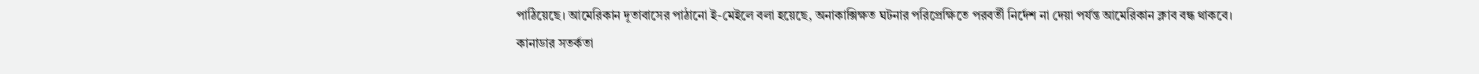পাঠিয়েছে। আমেরিকান দূতাবাসের পাঠানো ই-মেইলে বলা হয়েছে, অনাকাক্সিক্ষত ঘটনার পরিপ্রেক্ষিতে পরবর্তী নির্দেশ না দেয়া পর্যন্ত আমেরিকান ক্লাব বন্ধ থাকবে।
কানাডার সতর্কতা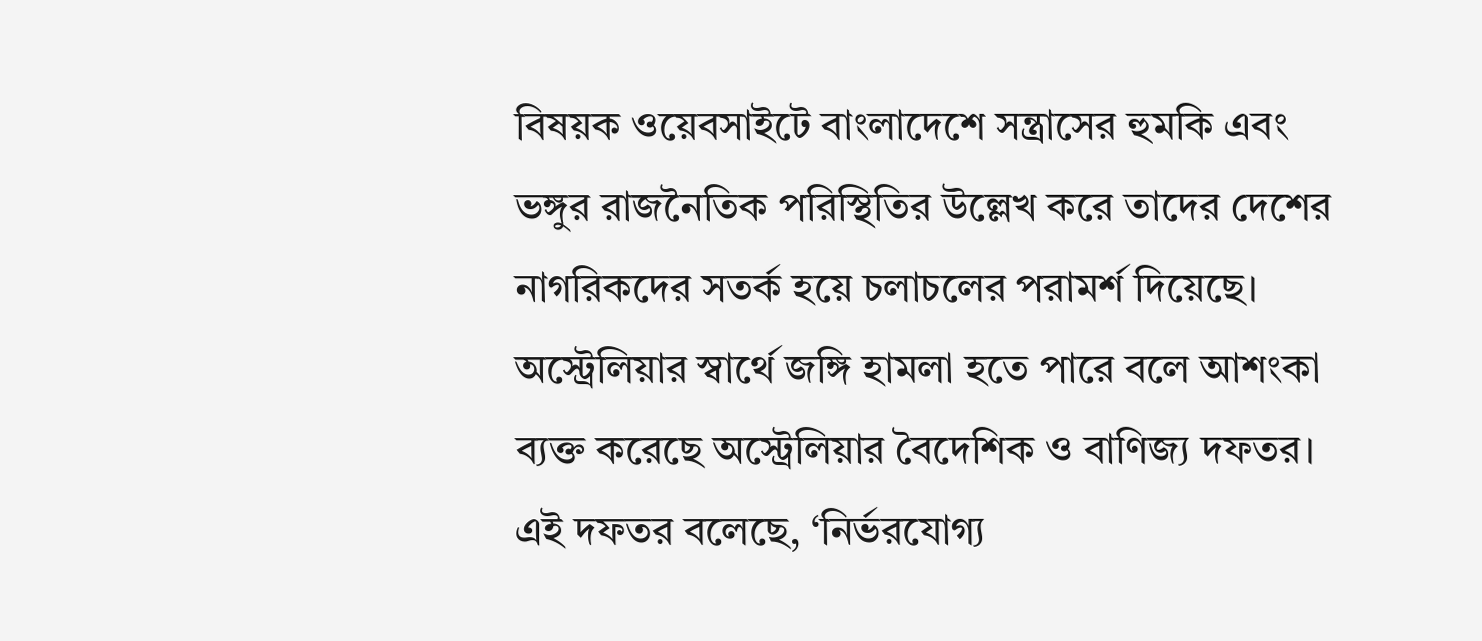বিষয়ক ওয়েবসাইটে বাংলাদেশে সন্ত্রাসের হুমকি এবং ভঙ্গুর রাজনৈতিক পরিস্থিতির উল্লেখ করে তাদের দেশের নাগরিকদের সতর্ক হয়ে চলাচলের পরামর্শ দিয়েছে।
অস্ট্রেলিয়ার স্বার্থে জঙ্গি হামলা হতে পারে বলে আশংকা ব্যক্ত করেছে অস্ট্রেলিয়ার বৈদেশিক ও বাণিজ্য দফতর। এই দফতর বলেছে, ‘নির্ভরযোগ্য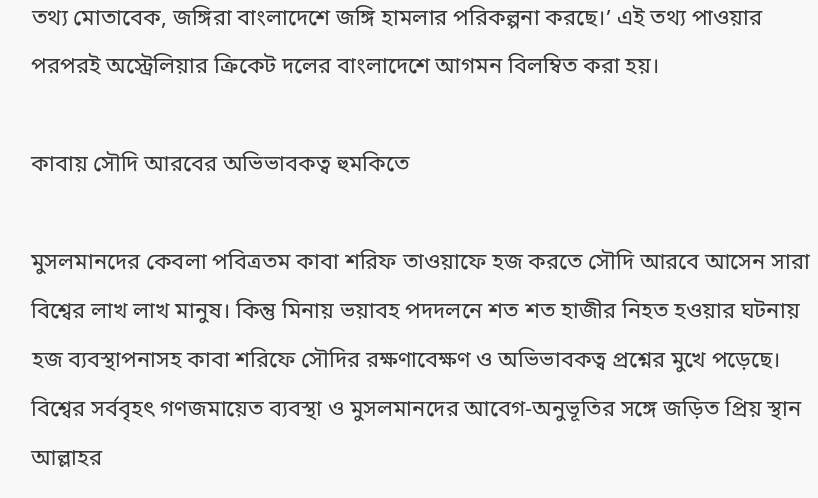তথ্য মোতাবেক, জঙ্গিরা বাংলাদেশে জঙ্গি হামলার পরিকল্পনা করছে।’ এই তথ্য পাওয়ার পরপরই অস্ট্রেলিয়ার ক্রিকেট দলের বাংলাদেশে আগমন বিলম্বিত করা হয়।

কাবায় সৌদি আরবের অভিভাবকত্ব হুমকিতে

মুসলমানদের কেবলা পবিত্রতম কাবা শরিফ তাওয়াফে হজ করতে সৌদি আরবে আসেন সারা বিশ্বের লাখ লাখ মানুষ। কিন্তু মিনায় ভয়াবহ পদদলনে শত শত হাজীর নিহত হওয়ার ঘটনায় হজ ব্যবস্থাপনাসহ কাবা শরিফে সৌদির রক্ষণাবেক্ষণ ও অভিভাবকত্ব প্রশ্নের মুখে পড়েছে। বিশ্বের সর্ববৃহৎ গণজমায়েত ব্যবস্থা ও মুসলমানদের আবেগ-অনুভূতির সঙ্গে জড়িত প্রিয় স্থান আল্লাহর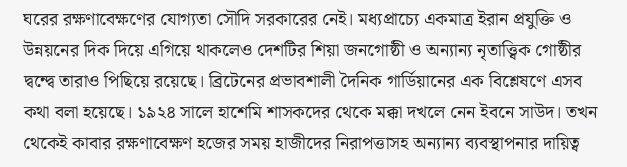ঘরের রক্ষণাবেক্ষণের যোগ্যতা সৌদি সরকারের নেই। মধ্যপ্রাচ্যে একমাত্র ইরান প্রযুক্তি ও উন্নয়নের দিক দিয়ে এগিয়ে থাকলেও দেশটির শিয়া জনগোষ্ঠী ও অন্যান্য নৃতাত্ত্বিক গোষ্ঠীর দ্বন্দ্বে তারাও পিছিয়ে রয়েছে। ব্রিটেনের প্রভাবশালী দৈনিক গার্ডিয়ানের এক বিশ্লেষণে এসব কথা বলা হয়েছে। ১৯২৪ সালে হাশেমি শাসকদের থেকে মক্কা দখলে নেন ইবনে সাউদ। তখন থেকেই কাবার রক্ষণাবেক্ষণ হজের সময় হাজীদের নিরাপত্তাসহ অন্যান্য ব্যবস্থাপনার দায়িত্ব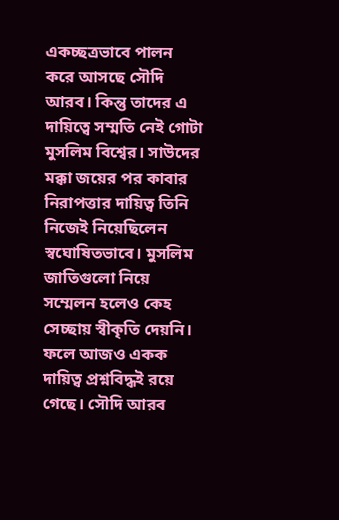একচ্ছত্রভাবে পালন করে আসছে সৌদি আরব। কিন্তু তাদের এ দায়িত্বে সম্মতি নেই গোটা মুসলিম বিশ্বের। সাউদের মক্কা জয়ের পর কাবার নিরাপত্তার দায়িত্ব তিনি নিজেই নিয়েছিলেন স্বঘোষিতভাবে। মুসলিম জাতিগুলো নিয়ে সম্মেলন হলেও কেহ সেচ্ছায় স্বীকৃতি দেয়নি।
ফলে আজও একক দায়িত্ব প্রশ্নবিদ্ধই রয়ে গেছে। সৌদি আরব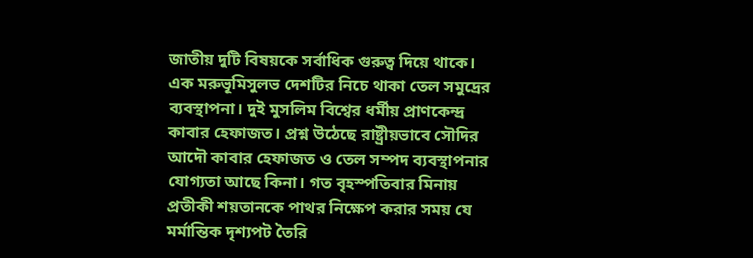জাতীয় দুটি বিষয়কে সর্বাধিক গুরুত্ব দিয়ে থাকে। এক মরুভূমিসুলভ দেশটির নিচে থাকা তেল সমুদ্রের ব্যবস্থাপনা। দুই মুসলিম বিশ্বের ধর্মীয় প্রাণকেন্দ্র কাবার হেফাজত। প্রশ্ন উঠেছে রাষ্ট্রীয়ভাবে সৌদির আদৌ কাবার হেফাজত ও তেল সম্পদ ব্যবস্থাপনার যোগ্যতা আছে কিনা। গত বৃহস্পতিবার মিনায় প্রতীকী শয়তানকে পাথর নিক্ষেপ করার সময় যে মর্মান্তিক দৃশ্যপট তৈরি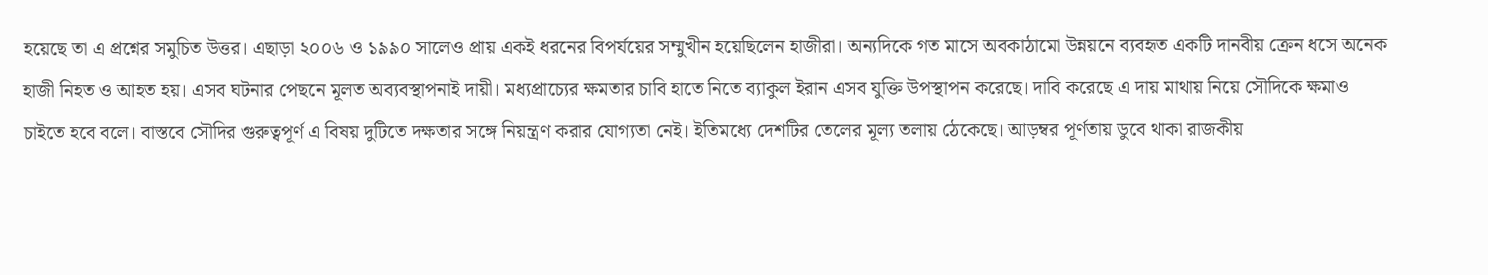হয়েছে তা এ প্রশ্নের সমুচিত উত্তর। এছাড়া ২০০৬ ও ১৯৯০ সালেও প্রায় একই ধরনের বিপর্যয়ের সম্মুখীন হয়েছিলেন হাজীরা। অন্যদিকে গত মাসে অবকাঠামো উন্নয়নে ব্যবহৃত একটি দানবীয় ক্রেন ধসে অনেক হাজী নিহত ও আহত হয়। এসব ঘটনার পেছনে মূলত অব্যবস্থাপনাই দায়ী। মধ্যপ্রাচ্যের ক্ষমতার চাবি হাতে নিতে ব্যাকুল ইরান এসব যুক্তি উপস্থাপন করেছে। দাবি করেছে এ দায় মাথায় নিয়ে সৌদিকে ক্ষমাও চাইতে হবে বলে। বাস্তবে সৌদির গুরুত্বপূর্ণ এ বিষয় দুটিতে দক্ষতার সঙ্গে নিয়ন্ত্রণ করার যোগ্যতা নেই। ইতিমধ্যে দেশটির তেলের মূল্য তলায় ঠেকেছে। আড়ম্বর পূর্ণতায় ডুবে থাকা রাজকীয়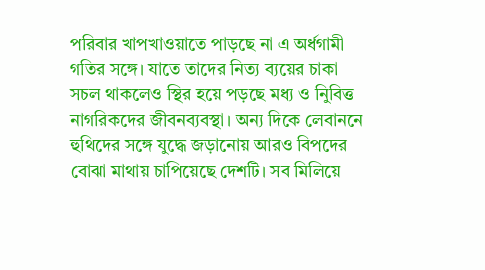পরিবার খাপখাওয়াতে পাড়ছে না এ অর্ধগামী গতির সঙ্গে। যাতে তাদের নিত্য ব্যয়ের চাকা সচল থাকলেও স্থির হয়ে পড়ছে মধ্য ও নিুবিত্ত নাগরিকদের জীবনব্যবস্থা। অন্য দিকে লেবাননে হুথিদের সঙ্গে যুদ্ধে জড়ানোয় আরও বিপদের বোঝা মাথায় চাপিয়েছে দেশটি। সব মিলিয়ে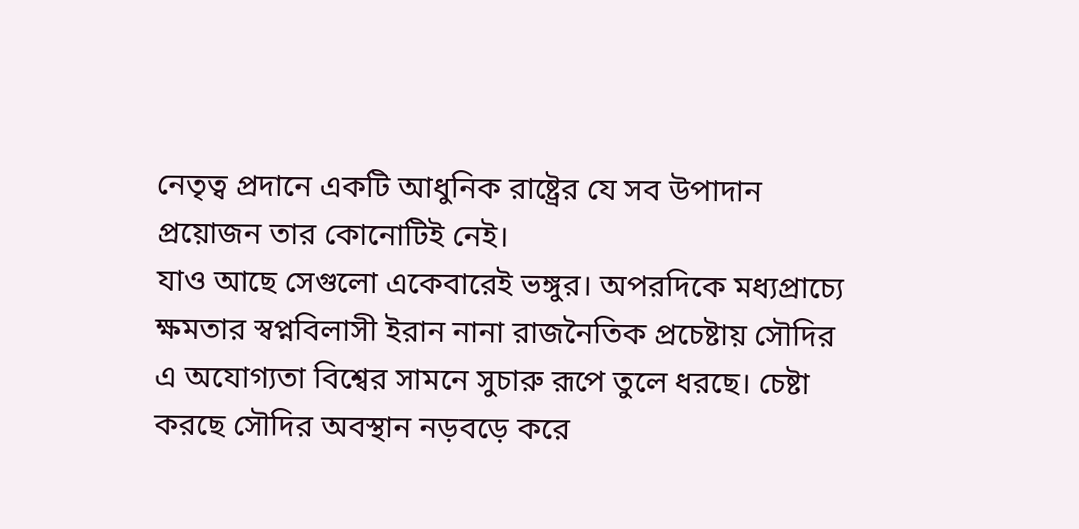নেতৃত্ব প্রদানে একটি আধুনিক রাষ্ট্রের যে সব উপাদান প্রয়োজন তার কোনোটিই নেই।
যাও আছে সেগুলো একেবারেই ভঙ্গুর। অপরদিকে মধ্যপ্রাচ্যে ক্ষমতার স্বপ্নবিলাসী ইরান নানা রাজনৈতিক প্রচেষ্টায় সৌদির এ অযোগ্যতা বিশ্বের সামনে সুচারু রূপে তুলে ধরছে। চেষ্টা করছে সৌদির অবস্থান নড়বড়ে করে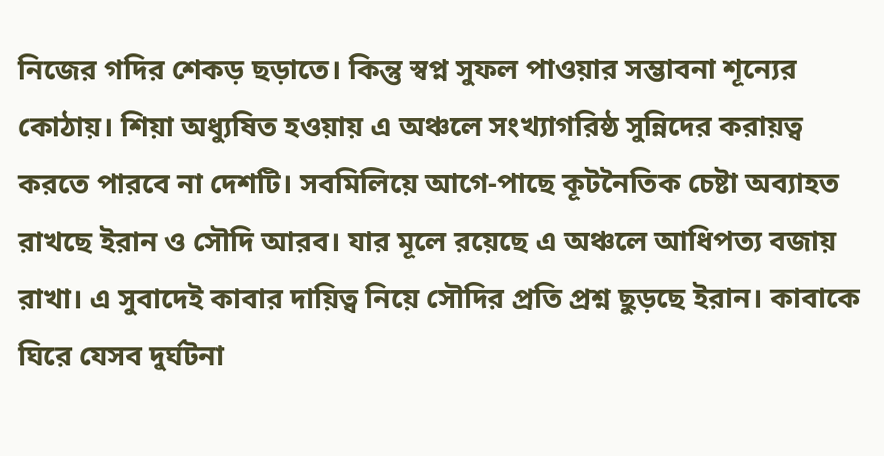নিজের গদির শেকড় ছড়াতে। কিন্তু স্বপ্ন সুফল পাওয়ার সম্ভাবনা শূন্যের কোঠায়। শিয়া অধ্যুষিত হওয়ায় এ অঞ্চলে সংখ্যাগরিষ্ঠ সুন্নিদের করায়ত্ব করতে পারবে না দেশটি। সবমিলিয়ে আগে-পাছে কূটনৈতিক চেষ্টা অব্যাহত রাখছে ইরান ও সৌদি আরব। যার মূলে রয়েছে এ অঞ্চলে আধিপত্য বজায় রাখা। এ সুবাদেই কাবার দায়িত্ব নিয়ে সৌদির প্রতি প্রশ্ন ছুড়ছে ইরান। কাবাকে ঘিরে যেসব দুর্ঘটনা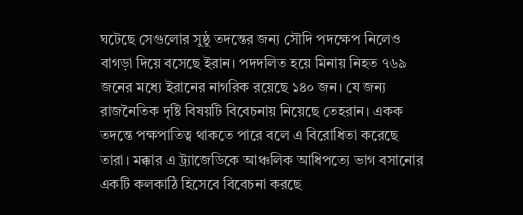ঘটেছে সেগুলোর সুষ্ঠু তদন্তের জন্য সৌদি পদক্ষেপ নিলেও বাগড়া দিয়ে বসেছে ইরান। পদদলিত হয়ে মিনায় নিহত ৭৬৯ জনের মধ্যে ইরানের নাগরিক রয়েছে ১৪০ জন। যে জন্য রাজনৈতিক দৃষ্টি বিষয়টি বিবেচনায় নিয়েছে তেহরান। একক তদন্তে পক্ষপাতিত্ব থাকতে পারে বলে এ বিরোধিতা করেছে তারা। মক্কার এ ট্র্যাজেডিকে আঞ্চলিক আধিপত্যে ভাগ বসানোর একটি কলকাঠি হিসেবে বিবেচনা করছে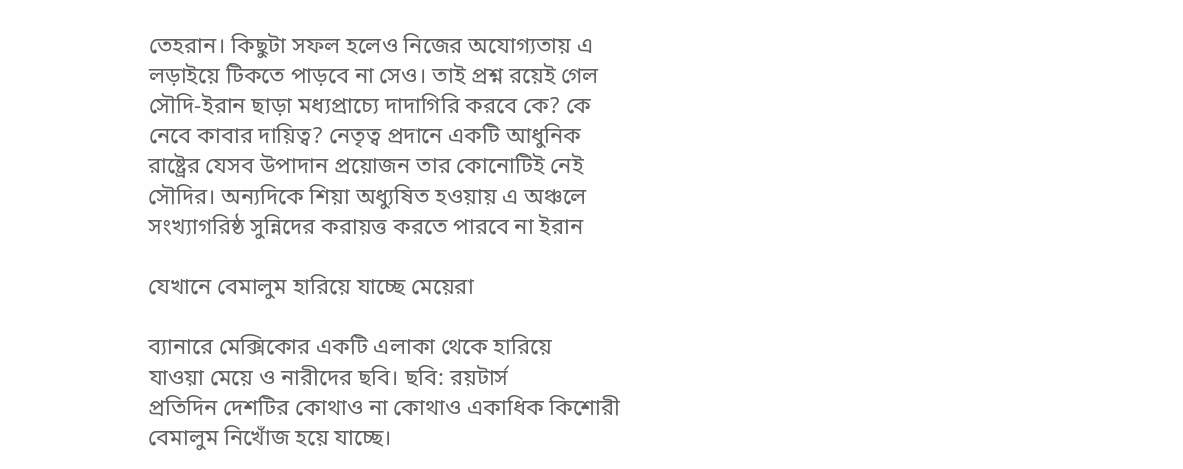তেহরান। কিছুটা সফল হলেও নিজের অযোগ্যতায় এ লড়াইয়ে টিকতে পাড়বে না সেও। তাই প্রশ্ন রয়েই গেল সৌদি-ইরান ছাড়া মধ্যপ্রাচ্যে দাদাগিরি করবে কে? কে নেবে কাবার দায়িত্ব? নেতৃত্ব প্রদানে একটি আধুনিক রাষ্ট্রের যেসব উপাদান প্রয়োজন তার কোনোটিই নেই সৌদির। অন্যদিকে শিয়া অধ্যুষিত হওয়ায় এ অঞ্চলে সংখ্যাগরিষ্ঠ সুন্নিদের করায়ত্ত করতে পারবে না ইরান

যেখানে বেমালুম হারিয়ে যাচ্ছে মেয়েরা

ব্যানারে মেক্সিকোর একটি এলাকা থেকে হারিয়ে
যাওয়া মেয়ে ও নারীদের ছবি। ছবি: রয়টার্স
প্রতিদিন দেশটির কোথাও না কোথাও একাধিক কিশোরী বেমালুম নিখোঁজ হয়ে যাচ্ছে।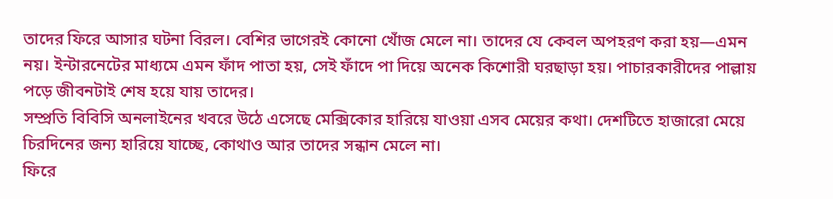তাদের ফিরে আসার ঘটনা বিরল। বেশির ভাগেরই কোনো খোঁজ মেলে না। তাদের যে কেবল অপহরণ করা হয়—এমন নয়। ইন্টারনেটের মাধ্যমে এমন ফাঁদ পাতা হয়, সেই ফাঁদে পা দিয়ে অনেক কিশোরী ঘরছাড়া হয়। পাচারকারীদের পাল্লায় পড়ে জীবনটাই শেষ হয়ে যায় তাদের।
সম্প্রতি বিবিসি অনলাইনের খবরে উঠে এসেছে মেক্সিকোর হারিয়ে যাওয়া এসব মেয়ের কথা। দেশটিতে হাজারো মেয়ে চিরদিনের জন্য হারিয়ে যাচ্ছে, কোথাও আর তাদের সন্ধান মেলে না।
ফিরে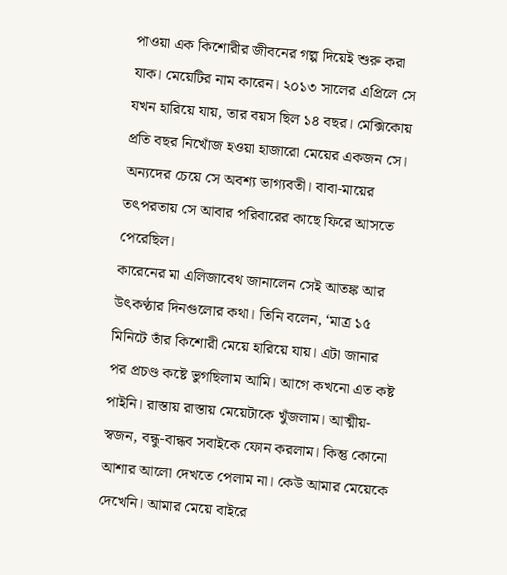পাওয়া এক কিশোরীর জীবনের গল্প দিয়েই শুরু করা যাক। মেয়েটির নাম কারেন। ২০১৩ সালের এপ্রিলে সে যখন হারিয়ে যায়, তার বয়স ছিল ১৪ বছর। মেক্সিকোয় প্রতি বছর নিখোঁজ হওয়া হাজারো মেয়ের একজন সে। অন্যদের চেয়ে সে অবশ্য ভাগ্যবতী। বাবা-মায়ের তৎপরতায় সে আবার পরিবারের কাছে ফিরে আসতে পেরেছিল।
কারেনের মা এলিজাবেথ জানালেন সেই আতঙ্ক আর উৎকণ্ঠার দিনগুলোর কথা। তিনি বলেন, ‘মাত্র ১৫ মিনিটে তাঁর কিশোরী মেয়ে হারিয়ে যায়। এটা জানার পর প্রচণ্ড কষ্টে ভুগছিলাম আমি। আগে কখনো এত কষ্ট পাইনি। রাস্তায় রাস্তায় মেয়েটাকে খুঁজলাম। আত্মীয়-স্বজন, বন্ধু-বান্ধব সবাইকে ফোন করলাম। কিন্তু কোনো আশার আলো দেখতে পেলাম না। কেউ আমার মেয়েকে দেখেনি। আমার মেয়ে বাইরে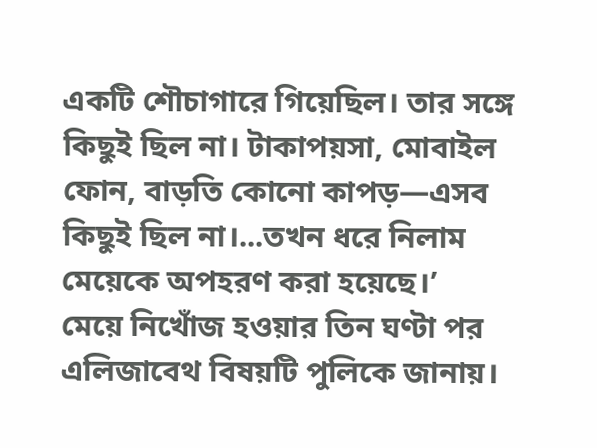একটি শৌচাগারে গিয়েছিল। তার সঙ্গে কিছুই ছিল না। টাকাপয়সা, মোবাইল ফোন, বাড়তি কোনো কাপড়—এসব কিছুই ছিল না।...তখন ধরে নিলাম মেয়েকে অপহরণ করা হয়েছে।’
মেয়ে নিখোঁজ হওয়ার তিন ঘণ্টা পর এলিজাবেথ বিষয়টি পুলিকে জানায়।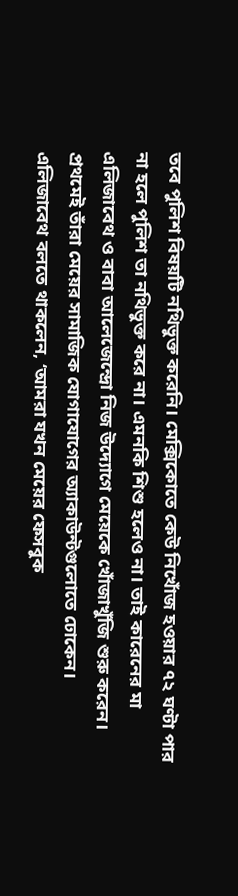তবে পুলিশ বিষয়টি নথিভুক্ত করেনি। মেক্সিকোতে কেউ নিখোঁজ হওয়ার ৭২ ঘণ্টা পার না হলে পুলিশ তা নথিভুক্ত করে না। এমনকি শিশু হলেও না। তাই কারেনের মা এলিজাবেথ ও বাবা আলেজেন্দ্রো নিজ উদ্যোগে মেয়েকে খোঁজাখুঁজি শুরু করেন। প্রথমেই তাঁরা মেয়ের সামাজিক যোগাযোগের অ্যাকাউন্টগুলোতে ঢোকেন।
এলিজাবেথ বলতে থাকলেন, ‘আমরা যখন মেয়ের ফেসবুক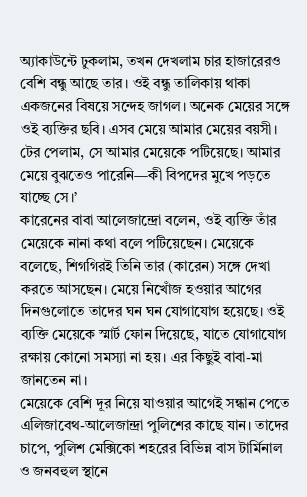অ্যাকাউন্টে ঢুকলাম, তখন দেখলাম চার হাজারেরও বেশি বন্ধু আছে তার। ওই বন্ধু তালিকায় থাকা একজনের বিষয়ে সন্দেহ জাগল। অনেক মেয়ের সঙ্গে ওই ব্যক্তির ছবি। এসব মেয়ে আমার মেয়ের বয়সী। টের পেলাম, সে আমার মেয়েকে পটিয়েছে। আমার মেয়ে বুঝতেও পারেনি—কী বিপদের মুখে পড়তে যাচ্ছে সে।’
কারেনের বাবা আলেজান্দ্রো বলেন, ওই ব্যক্তি তাঁর মেয়েকে নানা কথা বলে পটিয়েছেন। মেয়েকে বলেছে, শিগগিরই তিনি তার (কারেন) সঙ্গে দেখা করতে আসছেন। মেয়ে নিখোঁজ হওয়ার আগের দিনগুলোতে তাদের ঘন ঘন যোগাযোগ হয়েছে। ওই ব্যক্তি মেয়েকে স্মার্ট ফোন দিয়েছে, যাতে যোগাযোগ রক্ষায় কোনো সমস্যা না হয়। এর কিছুই বাবা-মা জানতেন না।
মেয়েকে বেশি দূর নিয়ে যাওয়ার আগেই সন্ধান পেতে এলিজাবেথ-আলেজান্দ্রা পুলিশের কাছে যান। তাদের চাপে, পুলিশ মেক্সিকো শহরের বিভিন্ন বাস টার্মিনাল ও জনবহুল স্থানে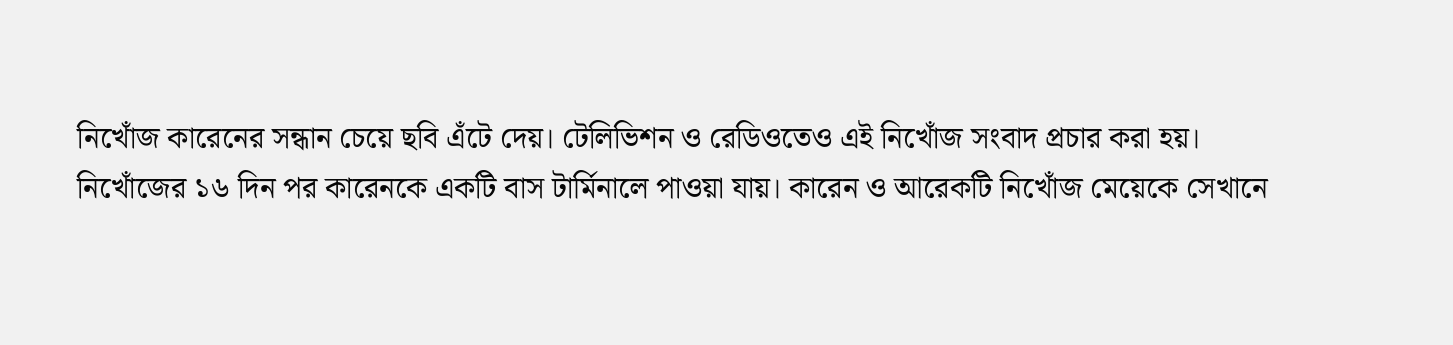নিখোঁজ কারেনের সন্ধান চেয়ে ছবি এঁটে দেয়। টেলিভিশন ও রেডিওতেও এই নিখোঁজ সংবাদ প্রচার করা হয়।
নিখোঁজের ১৬ দিন পর কারেনকে একটি বাস টার্মিনালে পাওয়া যায়। কারেন ও আরেকটি নিখোঁজ মেয়েকে সেখানে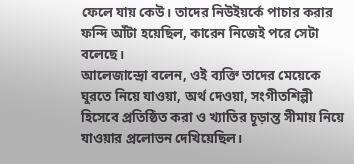ফেলে যায় কেউ। তাদের নিউইয়র্কে পাচার করার ফন্দি আঁটা হয়েছিল, কারেন নিজেই পরে সেটা বলেছে।
আলেজান্দ্রো বলেন, ওই ব্যক্তি তাদের মেয়েকে ঘুরতে নিয়ে যাওয়া, অর্থ দেওয়া, সংগীতশিল্পী হিসেবে প্রতিষ্ঠিত করা ও খ্যাতির চূড়ান্ত সীমায় নিয়ে যাওয়ার প্রলোভন দেখিয়েছিল।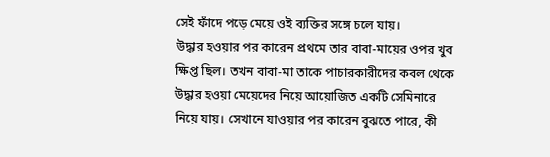সেই ফাঁদে পড়ে মেয়ে ওই ব্যক্তির সঙ্গে চলে যায়।
উদ্ধার হওয়ার পর কারেন প্রথমে তার বাবা-মায়ের ওপর খুব ক্ষিপ্ত ছিল। তখন বাবা-মা তাকে পাচারকারীদের কবল থেকে উদ্ধার হওয়া মেয়েদের নিয়ে আয়োজিত একটি সেমিনারে নিয়ে যায়। সেখানে যাওয়ার পর কারেন বুঝতে পারে, কী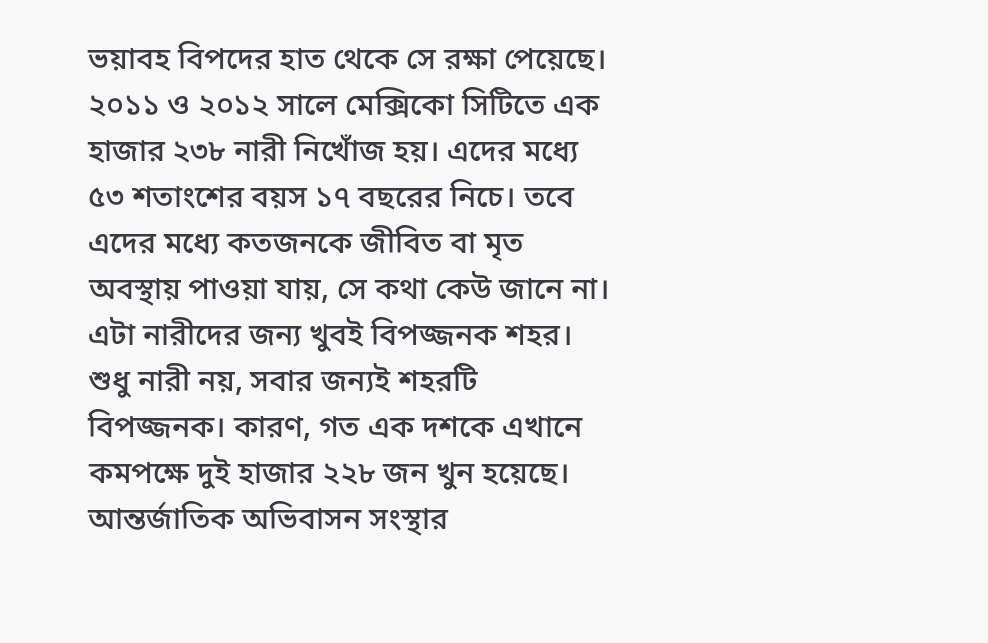ভয়াবহ বিপদের হাত থেকে সে রক্ষা পেয়েছে।
২০১১ ও ২০১২ সালে মেক্সিকো সিটিতে এক হাজার ২৩৮ নারী নিখোঁজ হয়। এদের মধ্যে ৫৩ শতাংশের বয়স ১৭ বছরের নিচে। তবে এদের মধ্যে কতজনকে জীবিত বা মৃত অবস্থায় পাওয়া যায়, সে কথা কেউ জানে না। এটা নারীদের জন্য খুবই বিপজ্জনক শহর। শুধু নারী নয়, সবার জন্যই শহরটি বিপজ্জনক। কারণ, গত এক দশকে এখানে কমপক্ষে দুই হাজার ২২৮ জন খুন হয়েছে।
আন্তর্জাতিক অভিবাসন সংস্থার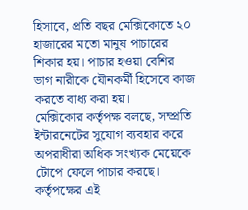হিসাবে, প্রতি বছর মেক্সিকোতে ২০ হাজারের মতো মানুষ পাচারের শিকার হয়। পাচার হওয়া বেশির ভাগ নারীকে যৌনকর্মী হিসেবে কাজ করতে বাধ্য করা হয়।
মেক্সিকোর কর্তৃপক্ষ বলছে, সম্প্রতি ইন্টারনেটের সুযোগ ব্যবহার করে অপরাধীরা অধিক সংখ্যক মেয়েকে টোপে ফেলে পাচার করছে।
কর্তৃপক্ষের এই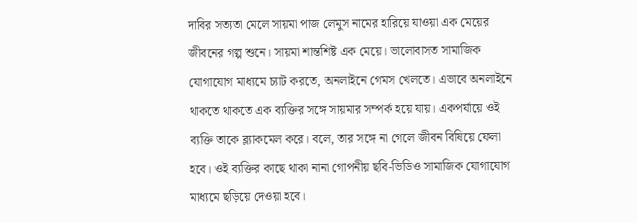দাবির সত্যতা মেলে সায়মা পাজ লেমুস নামের হারিয়ে যাওয়া এক মেয়ের জীবনের গল্প শুনে। সায়মা শান্তশিষ্ট এক মেয়ে। ভালোবাসত সামাজিক যোগাযোগ মাধ্যমে চ্যাট করতে, অনলাইনে গেমস খেলতে। এভাবে অনলাইনে থাকতে থাকতে এক ব্যক্তির সঙ্গে সায়মার সম্পর্ক হয়ে যায়। একপর্যায়ে ওই ব্যক্তি তাকে ব্ল্যাকমেল করে। বলে, তার সঙ্গে না গেলে জীবন বিষিয়ে ফেলা হবে। ওই ব্যক্তির কাছে থাকা নানা গোপনীয় ছবি-ভিডিও সামাজিক যোগাযোগ মাধ্যমে ছড়িয়ে দেওয়া হবে।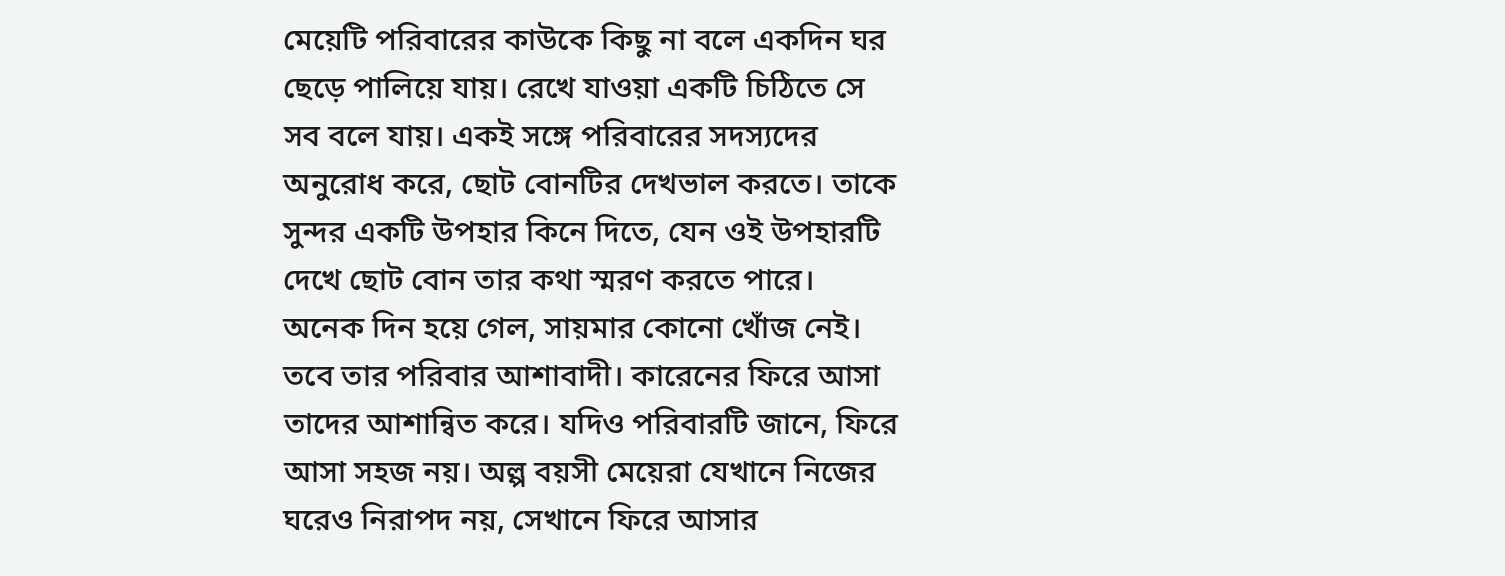মেয়েটি পরিবারের কাউকে কিছু না বলে একদিন ঘর ছেড়ে পালিয়ে যায়। রেখে যাওয়া একটি চিঠিতে সে সব বলে যায়। একই সঙ্গে পরিবারের সদস্যদের অনুরোধ করে, ছোট বোনটির দেখভাল করতে। তাকে সুন্দর একটি উপহার কিনে দিতে, যেন ওই উপহারটি দেখে ছোট বোন তার কথা স্মরণ করতে পারে।
অনেক দিন হয়ে গেল, সায়মার কোনো খোঁজ নেই। তবে তার পরিবার আশাবাদী। কারেনের ফিরে আসা তাদের আশান্বিত করে। যদিও পরিবারটি জানে, ফিরে আসা সহজ নয়। অল্প বয়সী মেয়েরা যেখানে নিজের ঘরেও নিরাপদ নয়, সেখানে ফিরে আসার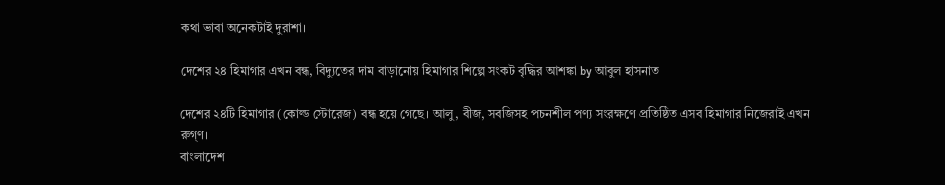কথা ভাবা অনেকটাই দুরাশা।

দেশের ২৪ হিমাগার এখন বন্ধ, বিদ্যুতের দাম বাড়ানোয় হিমাগার শিল্পে সংকট বৃদ্ধির আশঙ্কা by আবুল হাসনাত

দেশের ২৪টি হিমাগার (কোল্ড স্টোরেজ) বন্ধ হয়ে গেছে। আলু, বীজ, সবজিসহ পচনশীল পণ্য সংরক্ষণে প্রতিষ্ঠিত এসব হিমাগার নিজেরাই এখন রুগ্ণ।
বাংলাদেশ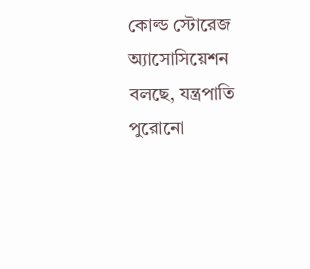কোল্ড স্টোরেজ অ্যাসোসিয়েশন বলছে, যন্ত্রপাতি পুরোনো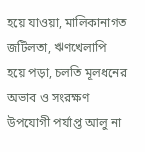হয়ে যাওয়া, মালিকানাগত জটিলতা, ঋণখেলাপি হয়ে পড়া, চলতি মূলধনের অভাব ও সংরক্ষণ উপযোগী পর্যাপ্ত আলু না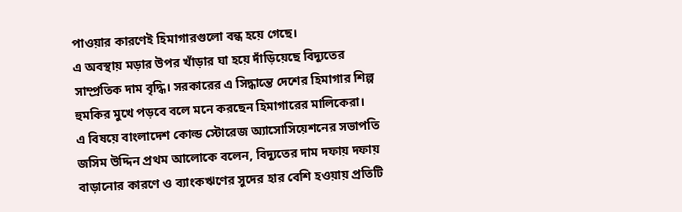পাওয়ার কারণেই হিমাগারগুলো বন্ধ হয়ে গেছে।
এ অবস্থায় মড়ার উপর খাঁড়ার ঘা হয়ে দাঁড়িয়েছে বিদ্যুতের সাম্প্রতিক দাম বৃদ্ধি। সরকারের এ সিদ্ধান্তে দেশের হিমাগার শিল্প হুমকির মুখে পড়বে বলে মনে করছেন হিমাগারের মালিকেরা।
এ বিষয়ে বাংলাদেশ কোল্ড স্টোরেজ অ্যাসোসিয়েশনের সভাপতি জসিম উদ্দিন প্রথম আলোকে বলেন, বিদ্যুতের দাম দফায় দফায় বাড়ানোর কারণে ও ব্যাংকঋণের সুদের হার বেশি হওয়ায় প্রতিটি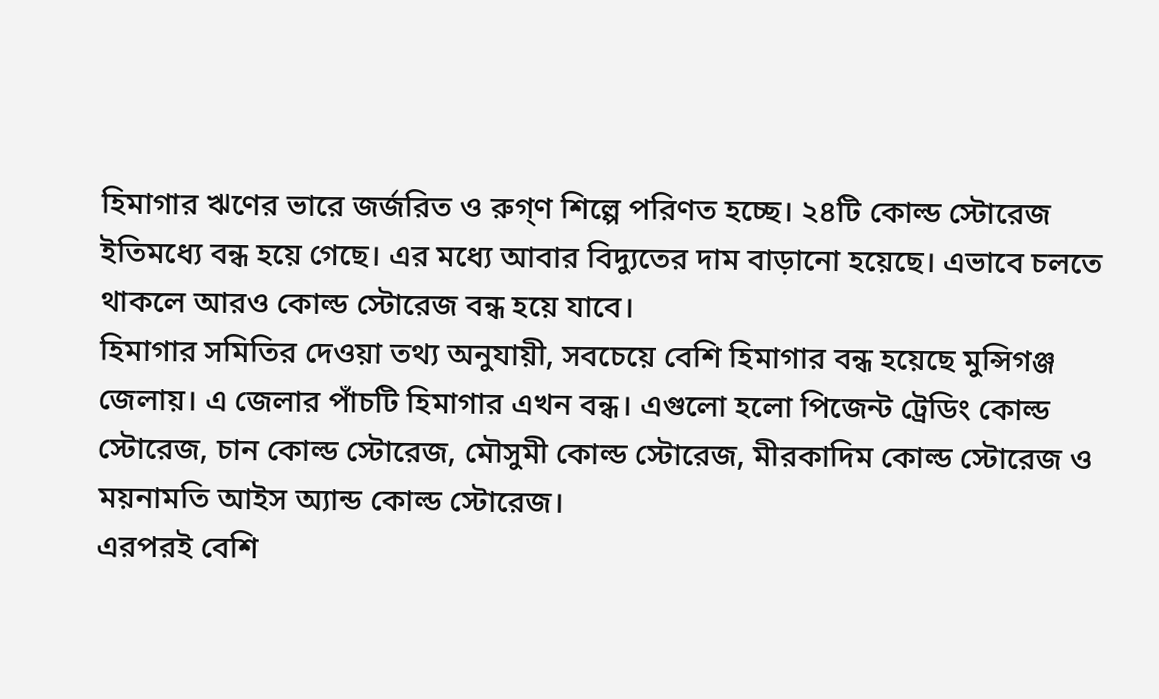হিমাগার ঋণের ভারে জর্জরিত ও রুগ্‌ণ শিল্পে পরিণত হচ্ছে। ২৪টি কোল্ড স্টোরেজ ইতিমধ্যে বন্ধ হয়ে গেছে। এর মধ্যে আবার বিদ্যুতের দাম বাড়ানো হয়েছে। এভাবে চলতে থাকলে আরও কোল্ড স্টোরেজ বন্ধ হয়ে যাবে।
হিমাগার সমিতির দেওয়া তথ্য অনুযায়ী, সবচেয়ে বেশি হিমাগার বন্ধ হয়েছে মুন্সিগঞ্জ জেলায়। এ জেলার পাঁচটি হিমাগার এখন বন্ধ। এগুলো হলো পিজেন্ট ট্রেডিং কোল্ড স্টোরেজ, চান কোল্ড স্টোরেজ, মৌসুমী কোল্ড স্টোরেজ, মীরকাদিম কোল্ড স্টোরেজ ও ময়নামতি আইস অ্যান্ড কোল্ড স্টোরেজ।
এরপরই বেশি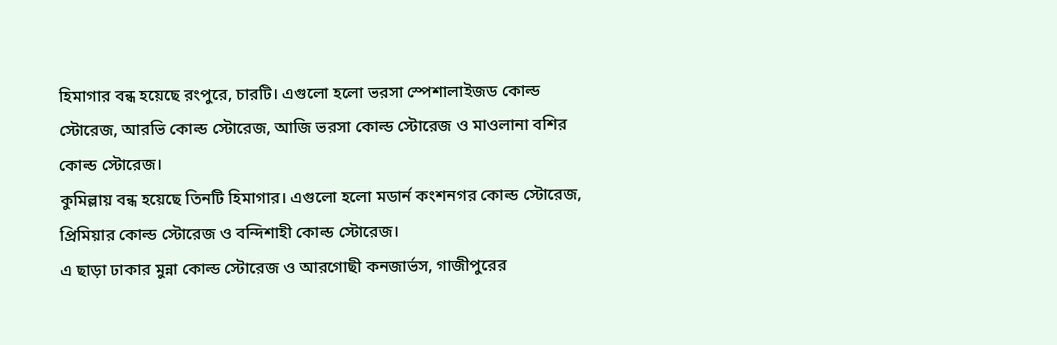হিমাগার বন্ধ হয়েছে রংপুরে, চারটি। এগুলো হলো ভরসা স্পেশালাইজড কোল্ড স্টোরেজ, আরভি কোল্ড স্টোরেজ, আজি ভরসা কোল্ড স্টোরেজ ও মাওলানা বশির কোল্ড স্টোরেজ।
কুমিল্লায় বন্ধ হয়েছে তিনটি হিমাগার। এগুলো হলো মডার্ন কংশনগর কোল্ড স্টোরেজ, প্রিমিয়ার কোল্ড স্টোরেজ ও বন্দিশাহী কোল্ড স্টোরেজ।
এ ছাড়া ঢাকার মুন্না কোল্ড স্টোরেজ ও আরগোছী কনজার্ভস, গাজীপুরের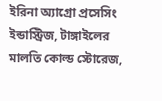ইরিনা অ্যাগ্রো প্রসেসিং ইন্ডাস্ট্রিজ, টাঙ্গাইলের মালতি কোল্ড স্টোরেজ,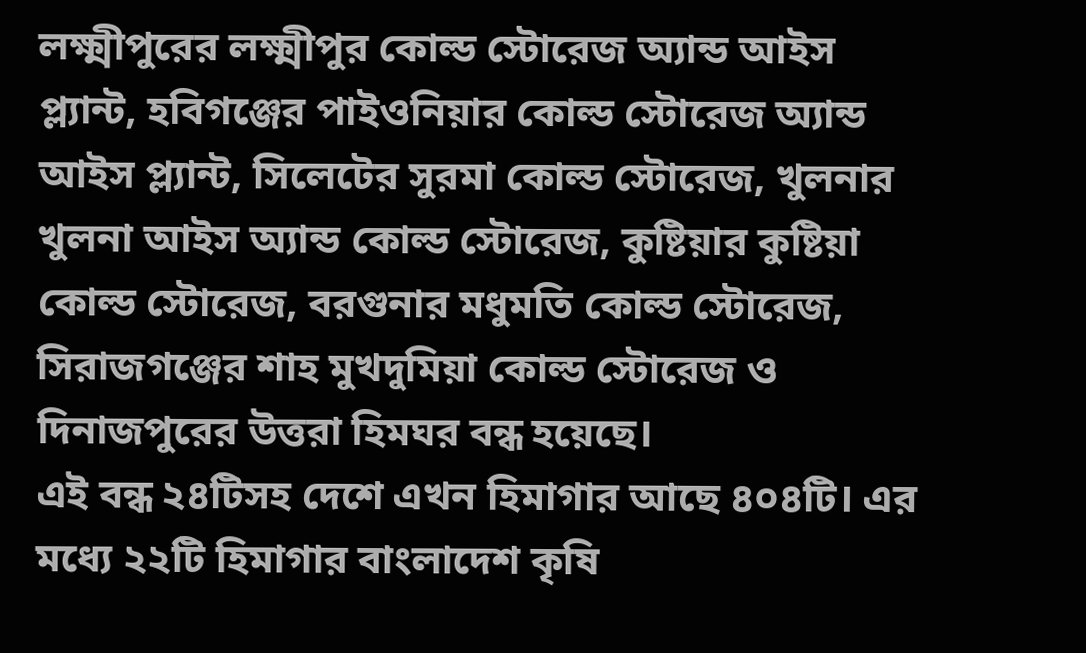লক্ষ্মীপুরের লক্ষ্মীপুর কোল্ড স্টোরেজ অ্যান্ড আইস প্ল্যান্ট, হবিগঞ্জের পাইওনিয়ার কোল্ড স্টোরেজ অ্যান্ড আইস প্ল্যান্ট, সিলেটের সুরমা কোল্ড স্টোরেজ, খুলনার খুলনা আইস অ্যান্ড কোল্ড স্টোরেজ, কুষ্টিয়ার কুষ্টিয়া কোল্ড স্টোরেজ, বরগুনার মধুমতি কোল্ড স্টোরেজ, সিরাজগঞ্জের শাহ মুখদুমিয়া কোল্ড স্টোরেজ ও দিনাজপুরের উত্তরা হিমঘর বন্ধ হয়েছে।
এই বন্ধ ২৪টিসহ দেশে এখন হিমাগার আছে ৪০৪টি। এর মধ্যে ২২টি হিমাগার বাংলাদেশ কৃষি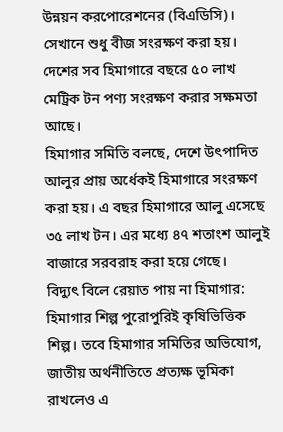উন্নয়ন করপোরেশনের (বিএডিসি)। সেখানে শুধু বীজ সংরক্ষণ করা হয়। দেশের সব হিমাগারে বছরে ৫০ লাখ মেট্রিক টন পণ্য সংরক্ষণ করার সক্ষমতা আছে।
হিমাগার সমিতি বলছে, দেশে উৎপাদিত আলুর প্রায় অর্ধেকই হিমাগারে সংরক্ষণ করা হয়। এ বছর হিমাগারে আলু এসেছে ৩৫ লাখ টন। এর মধ্যে ৪৭ শতাংশ আলুই বাজারে সরবরাহ করা হয়ে গেছে।
বিদ্যুৎ বিলে রেয়াত পায় না হিমাগার: হিমাগার শিল্প পুরোপুরিই কৃষিভিত্তিক শিল্প। তবে হিমাগার সমিতির অভিযোগ, জাতীয় অর্থনীতিতে প্রত্যক্ষ ভূমিকা রাখলেও এ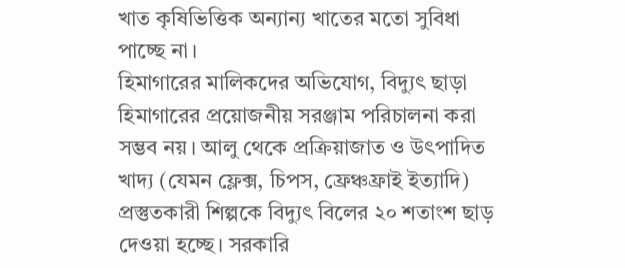খাত কৃষিভিত্তিক অন্যান্য খাতের মতো সুবিধা পাচ্ছে না।
হিমাগারের মালিকদের অভিযোগ, বিদ্যুৎ ছাড়া হিমাগারের প্রয়োজনীয় সরঞ্জাম পরিচালনা করা সম্ভব নয়। আলু থেকে প্রক্রিয়াজাত ও উৎপাদিত খাদ্য (যেমন ফ্লেক্স, চিপস, ফ্রেঞ্চফ্রাই ইত্যাদি) প্রস্তুতকারী শিল্পকে বিদ্যুৎ বিলের ২০ শতাংশ ছাড় দেওয়া হচ্ছে। সরকারি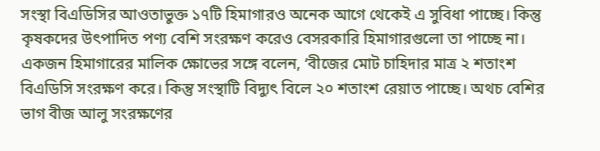সংস্থা বিএডিসির আওতাভুক্ত ১৭টি হিমাগারও অনেক আগে থেকেই এ সুবিধা পাচ্ছে। কিন্তু কৃষকদের উৎপাদিত পণ্য বেশি সংরক্ষণ করেও বেসরকারি হিমাগারগুলো তা পাচ্ছে না।
একজন হিমাগারের মালিক ক্ষোভের সঙ্গে বলেন, ‘বীজের মোট চাহিদার মাত্র ২ শতাংশ বিএডিসি সংরক্ষণ করে। কিন্তু সংস্থাটি বিদ্যুৎ বিলে ২০ শতাংশ রেয়াত পাচ্ছে। অথচ বেশির ভাগ বীজ আলু সংরক্ষণের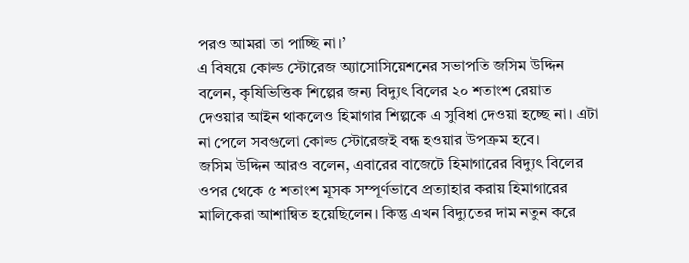পরও আমরা তা পাচ্ছি না।’
এ বিষয়ে কোল্ড স্টোরেজ অ্যাসোসিয়েশনের সভাপতি জসিম উদ্দিন বলেন, কৃষিভিত্তিক শিল্পের জন্য বিদ্যুৎ বিলের ২০ শতাংশ রেয়াত দেওয়ার আইন থাকলেও হিমাগার শিল্পকে এ সুবিধা দেওয়া হচ্ছে না। এটা না পেলে সবগুলো কোল্ড স্টোরেজই বন্ধ হওয়ার উপক্রম হবে।
জসিম উদ্দিন আরও বলেন, এবারের বাজেটে হিমাগারের বিদ্যুৎ বিলের ওপর থেকে ৫ শতাংশ মূসক সম্পূর্ণভাবে প্রত্যাহার করায় হিমাগারের মালিকেরা আশান্বিত হয়েছিলেন। কিন্তু এখন বিদ্যুতের দাম নতুন করে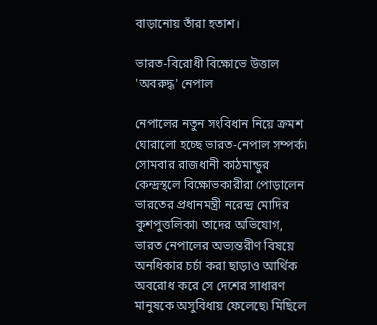বাড়ানোয় তাঁরা হতাশ।

ভারত-বিরোধী বিক্ষোভে উত্তাল 'অবরুদ্ধ' নেপাল

নেপালের নতুন সংবিধান নিয়ে ক্রমশ ঘোরালো হচ্ছে ভারত-নেপাল সম্পর্ক৷ সোমবার রাজধানী কাঠমান্ডুর কেন্দ্রস্থলে বিক্ষোভকারীরা পোড়ালেন ভারতের প্রধানমন্ত্রী নরেন্দ্র মোদির কুশপুত্তলিকা৷ তাদের অভিযোগ, ভারত নেপালের অভ্যন্তরীণ বিষয়ে অনধিকার চর্চা করা ছাড়াও আর্থিক অবরোধ করে সে দেশের সাধারণ মানুষকে অসুবিধায় ফেলেছে৷ মিছিলে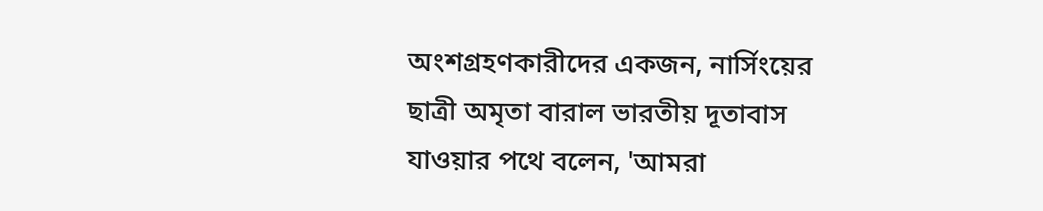অংশগ্রহণকারীদের একজন, নার্সিংয়ের ছাত্রী অমৃতা বারাল ভারতীয় দূতাবাস যাওয়ার পথে বলেন, 'আমরা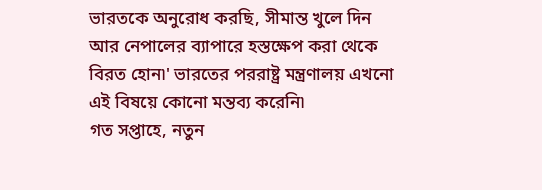ভারতকে অনুরোধ করছি, সীমান্ত খুলে দিন আর নেপালের ব্যাপারে হস্তক্ষেপ করা থেকে বিরত হোন৷' ভারতের পররাষ্ট্র মন্ত্রণালয় এখনো এই বিষয়ে কোনো মন্তব্য করেনি৷
গত সপ্তাহে, নতুন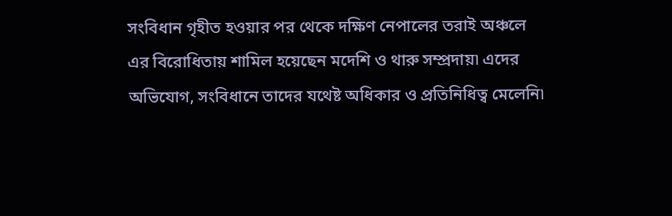সংবিধান গৃহীত হওয়ার পর থেকে দক্ষিণ নেপালের তরাই অঞ্চলে এর বিরোধিতায় শামিল হয়েছেন মদেশি ও থারু সম্প্রদায়৷ এদের অভিযোগ, সংবিধানে তাদের যথেষ্ট অধিকার ও প্রতিনিধিত্ব মেলেনি৷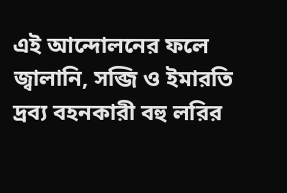এই আন্দোলনের ফলে জ্বালানি, সব্জি ও ইমারতি দ্রব্য বহনকারী বহু লরির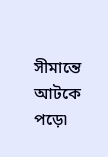সীমান্তে আটকে পড়ে৷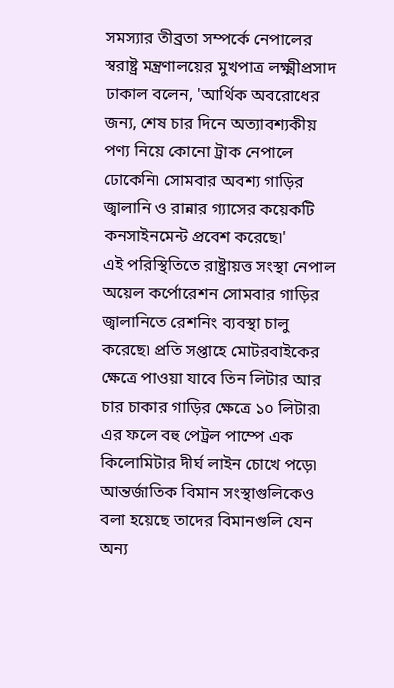সমস্যার তীব্রতা সম্পর্কে নেপালের স্বরাষ্ট্র মন্ত্রণালয়ের মুখপাত্র লক্ষ্মীপ্রসাদ ঢাকাল বলেন, 'আর্থিক অবরোধের জন্য, শেষ চার দিনে অত্যাবশ্যকীয় পণ্য নিয়ে কোনো ট্রাক নেপালে ঢোকেনি৷ সোমবার অবশ্য গাড়ির জ্বালানি ও রান্নার গ্যাসের কয়েকটি কনসাইনমেন্ট প্রবেশ করেছে৷'
এই পরিস্থিতিতে রাষ্ট্রায়ত্ত সংস্থা নেপাল অয়েল কর্পোরেশন সোমবার গাড়ির জ্বালানিতে রেশনিং ব্যবস্থা চালু করেছে৷ প্রতি সপ্তাহে মোটরবাইকের ক্ষেত্রে পাওয়া যাবে তিন লিটার আর চার চাকার গাড়ির ক্ষেত্রে ১০ লিটার৷ এর ফলে বহু পেট্রল পাম্পে এক কিলোমিটার দীর্ঘ লাইন চোখে পড়ে৷ আন্তর্জাতিক বিমান সংস্থাগুলিকেও বলা হয়েছে তাদের বিমানগুলি যেন অন্য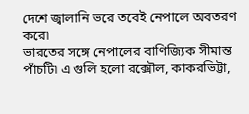দেশে জ্বালানি ভরে তবেই নেপালে অবতরণ করে৷
ভারতের সঙ্গে নেপালের বাণিজ্যিক সীমান্ত পাঁচটি৷ এ গুলি হলো রক্সৌল, কাকরভিট্টা,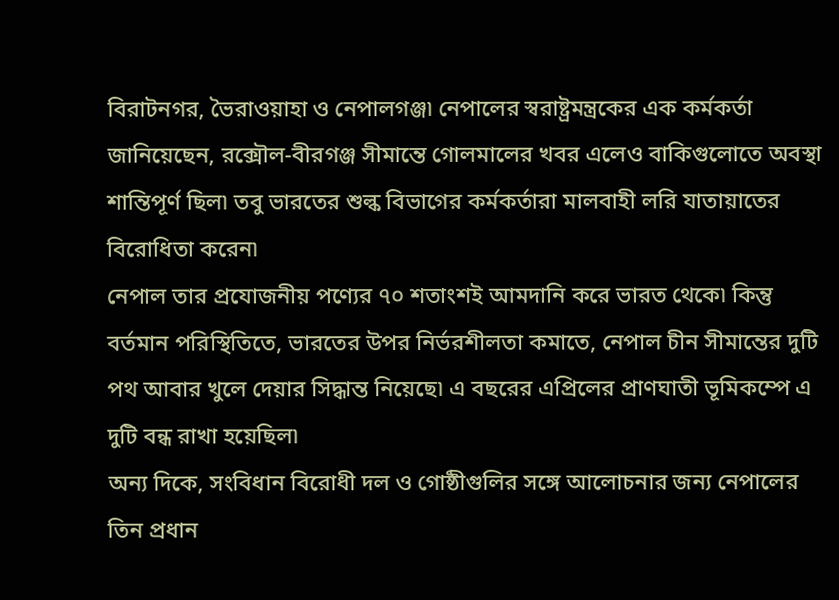বিরাটনগর, ভৈরাওয়াহা ও নেপালগঞ্জ৷ নেপালের স্বরাষ্ট্রমন্ত্রকের এক কর্মকর্তা জানিয়েছেন, রক্সৌল-বীরগঞ্জ সীমান্তে গোলমালের খবর এলেও বাকিগুলোতে অবস্থা শান্তিপূর্ণ ছিল৷ তবু ভারতের শুল্ক বিভাগের কর্মকর্তারা মালবাহী লরি যাতায়াতের বিরোধিতা করেন৷
নেপাল তার প্রযোজনীয় পণ্যের ৭০ শতাংশই আমদানি করে ভারত থেকে৷ কিন্তু বর্তমান পরিস্থিতিতে, ভারতের উপর নির্ভরশীলতা কমাতে, নেপাল চীন সীমান্তের দুটি পথ আবার খুলে দেয়ার সিদ্ধান্ত নিয়েছে৷ এ বছরের এপ্রিলের প্রাণঘাতী ভূমিকম্পে এ দুটি বন্ধ রাখা হয়েছিল৷
অন্য দিকে, সংবিধান বিরোধী দল ও গোষ্ঠীগুলির সঙ্গে আলোচনার জন্য নেপালের তিন প্রধান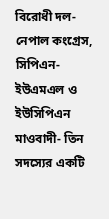বিরোধী দল- নেপাল কংগ্রেস, সিপিএন-ইউএমএল ও ইউসিপিএন মাওবাদী- তিন সদস্যের একটি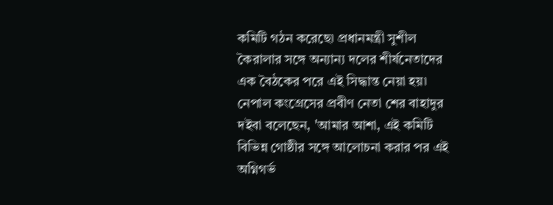কমিটি গঠন করেছে৷ প্রধানমন্ত্রী সুশীল কৈরালার সঙ্গে অন্যান্য দলের শীর্ষনেতাদের এক বৈঠকের পরে এই সিদ্ধান্ত নেয়া হয়৷
নেপাল কংগ্রেসের প্রবীণ নেতা শের বাহাদুর দইবা বলেছেন, 'আমার আশা, এই কমিটি বিভিন্ন গোষ্ঠীর সঙ্গে আলোচনা করার পর এই অগ্নিগর্ভ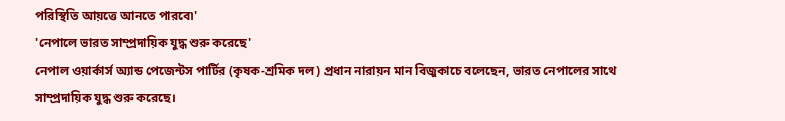পরিস্থিতি আয়ত্তে আনতে পারবে৷'
'নেপালে ভারত সাম্প্রদায়িক যুদ্ধ শুরু করেছে'
নেপাল ওয়ার্কার্স অ্যান্ড পেজেন্টস পার্টির (কৃষক-শ্রমিক দল) প্রধান নারায়ন মান বিজুকাচে বলেছেন, ভারত নেপালের সাথে সাম্প্রদায়িক যুদ্ধ শুরু করেছে।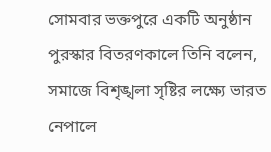সোমবার ভক্তপুরে একটি অনুষ্ঠান পুরস্কার বিতরণকালে তিনি বলেন, সমাজে বিশৃঙ্খলা সৃষ্টির লক্ষ্যে ভারত নেপালে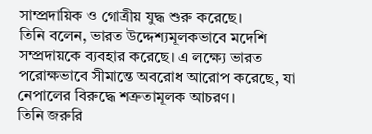সাম্প্রদায়িক ও গোত্রীয় যুদ্ধ শুরু করেছে।
তিনি বলেন, ভারত উদ্দেশ্যমূলকভাবে মদেশি সম্প্রদায়কে ব্যবহার করেছে। এ লক্ষ্যে ভারত পরোক্ষভাবে সীমান্তে অবরোধ আরোপ করেছে, যা নেপালের বিরুদ্ধে শত্রুতামূলক আচরণ।
তিনি জরুরি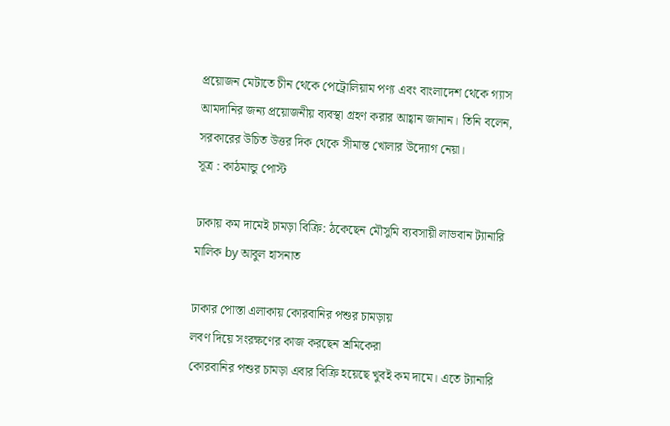প্রয়োজন মেটাতে চীন থেকে পেট্রোলিয়াম পণ্য এবং বাংলাদেশ থেকে গ্যাস আমদানির জন্য প্রয়োজনীয় ব্যবস্থা গ্রহণ করার আহ্বান জানান। তিনি বলেন, সরকারের উচিত উত্তর দিক থেকে সীমান্ত খোলার উদ্যোগ নেয়া।
সূত্র : কাঠমান্ডু পোস্ট

ঢাকায় কম দামেই চামড়া বিক্রি: ঠকেছেন মৌসুমি ব্যবসায়ী লাভবান ট্যানারি মালিক by আবুল হাসনাত

ঢাকার পোস্তা এলাকায় কোরবানির পশুর চামড়ায়
লবণ দিয়ে সংরক্ষণের কাজ করছেন শ্রমিকেরা
কোরবানির পশুর চামড়া এবার বিক্রি হয়েছে খুবই কম দামে। এতে ট্যানারি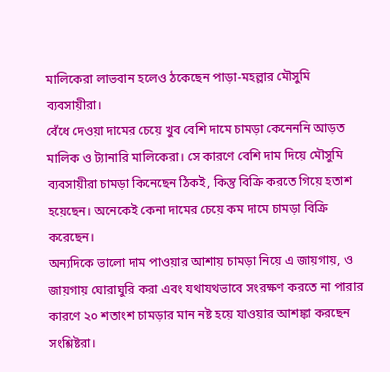মালিকেরা লাভবান হলেও ঠকেছেন পাড়া-মহল্লার মৌসুমি ব্যবসায়ীরা।
বেঁধে দেওয়া দামের চেয়ে খুব বেশি দামে চামড়া কেনেননি আড়ত মালিক ও ট্যানারি মালিকেরা। সে কারণে বেশি দাম দিয়ে মৌসুমি ব্যবসায়ীরা চামড়া কিনেছেন ঠিকই, কিন্তু বিক্রি করতে গিয়ে হতাশ হয়েছেন। অনেকেই কেনা দামের চেয়ে কম দামে চামড়া বিক্রি করেছেন।
অন্যদিকে ভালো দাম পাওয়ার আশায় চামড়া নিয়ে এ জায়গায়, ও জায়গায় ঘোরাঘুরি করা এবং যথাযথভাবে সংরক্ষণ করতে না পারার কারণে ২০ শতাংশ চামড়ার মান নষ্ট হয়ে যাওয়ার আশঙ্কা করছেন সংশ্লিষ্টরা।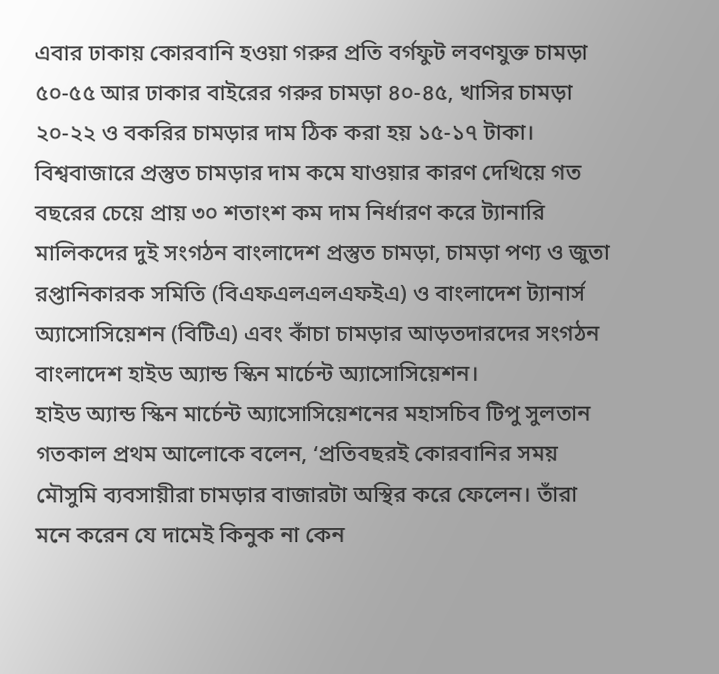এবার ঢাকায় কোরবানি হওয়া গরুর প্রতি বর্গফুট লবণযুক্ত চামড়া ৫০-৫৫ আর ঢাকার বাইরের গরুর চামড়া ৪০-৪৫, খাসির চামড়া ২০-২২ ও বকরির চামড়ার দাম ঠিক করা হয় ১৫-১৭ টাকা।
বিশ্ববাজারে প্রস্তুত চামড়ার দাম কমে যাওয়ার কারণ দেখিয়ে গত বছরের চেয়ে প্রায় ৩০ শতাংশ কম দাম নির্ধারণ করে ট্যানারি মালিকদের দুই সংগঠন বাংলাদেশ প্রস্তুত চামড়া, চামড়া পণ্য ও জুতা রপ্তানিকারক সমিতি (বিএফএলএলএফইএ) ও বাংলাদেশ ট্যানার্স অ্যাসোসিয়েশন (বিটিএ) এবং কাঁচা চামড়ার আড়তদারদের সংগঠন বাংলাদেশ হাইড অ্যান্ড স্কিন মার্চেন্ট অ্যাসোসিয়েশন।
হাইড অ্যান্ড স্কিন মার্চেন্ট অ্যাসোসিয়েশনের মহাসচিব টিপু সুলতান গতকাল প্রথম আলোকে বলেন, ‘প্রতিবছরই কোরবানির সময় মৌসুমি ব্যবসায়ীরা চামড়ার বাজারটা অস্থির করে ফেলেন। তাঁরা মনে করেন যে দামেই কিনুক না কেন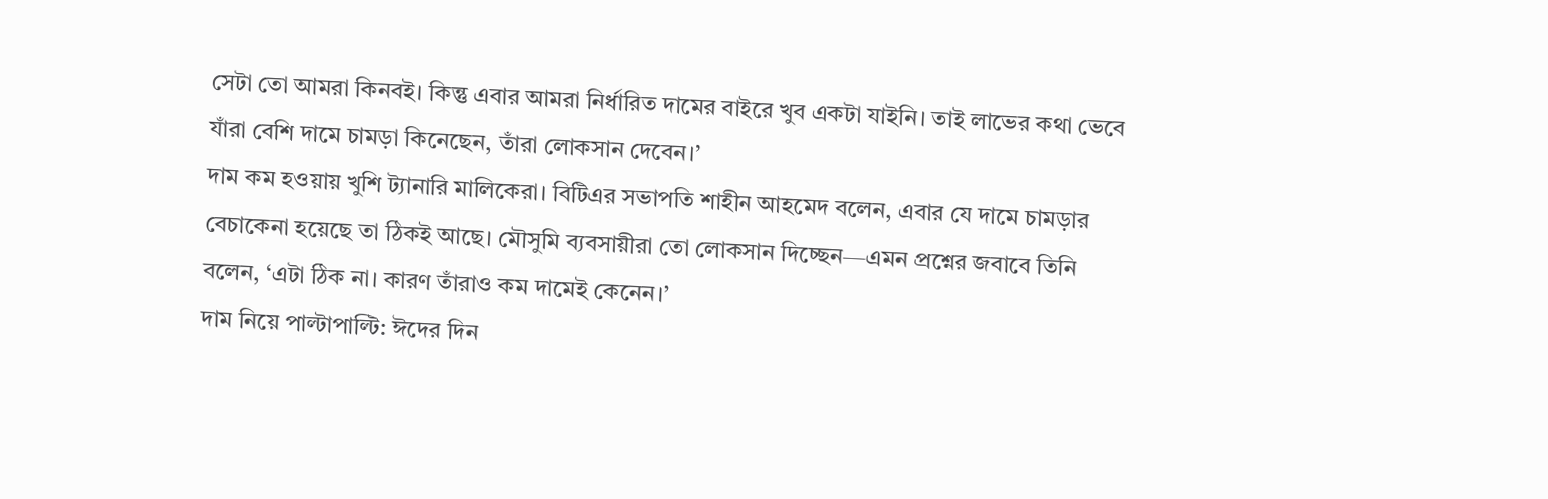সেটা তো আমরা কিনবই। কিন্তু এবার আমরা নির্ধারিত দামের বাইরে খুব একটা যাইনি। তাই লাভের কথা ভেবে যাঁরা বেশি দামে চামড়া কিনেছেন, তাঁরা লোকসান দেবেন।’
দাম কম হওয়ায় খুশি ট্যানারি মালিকেরা। বিটিএর সভাপতি শাহীন আহমেদ বলেন, এবার যে দামে চামড়ার বেচাকেনা হয়েছে তা ঠিকই আছে। মৌসুমি ব্যবসায়ীরা তো লোকসান দিচ্ছেন—এমন প্রশ্নের জবাবে তিনি বলেন, ‘এটা ঠিক না। কারণ তাঁরাও কম দামেই কেনেন।’
দাম নিয়ে পাল্টাপাল্টি: ঈদের দিন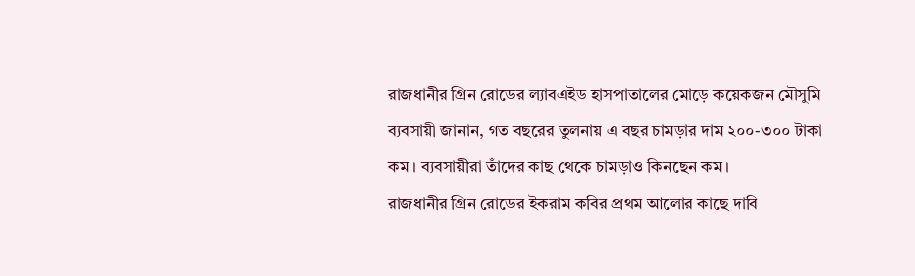রাজধানীর গ্রিন রোডের ল্যাবএইড হাসপাতালের মোড়ে কয়েকজন মৌসুমি ব্যবসায়ী জানান, গত বছরের তুলনায় এ বছর চামড়ার দাম ২০০-৩০০ টাকা কম। ব্যবসায়ীরা তাঁদের কাছ থেকে চামড়াও কিনছেন কম।
রাজধানীর গ্রিন রোডের ইকরাম কবির প্রথম আলোর কাছে দাবি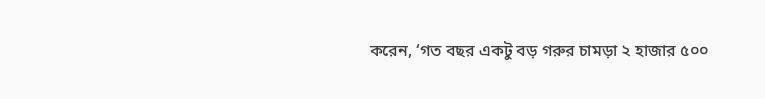করেন, ‘গত বছর একটু বড় গরুর চামড়া ২ হাজার ৫০০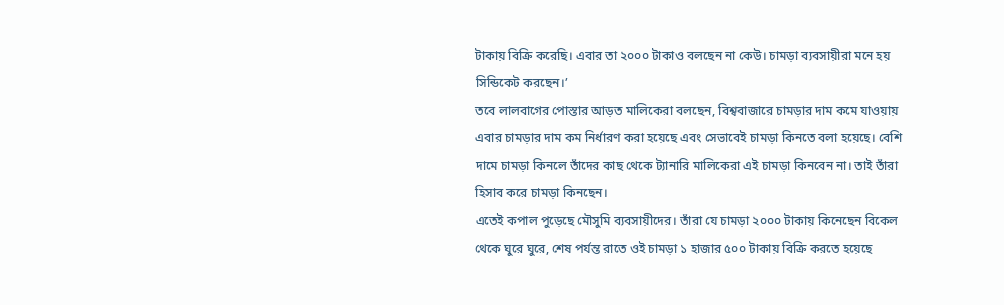টাকায় বিক্রি করেছি। এবার তা ২০০০ টাকাও বলছেন না কেউ। চামড়া ব্যবসায়ীরা মনে হয় সিন্ডিকেট করছেন।’
তবে লালবাগের পোস্তার আড়ত মালিকেরা বলছেন, বিশ্ববাজারে চামড়ার দাম কমে যাওয়ায় এবার চামড়ার দাম কম নির্ধারণ করা হয়েছে এবং সেভাবেই চামড়া কিনতে বলা হয়েছে। বেশি দামে চামড়া কিনলে তাঁদের কাছ থেকে ট্যানারি মালিকেরা এই চামড়া কিনবেন না। তাই তাঁরা হিসাব করে চামড়া কিনছেন।
এতেই কপাল পুড়েছে মৌসুমি ব্যবসায়ীদের। তাঁরা যে চামড়া ২০০০ টাকায় কিনেছেন বিকেল থেকে ঘুরে ঘুরে, শেষ পর্যন্ত রাতে ওই চামড়া ১ হাজার ৫০০ টাকায় বিক্রি করতে হয়েছে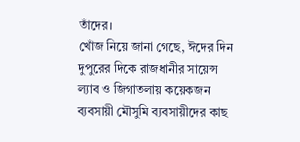তাঁদের।
খোঁজ নিয়ে জানা গেছে, ঈদের দিন দুপুরের দিকে রাজধানীর সায়েন্স ল্যাব ও জিগাতলায় কয়েকজন ব্যবসায়ী মৌসুমি ব্যবসায়ীদের কাছ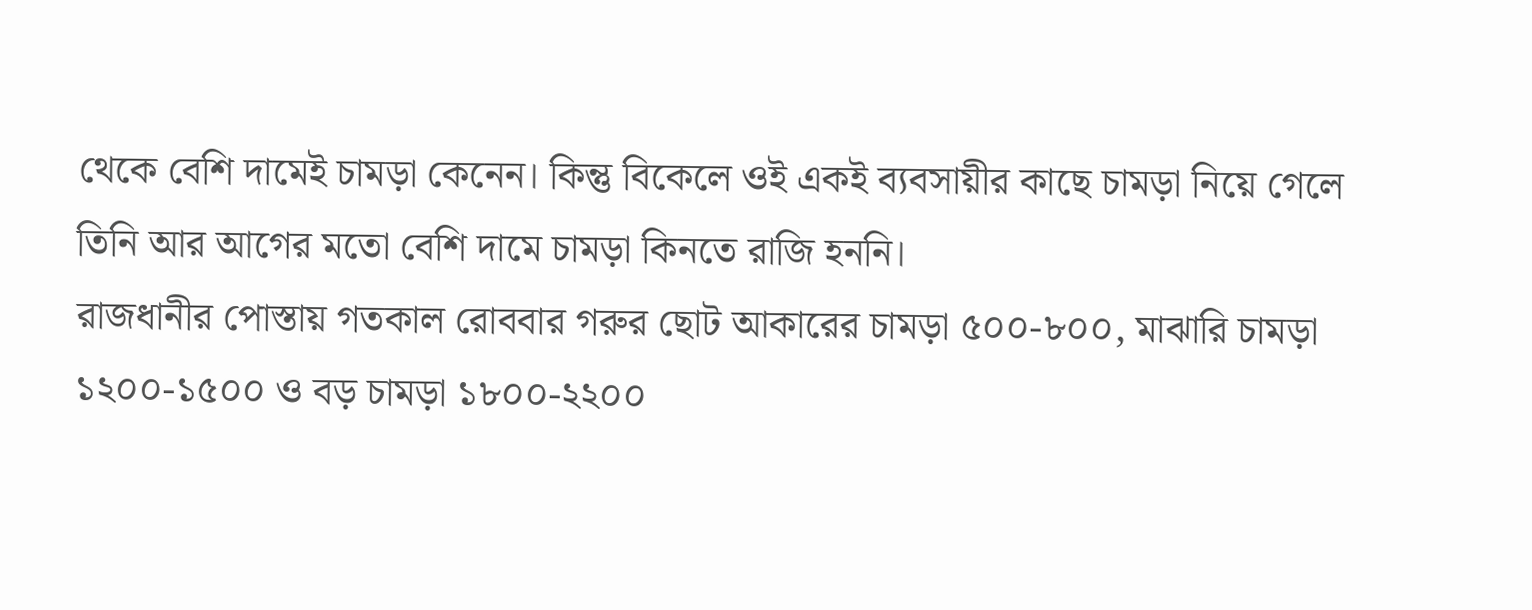থেকে বেশি দামেই চামড়া কেনেন। কিন্তু বিকেলে ওই একই ব্যবসায়ীর কাছে চামড়া নিয়ে গেলে তিনি আর আগের মতো বেশি দামে চামড়া কিনতে রাজি হননি।
রাজধানীর পোস্তায় গতকাল রোববার গরুর ছোট আকারের চামড়া ৫০০-৮০০, মাঝারি চামড়া ১২০০-১৫০০ ও বড় চামড়া ১৮০০-২২০০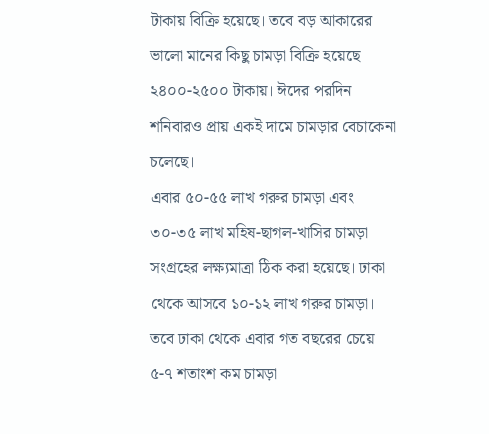টাকায় বিক্রি হয়েছে। তবে বড় আকারের ভালো মানের কিছু চামড়া বিক্রি হয়েছে ২৪০০-২৫০০ টাকায়। ঈদের পরদিন শনিবারও প্রায় একই দামে চামড়ার বেচাকেনা চলেছে।
এবার ৫০-৫৫ লাখ গরুর চামড়া এবং ৩০-৩৫ লাখ মহিষ-ছাগল-খাসির চামড়া সংগ্রহের লক্ষ্যমাত্রা ঠিক করা হয়েছে। ঢাকা থেকে আসবে ১০-১২ লাখ গরুর চামড়া।
তবে ঢাকা থেকে এবার গত বছরের চেয়ে ৫-৭ শতাংশ কম চামড়া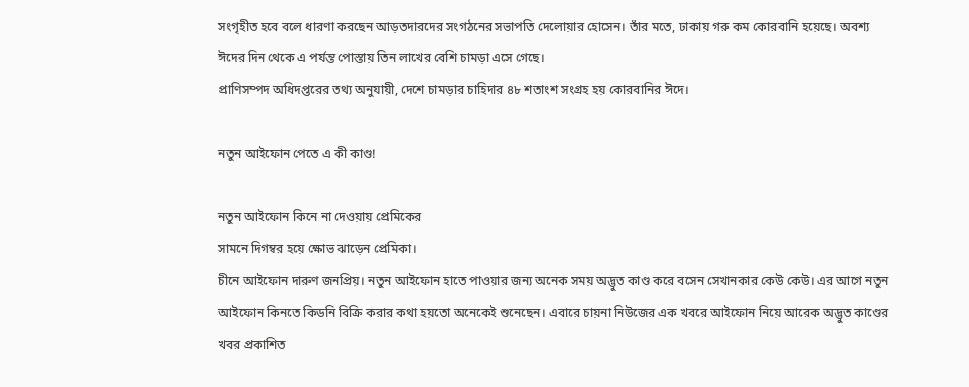সংগৃহীত হবে বলে ধারণা করছেন আড়তদারদের সংগঠনের সভাপতি দেলোয়ার হোসেন। তাঁর মতে, ঢাকায় গরু কম কোরবানি হয়েছে। অবশ্য ঈদের দিন থেকে এ পর্যন্ত পোস্তায় তিন লাখের বেশি চামড়া এসে গেছে।
প্রাণিসম্পদ অধিদপ্তরের তথ্য অনুযায়ী, দেশে চামড়ার চাহিদার ৪৮ শতাংশ সংগ্রহ হয় কোরবানির ঈদে।

নতুন আইফোন পেতে এ কী কাণ্ড!

নতুন আইফোন কিনে না দেওয়ায় প্রেমিকের
সামনে দিগম্বর হয়ে ক্ষোভ ঝাড়েন প্রেমিকা।
চীনে আইফোন দারুণ জনপ্রিয়। নতুন আইফোন হাতে পাওয়ার জন্য অনেক সময় অদ্ভুত কাণ্ড করে বসেন সেখানকার কেউ কেউ। এর আগে নতুন আইফোন কিনতে কিডনি বিক্রি করার কথা হয়তো অনেকেই শুনেছেন। এবারে চায়না নিউজের এক খবরে আইফোন নিয়ে আরেক অদ্ভুত কাণ্ডের খবর প্রকাশিত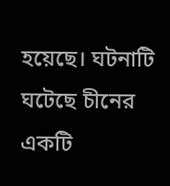হয়েছে। ঘটনাটি ঘটেছে চীনের একটি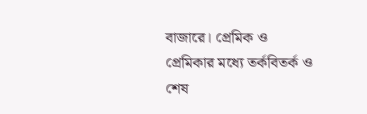বাজারে। প্রেমিক ও প্রেমিকার মধ্যে তর্কবিতর্ক ও শেষ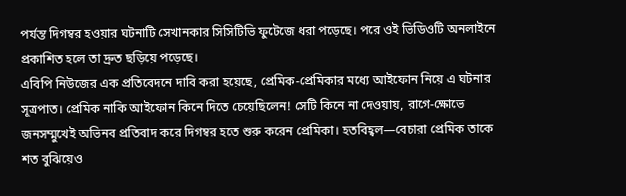পর্যন্ত দিগম্বর হওয়ার ঘটনাটি সেখানকার সিসিটিভি ফুটেজে ধরা পড়েছে। পরে ওই ভিডিওটি অনলাইনে প্রকাশিত হলে তা দ্রুত ছড়িয়ে পড়েছে।
এবিপি নিউজের এক প্রতিবেদনে দাবি করা হয়েছে, প্রেমিক-প্রেমিকার মধ্যে আইফোন নিয়ে এ ঘটনার সূত্রপাত। প্রেমিক নাকি আইফোন কিনে দিতে চেয়েছিলেন! সেটি কিনে না দেওয়ায়, রাগে-ক্ষোভে জনসম্মুখেই অভিনব প্রতিবাদ করে দিগম্বর হতে শুরু করেন প্রেমিকা। হতবিহ্বল—বেচারা প্রেমিক তাকে শত বুঝিয়েও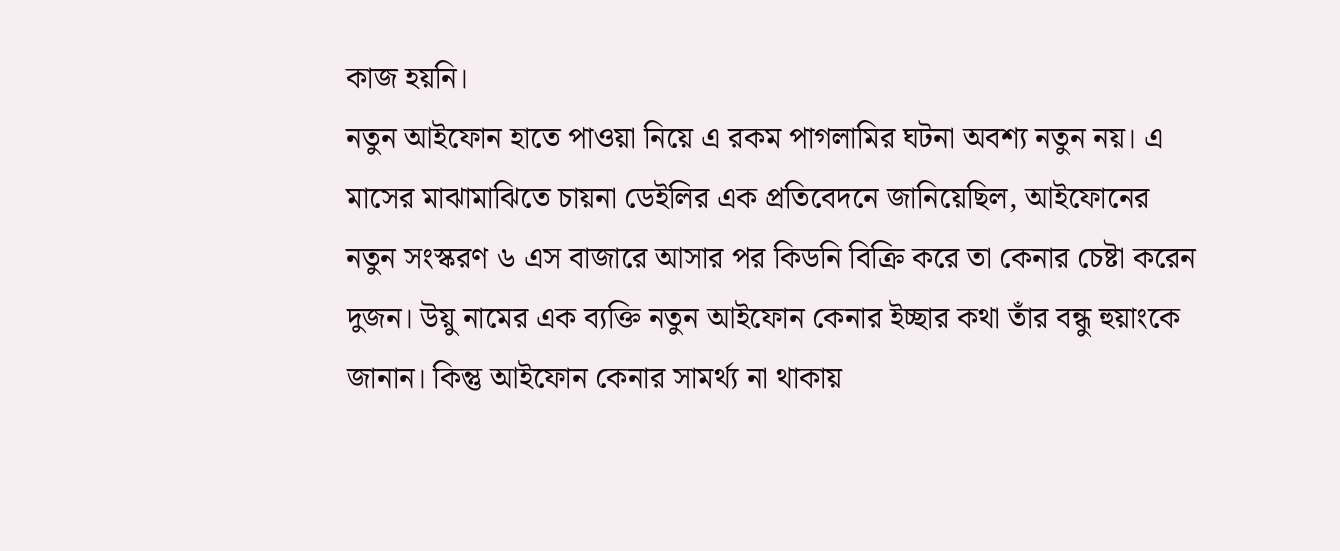কাজ হয়নি।
নতুন আইফোন হাতে পাওয়া নিয়ে এ রকম পাগলামির ঘটনা অবশ্য নতুন নয়। এ মাসের মাঝামাঝিতে চায়না ডেইলির এক প্রতিবেদনে জানিয়েছিল, আইফোনের নতুন সংস্করণ ৬ এস বাজারে আসার পর কিডনি বিক্রি করে তা কেনার চেষ্টা করেন দুজন। উয়ু নামের এক ব্যক্তি নতুন আইফোন কেনার ইচ্ছার কথা তাঁর বন্ধু হুয়াংকে জানান। কিন্তু আইফোন কেনার সামর্থ্য না থাকায়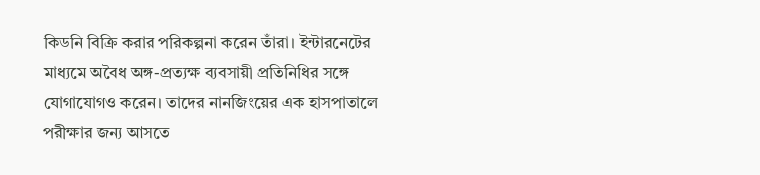কিডনি বিক্রি করার পরিকল্পনা করেন তাঁরা। ইন্টারনেটের মাধ্যমে অবৈধ অঙ্গ-প্রত্যক্ষ ব্যবসায়ী প্রতিনিধির সঙ্গে যোগাযোগও করেন। তাদের নানজিংয়ের এক হাসপাতালে পরীক্ষার জন্য আসতে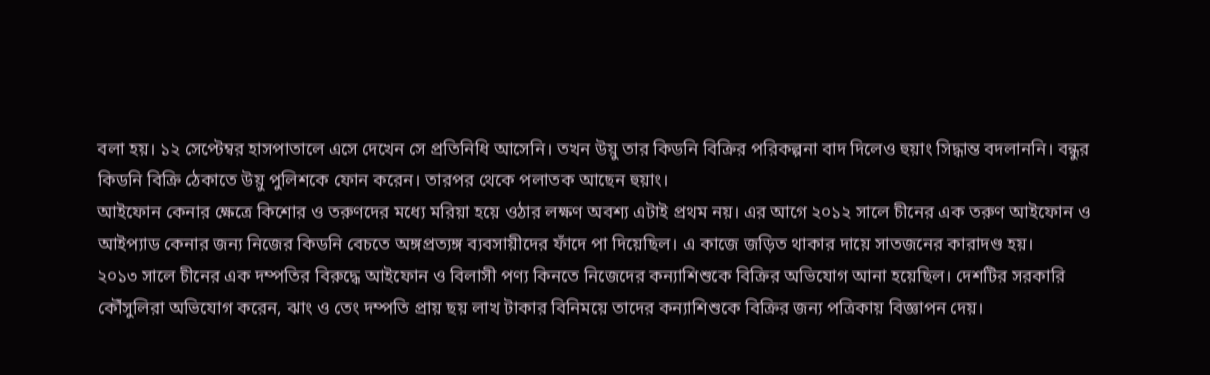বলা হয়। ১২ সেপ্টেম্বর হাসপাতালে এসে দেখেন সে প্রতিনিধি আসেনি। তখন উয়ু তার কিডনি বিক্রির পরিকল্পনা বাদ দিলেও হুয়াং সিদ্ধান্ত বদলাননি। বন্ধুর কিডনি বিক্রি ঠেকাতে উয়ু পুলিশকে ফোন করেন। তারপর থেকে পলাতক আছেন হুয়াং।
আইফোন কেনার ক্ষেত্রে কিশোর ও তরুণদের মধ্যে মরিয়া হয়ে ওঠার লক্ষণ অবশ্য এটাই প্রথম নয়। এর আগে ২০১২ সালে চীনের এক তরুণ আইফোন ও আইপ্যাড কেনার জন্য নিজের কিডনি বেচতে অঙ্গপ্রত্যঙ্গ ব্যবসায়ীদের ফাঁদে পা দিয়েছিল। এ কাজে জড়িত থাকার দায়ে সাতজনের কারাদণ্ড হয়।
২০১৩ সালে চীনের এক দম্পতির বিরুদ্ধে আইফোন ও বিলাসী পণ্য কিনতে নিজেদের কন্যাশিশুকে বিক্রির অভিযোগ আনা হয়েছিল। দেশটির সরকারি কৌঁসুলিরা অভিযোগ করেন, ঝাং ও তেং দম্পতি প্রায় ছয় লাখ টাকার বিনিময়ে তাদের কন্যাশিশুকে বিক্রির জন্য পত্রিকায় বিজ্ঞাপন দেয়।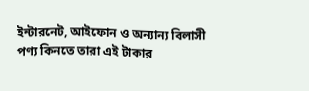ইন্টারনেট, আইফোন ও অন্যান্য বিলাসী পণ্য কিনতে তারা এই টাকার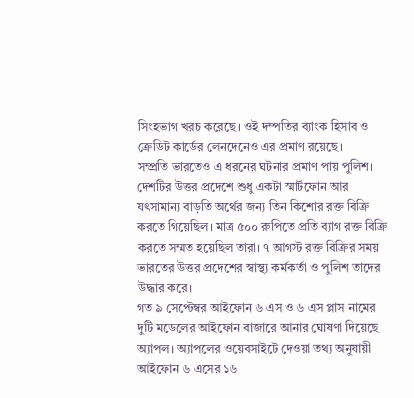সিংহভাগ খরচ করেছে। ওই দম্পতির ব্যাংক হিসাব ও ক্রেডিট কার্ডের লেনদেনেও এর প্রমাণ রয়েছে।
সম্প্রতি ভারতেও এ ধরনের ঘটনার প্রমাণ পায় পুলিশ। দেশটির উত্তর প্রদেশে শুধু একটা স্মার্টফোন আর যৎসামান্য বাড়তি অর্থের জন্য তিন কিশোর রক্ত বিক্রি করতে গিয়েছিল। মাত্র ৫০০ রুপিতে প্রতি ব্যাগ রক্ত বিক্রি করতে সম্মত হয়েছিল তারা। ৭ আগস্ট রক্ত বিক্রির সময় ভারতের উত্তর প্রদেশের স্বাস্থ্য কর্মকর্তা ও পুলিশ তাদের উদ্ধার করে।
গত ৯ সেপ্টেম্বর আইফোন ৬ এস ও ৬ এস প্লাস নামের দুটি মডেলের আইফোন বাজারে আনার ঘোষণা দিয়েছে অ্যাপল। অ্যাপলের ওয়েবসাইটে দেওয়া তথ্য অনুযায়ী আইফোন ৬ এসের ১৬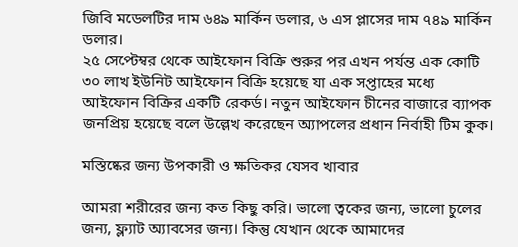জিবি মডেলটির দাম ৬৪৯ মার্কিন ডলার, ৬ এস প্লাসের দাম ৭৪৯ মার্কিন ডলার।
২৫ সেপ্টেম্বর থেকে আইফোন বিক্রি শুরুর পর এখন পর্যন্ত এক কোটি ৩০ লাখ ইউনিট আইফোন বিক্রি হয়েছে যা এক সপ্তাহের মধ্যে আইফোন বিক্রির একটি রেকর্ড। নতুন আইফোন চীনের বাজারে ব্যাপক জনপ্রিয় হয়েছে বলে উল্লেখ করেছেন অ্যাপলের প্রধান নির্বাহী টিম কুক।

মস্তিষ্কের জন্য উপকারী ও ক্ষতিকর যেসব খাবার

আমরা শরীরের জন্য কত কিছু করি। ভালো ত্বকের জন্য, ভালো চুলের জন্য, ফ্ল্যাট অ্যাবসের জন্য। কিন্তু যেখান থেকে আমাদের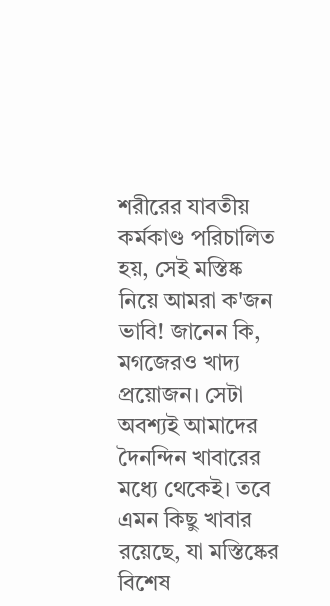শরীরের যাবতীয় কর্মকাণ্ড পরিচালিত হয়, সেই মস্তিষ্ক নিয়ে আমরা ক'জন ভাবি! জানেন কি, মগজেরও খাদ্য প্রয়োজন। সেটা অবশ্যই আমাদের দৈনন্দিন খাবারের মধ্যে থেকেই। তবে এমন কিছু খাবার রয়েছে, যা মস্তিষ্কের বিশেষ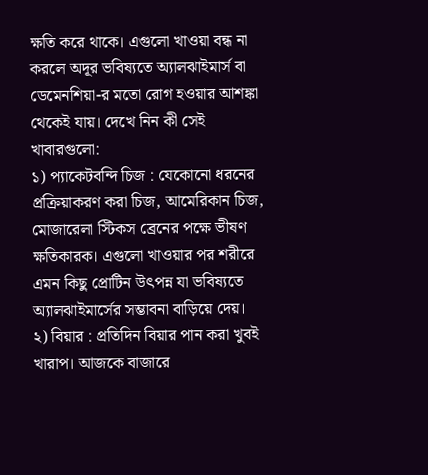ক্ষতি করে থাকে। এগুলো খাওয়া বন্ধ না করলে অদূর ভবিষ্যতে অ্যালঝাইমার্স বা ডেমেনশিয়া-র মতো রোগ হওয়ার আশঙ্কা থেকেই যায়। দেখে নিন কী সেই খাবারগুলো:
১) প্যাকেটবন্দি চিজ : যেকোনো ধরনের প্রক্রিয়াকরণ করা চিজ, আমেরিকান চিজ, মোজারেলা স্টিকস ব্রেনের পক্ষে ভীষণ ক্ষতিকারক। এগুলো খাওয়ার পর শরীরে এমন কিছু প্রোটিন উৎপন্ন যা ভবিষ্যতে অ্যালঝাইমার্সের সম্ভাবনা বাড়িয়ে দেয়।
২) বিয়ার : প্রতিদিন বিয়ার পান করা খুবই খারাপ। আজকে বাজারে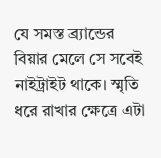যে সমস্ত ব্র্যান্ডের বিয়ার মেলে সে সবেই নাইট্রাইট থাকে। স্মৃতি ধরে রাখার ক্ষেত্রে এটা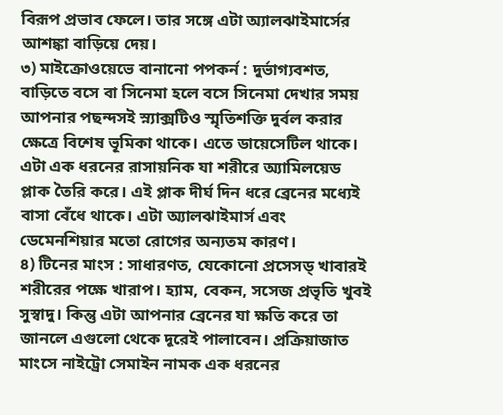বিরূপ প্রভাব ফেলে। তার সঙ্গে এটা অ্যালঝাইমার্সের আশঙ্কা বাড়িয়ে দেয়।
৩) মাইক্রোওয়েভে বানানো পপকর্ন : দুর্ভাগ্যবশত, বাড়িতে বসে বা সিনেমা হলে বসে সিনেমা দেখার সময় আপনার পছন্দসই স্ন্যাক্সটিও স্মৃতিশক্তি দুর্বল করার ক্ষেত্রে বিশেষ ভূমিকা থাকে। এতে ডায়েসেটিল থাকে। এটা এক ধরনের রাসায়নিক যা শরীরে অ্যামিলয়েড প্লাক তৈরি করে। এই প্লাক দীর্ঘ দিন ধরে ব্রেনের মধ্যেই বাসা বেঁধে থাকে। এটা অ্যালঝাইমার্স এবং ডেমেনশিয়ার মতো রোগের অন্যতম কারণ।
৪) টিনের মাংস : সাধারণত, যেকোনো প্রসেসড্ খাবারই শরীরের পক্ষে খারাপ। হ্যাম, বেকন, সসেজ প্রভৃতি খুবই সুস্বাদু। কিন্তু এটা আপনার ব্রেনের যা ক্ষতি করে তা জানলে এগুলো থেকে দূরেই পালাবেন। প্রক্রিয়াজাত মাংসে নাইট্রো সেমাইন নামক এক ধরনের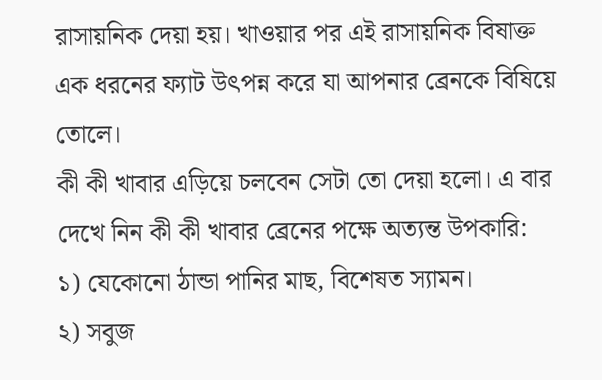রাসায়নিক দেয়া হয়। খাওয়ার পর এই রাসায়নিক বিষাক্ত এক ধরনের ফ্যাট উত্‍পন্ন করে যা আপনার ব্রেনকে বিষিয়ে তোলে।
কী কী খাবার এড়িয়ে চলবেন সেটা তো দেয়া হলো। এ বার দেখে নিন কী কী খাবার ব্রেনের পক্ষে অত্যন্ত উপকারি:
১) যেকোনো ঠান্ডা পানির মাছ, বিশেষত স্যামন।
২) সবুজ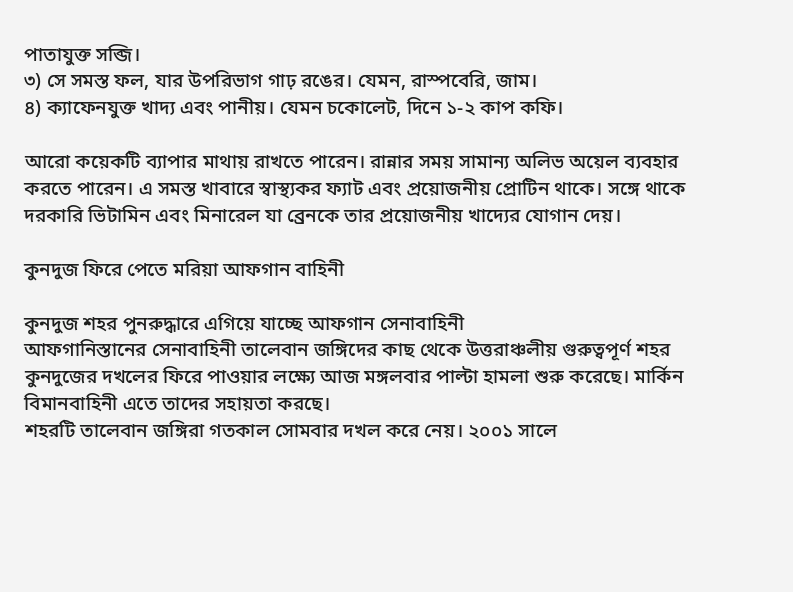পাতাযুক্ত সব্জি।
৩) সে সমস্ত ফল, যার উপরিভাগ গাঢ় রঙের। যেমন, রাস্পবেরি, জাম।
৪) ক্যাফেনযুক্ত খাদ্য এবং পানীয়। যেমন চকোলেট, দিনে ১-২ কাপ কফি।

আরো কয়েকটি ব্যাপার মাথায় রাখতে পারেন। রান্নার সময় সামান্য অলিভ অয়েল ব্যবহার করতে পারেন। এ সমস্ত খাবারে স্বাস্থ্যকর ফ্যাট এবং প্রয়োজনীয় প্রোটিন থাকে। সঙ্গে থাকে দরকারি ভিটামিন এবং মিনারেল যা ব্রেনকে তার প্রয়োজনীয় খাদ্যের যোগান দেয়।

কুনদুজ ফিরে পেতে মরিয়া আফগান বাহিনী

কুনদুজ শহর পুনরুদ্ধারে এগিয়ে যাচ্ছে আফগান সেনাবাহিনী
আফগানিস্তানের সেনাবাহিনী তালেবান জঙ্গিদের কাছ থেকে উত্তরাঞ্চলীয় গুরুত্বপূর্ণ শহর কুনদুজের দখলের ফিরে পাওয়ার লক্ষ্যে আজ মঙ্গলবার পাল্টা হামলা শুরু করেছে। মার্কিন বিমানবাহিনী এতে তাদের সহায়তা করছে।
শহরটি তালেবান জঙ্গিরা গতকাল সোমবার দখল করে নেয়। ২০০১ সালে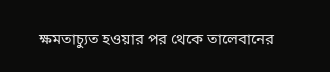ক্ষমতাচ্যুত হওয়ার পর থেকে তালেবানের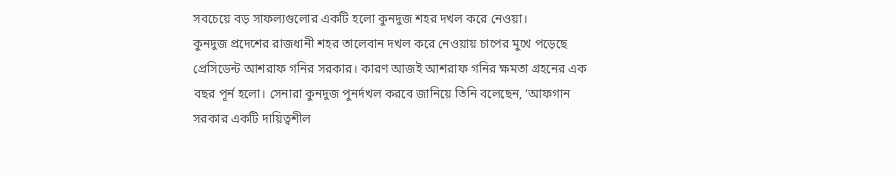সবচেয়ে বড় সাফল্যগুলোর একটি হলো কুনদুজ শহর দখল করে নেওয়া।
কুনদুজ প্রদেশের রাজধানী শহর তালেবান দখল করে নেওয়ায় চাপের মুখে পড়েছে প্রেসিডেন্ট আশরাফ গনির সরকার। কারণ আজই আশরাফ গনির ক্ষমতা গ্রহনের এক বছর পূর্ন হলো। সেনারা কুনদুজ পুনর্দখল করবে জানিয়ে তিনি বলেছেন, ‘আফগান সরকার একটি দায়িত্বশীল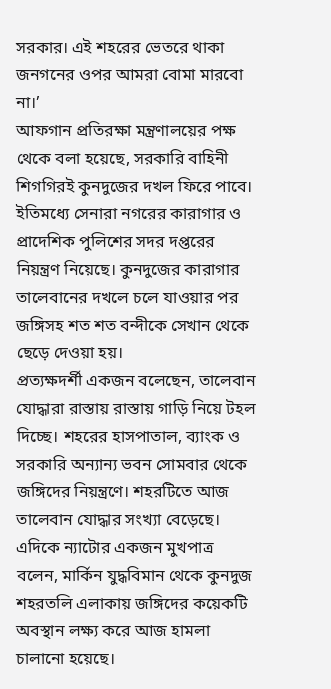সরকার। এই শহরের ভেতরে থাকা জনগনের ওপর আমরা বোমা মারবো না।’
আফগান প্রতিরক্ষা মন্ত্রণালয়ের পক্ষ থেকে বলা হয়েছে, সরকারি বাহিনী শিগগিরই কুনদুজের দখল ফিরে পাবে। ইতিমধ্যে সেনারা নগরের কারাগার ও প্রাদেশিক পুলিশের সদর দপ্তরের নিয়ন্ত্রণ নিয়েছে। কুনদুজের কারাগার তালেবানের দখলে চলে যাওয়ার পর জঙ্গিসহ শত শত বন্দীকে সেখান থেকে ছেড়ে দেওয়া হয়।
প্রত্যক্ষদর্শী একজন বলেছেন, তালেবান যোদ্ধারা রাস্তায় রাস্তায় গাড়ি নিয়ে টহল দিচ্ছে। শহরের হাসপাতাল, ব্যাংক ও সরকারি অন্যান্য ভবন সোমবার থেকে জঙ্গিদের নিয়ন্ত্রণে। শহরটিতে আজ তালেবান যোদ্ধার সংখ্যা বেড়েছে।
এদিকে ন্যাটোর একজন মুখপাত্র বলেন, মার্কিন যুদ্ধবিমান থেকে কুনদুজ শহরতলি এলাকায় জঙ্গিদের কয়েকটি অবস্থান লক্ষ্য করে আজ হামলা চালানো হয়েছে।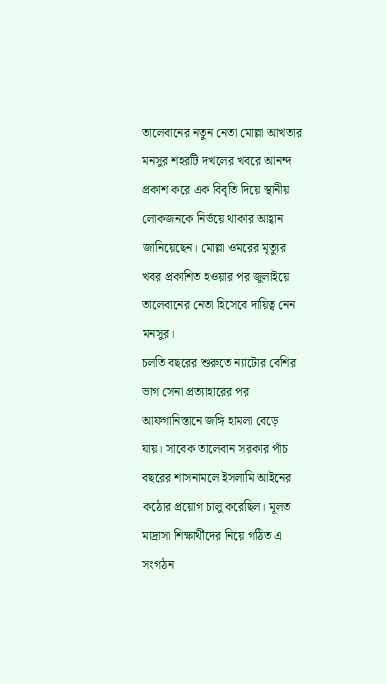তালেবানের নতুন নেতা মোল্লা আখতার মনসুর শহরটি দখলের খবরে আনন্দ প্রকাশ করে এক বিবৃতি দিয়ে স্থানীয় লোকজনকে নির্ভয়ে থাকার আহ্বান জানিয়েছেন। মোল্লা ওমরের মৃত্যুর খবর প্রকাশিত হওয়ার পর জুলাইয়ে তালেবানের নেতা হিসেবে দায়িত্ব নেন মনসুর।
চলতি বছরের শুরুতে ন্যাটোর বেশির ভাগ সেনা প্রত্যাহারের পর আফগানিস্তানে জঙ্গি হামলা বেড়ে যায়। সাবেক তালেবান সরকার পাঁচ বছরের শাসনামলে ইসলামি আইনের কঠোর প্রয়োগ চালু করেছিল। মূলত মাদ্রাসা শিক্ষার্থীদের নিয়ে গঠিত এ সংগঠন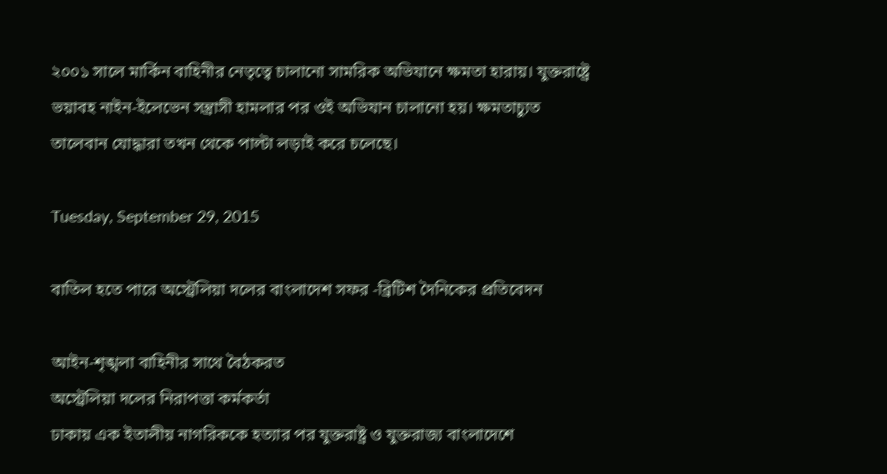২০০১ সালে মার্কিন বাহিনীর নেতৃত্বে চালানো সামরিক অভিযানে ক্ষমতা হারায়। যুক্তরাষ্ট্রে ভয়াবহ নাইন-ইলেভেন সন্ত্রাসী হামলার পর ওই অভিযান চালানো হয়। ক্ষমতাচ্যুত তালেবান যোদ্ধারা তখন থেকে পাল্টা লড়াই করে চলেছে।

Tuesday, September 29, 2015

বাতিল হতে পারে অস্ট্রেলিয়া দলের বাংলাদেশ সফর -ব্রিটিশ দৈনিকের প্রতিবেদন

আইন-শৃঙ্খলা বাহিনীর সাথে বৈঠকরত
অস্ট্রেলিয়া দলের নিরাপত্তা কর্মকর্তা
ঢাকায় এক ইতালীয় নাগরিককে হত্যার পর যুক্তরাষ্ট্র ও যুক্তরাজ্য বাংলাদেশে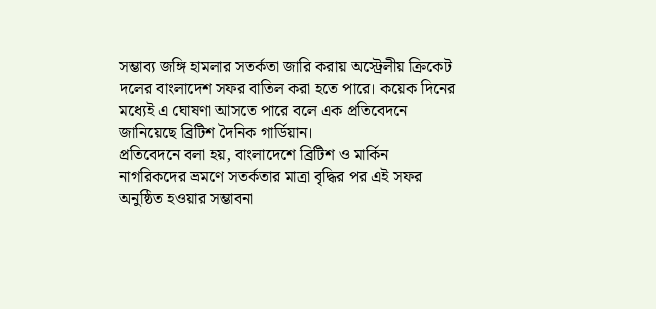সম্ভাব্য জঙ্গি হামলার সতর্কতা জারি করায় অস্ট্রেলীয় ক্রিকেট দলের বাংলাদেশ সফর বাতিল করা হতে পারে। কয়েক দিনের মধ্যেই এ ঘোষণা আসতে পারে বলে এক প্রতিবেদনে জানিয়েছে ব্রিটিশ দৈনিক গার্ডিয়ান।
প্রতিবেদনে বলা হয়, বাংলাদেশে ব্রিটিশ ও মার্কিন নাগরিকদের ভ্রমণে সতর্কতার মাত্রা বৃদ্ধির পর এই সফর অনুষ্ঠিত হওয়ার সম্ভাবনা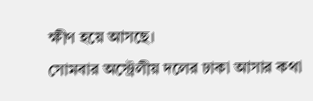ক্ষীণ হয়ে আসছে।
সোমবার অস্ট্রেলীয় দলের ঢাকা আসার কথা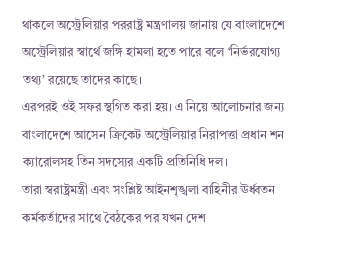থাকলে অস্ট্রেলিয়ার পররাষ্ট্র মন্ত্রণালয় জানায় যে বাংলাদেশে অস্ট্রেলিয়ার স্বার্থে জঙ্গি হামলা হতে পারে বলে ‘নির্ভরযোগ্য তথ্য’ রয়েছে তাদের কাছে।
এরপরই ওই সফর স্থগিত করা হয়। এ নিয়ে আলোচনার জন্য বাংলাদেশে আসেন ক্রিকেট অস্ট্রেলিয়ার নিরাপত্তা প্রধান শন ক্যারোলসহ তিন সদস্যের একটি প্রতিনিধি দল।
তারা স্বরাষ্ট্রমন্ত্রী এবং সংশ্লিষ্ট আইনশৃঙ্খলা বাহিনীর ঊর্ধ্বতন কর্মকর্তাদের সাথে বৈঠকের পর যখন দেশ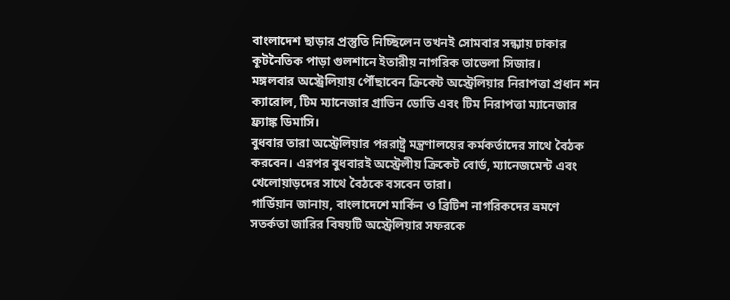বাংলাদেশ ছাড়ার প্রস্তুতি নিচ্ছিলেন তখনই সোমবার সন্ধ্যায় ঢাকার কূটনৈতিক পাড়া গুলশানে ইতারীয় নাগরিক তাভেলা সিজার।
মঙ্গলবার অস্ট্রেলিয়ায় পৌঁছাবেন ক্রিকেট অস্ট্রেলিয়ার নিরাপত্তা প্রধান শন ক্যারোল, টিম ম্যানেজার গ্রাভিন ডোভি এবং টিম নিরাপত্তা ম্যানেজার ফ্র্যাঙ্ক ডিমাসি।
বুধবার তারা অস্ট্রেলিয়ার পররাষ্ট্র মন্ত্রণালয়ের কর্মকর্তাদের সাথে বৈঠক করবেন। এরপর বুধবারই অস্ট্রেলীয় ক্রিকেট বোর্ড, ম্যানেজমেন্ট এবং খেলোয়াড়দের সাথে বৈঠকে বসবেন তারা।
গার্ডিয়ান জানায়, বাংলাদেশে মার্কিন ও ব্রিটিশ নাগরিকদের ভ্রমণে সতর্কতা জারির বিষয়টি অস্ট্রেলিয়ার সফরকে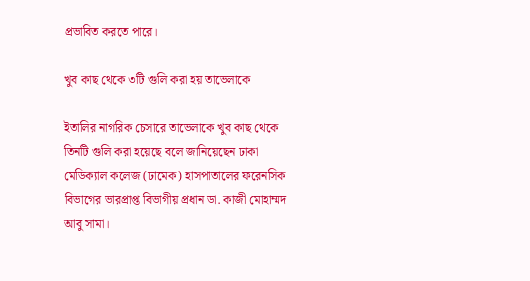প্রভাবিত করতে পারে।

খুব কাছ থেকে ৩টি গুলি করা হয় তাভেলাকে

ইতালির নাগরিক চেসারে তাভেলাকে খুব কাছ থেকে তিনটি গুলি করা হয়েছে বলে জানিয়েছেন ঢাকা মেডিক্যাল কলেজ (ঢামেক) হাসপাতালের ফরেনসিক বিভাগের ভারপ্রাপ্ত বিভাগীয় প্রধান ডা. কাজী মোহাম্মদ আবু সামা।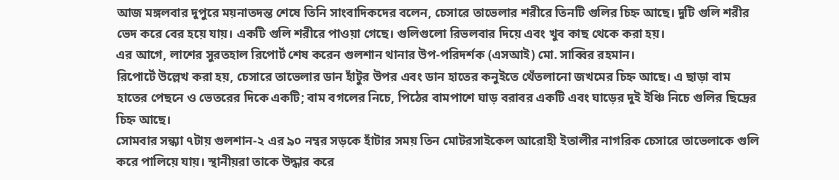আজ মঙ্গলবার দুপুরে ময়নাতদন্ত শেষে তিনি সাংবাদিকদের বলেন, চেসারে তাভেলার শরীরে তিনটি গুলির চিহ্ন আছে। দুটি গুলি শরীর ভেদ করে বের হয়ে যায়। একটি গুলি শরীরে পাওয়া গেছে। গুলিগুলো রিভলবার দিয়ে এবং খুব কাছ থেকে করা হয়।
এর আগে, লাশের সুরতহাল রিপোর্ট শেষ করেন গুলশান থানার উপ-পরিদর্শক (এসআই) মো. সাব্বির রহমান।
রিপোর্টে উল্লেখ করা হয়, চেসারে তাভেলার ডান হাঁটুর উপর এবং ডান হাতের কনুইতে থেঁতলানো জখমের চিহ্ন আছে। এ ছাড়া বাম হাতের পেছনে ও ভেতরের দিকে একটি; বাম বগলের নিচে, পিঠের বামপাশে ঘাড় বরাবর একটি এবং ঘাড়ের দুই ইঞ্চি নিচে গুলির ছিদ্রের চিহ্ন আছে।
সোমবার সন্ধ্যা ৭টায় গুলশান-২ এর ৯০ নম্বর সড়কে হাঁটার সময় তিন মোটরসাইকেল আরোহী ইতালীর নাগরিক চেসারে তাভেলাকে গুলি করে পালিয়ে যায়। স্থানীয়রা তাকে উদ্ধার করে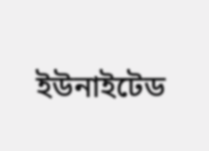ইউনাইটেড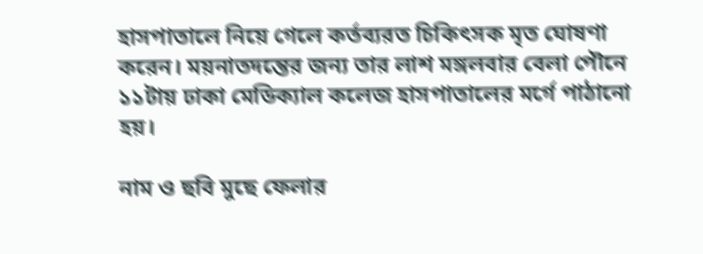হাসপাতালে নিয়ে গেলে কর্তব্যরত চিকিৎসক মৃত ঘোষণা করেন। ময়নাতদন্তের জন্য তার লাশ মঙ্গলবার বেলা পৌনে ১১টায় ঢাকা মেডিক্যাল কলেজ হাসপাতালের মর্গে পাঠানো হয়।

নাম ও ছবি মুছে ফেলার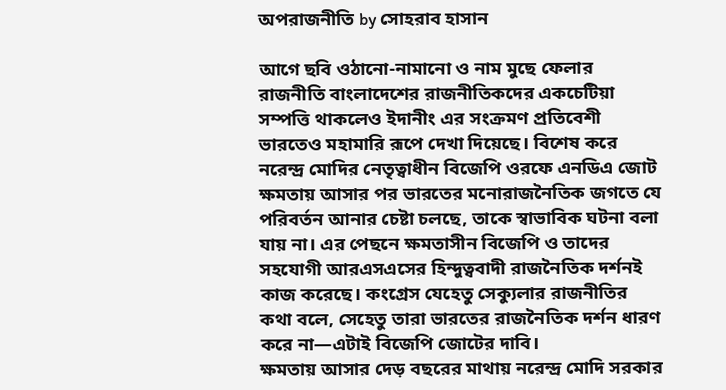অপরাজনীতি by সোহরাব হাসান

আগে ছবি ওঠানো-নামানো ও নাম মুছে ফেলার রাজনীতি বাংলাদেশের রাজনীতিকদের একচেটিয়া সম্পত্তি থাকলেও ইদানীং এর সংক্রমণ প্রতিবেশী ভারতেও মহামারি রূপে দেখা দিয়েছে। বিশেষ করে নরেন্দ্র মোদির নেতৃত্বাধীন বিজেপি ওরফে এনডিএ জোট ক্ষমতায় আসার পর ভারতের মনোরাজনৈতিক জগতে যে পরিবর্তন আনার চেষ্টা চলছে, তাকে স্বাভাবিক ঘটনা বলা যায় না। এর পেছনে ক্ষমতাসীন বিজেপি ও তাদের সহযোগী আরএসএসের হিন্দুত্ববাদী রাজনৈতিক দর্শনই কাজ করেছে। কংগ্রেস যেহেতু সেক্যুলার রাজনীতির কথা বলে, সেহেতু তারা ভারতের রাজনৈতিক দর্শন ধারণ করে না—এটাই বিজেপি জোটের দাবি।
ক্ষমতায় আসার দেড় বছরের মাথায় নরেন্দ্র মোদি সরকার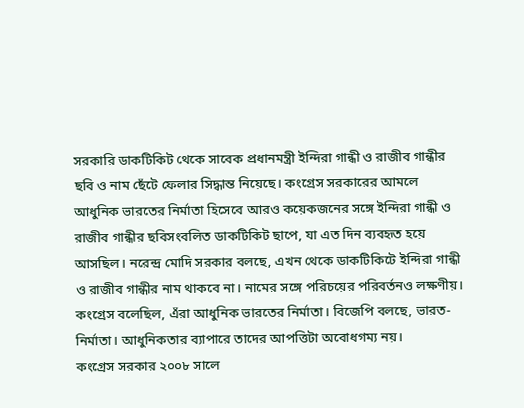সরকারি ডাকটিকিট থেকে সাবেক প্রধানমন্ত্রী ইন্দিরা গান্ধী ও রাজীব গান্ধীর ছবি ও নাম ছেঁটে ফেলার সিদ্ধান্ত নিয়েছে। কংগ্রেস সরকারের আমলে আধুনিক ভারতের নির্মাতা হিসেবে আরও কয়েকজনের সঙ্গে ইন্দিরা গান্ধী ও রাজীব গান্ধীর ছবিসংবলিত ডাকটিকিট ছাপে, যা এত দিন ব্যবহৃত হয়ে আসছিল। নরেন্দ্র মোদি সরকার বলছে, এখন থেকে ডাকটিকিটে ইন্দিরা গান্ধী ও রাজীব গান্ধীর নাম থাকবে না। নামের সঙ্গে পরিচয়ের পরিবর্তনও লক্ষণীয়। কংগ্রেস বলেছিল, এঁরা আধুনিক ভারতের নির্মাতা। বিজেপি বলছে, ভারত-নির্মাতা। আধুনিকতার ব্যাপারে তাদের আপত্তিটা অবোধগম্য নয়।
কংগ্রেস সরকার ২০০৮ সালে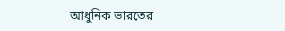আধুনিক ভারতের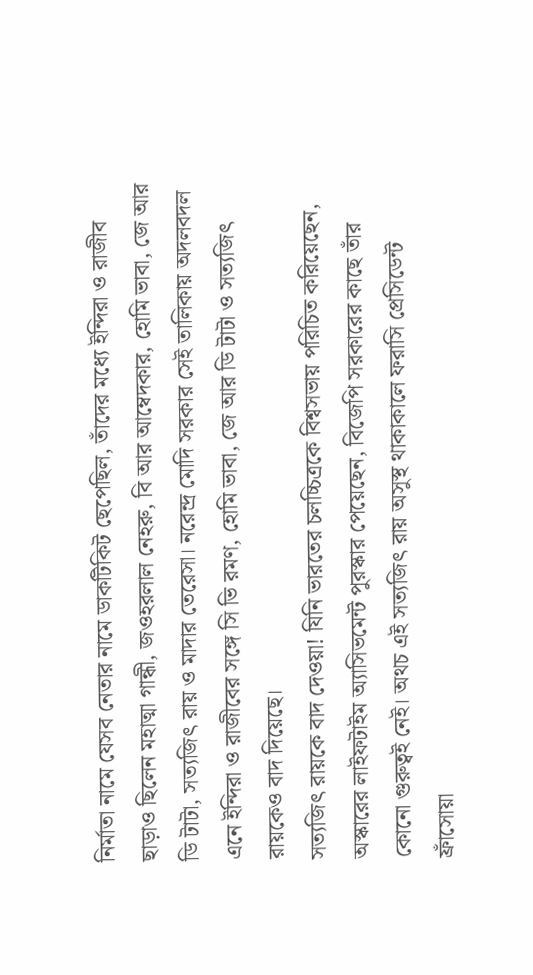নির্মাতা নামে যেসব নেতার নামে ডাকটিকিট ছেপেছিল, তাঁদের মধ্যে ইন্দিরা ও রাজীব ছাড়াও ছিলেন মহাত্মা গান্ধী, জওহরলাল নেহরু, বি আর আম্বেদকার, হোমি ভাবা, জে আর ডি টাটা, সত্যজিৎ রায় ও মাদার তেরেসা। নরেন্দ্র মোদি সরকার সেই তালিকায় অদলবদল এনে ইন্দিরা ও রাজীবের সঙ্গে সি ভি রমণ, হোমি ভাবা, জে আর ডি টাটা ও সত্যজিৎ রায়কেও বাদ দিয়েছে।
সত্যজিৎ রায়কে বাদ দেওয়া! যিনি ভারতের চলচ্চিত্রকে বিশ্বসভায় পরিচিত করিয়েছেন, অস্কারের লাইফটাইম অ্যাসিভমেন্ট পুরস্কার পেয়েছেন, বিজেপি সরকারের কাছে তাঁর কোনো গুরুত্বই নেই। অথচ এই সত্যজিৎ রায় অসুস্থ থাকাকালে ফরাসি প্রেসিডেন্ট ফ্রাঁসোয়া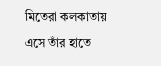মিতেরা কলকাতায় এসে তাঁর হাতে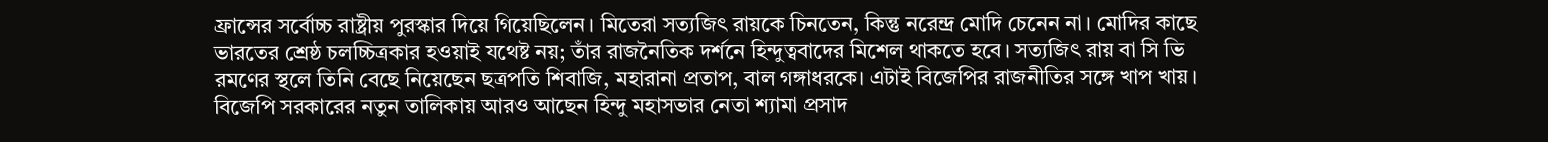ফ্রান্সের সর্বোচ্চ রাষ্ট্রীয় পুরস্কার দিয়ে গিয়েছিলেন। মিতেরা সত্যজিৎ রায়কে চিনতেন, কিন্তু নরেন্দ্র মোদি চেনেন না। মোদির কাছে ভারতের শ্রেষ্ঠ চলচ্চিত্রকার হওয়াই যথেষ্ট নয়; তাঁর রাজনৈতিক দর্শনে হিন্দুত্ববাদের মিশেল থাকতে হবে। সত্যজিৎ রায় বা সি ভি রমণের স্থলে তিনি বেছে নিয়েছেন ছত্রপতি শিবাজি, মহারানা প্রতাপ, বাল গঙ্গাধরকে। এটাই বিজেপির রাজনীতির সঙ্গে খাপ খায়। বিজেপি সরকারের নতুন তালিকায় আরও আছেন হিন্দু মহাসভার নেতা শ্যামা প্রসাদ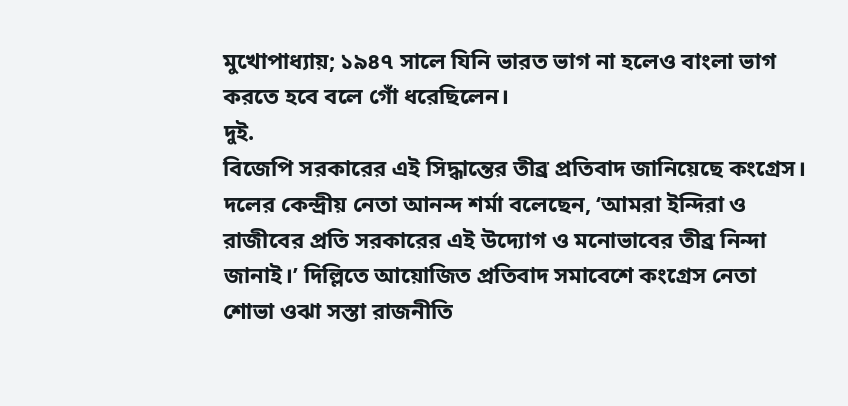মুখোপাধ্যায়; ১৯৪৭ সালে যিনি ভারত ভাগ না হলেও বাংলা ভাগ করতে হবে বলে গোঁ ধরেছিলেন।
দুই.
বিজেপি সরকারের এই সিদ্ধান্তের তীব্র প্রতিবাদ জানিয়েছে কংগ্রেস। দলের কেন্দ্রীয় নেতা আনন্দ শর্মা বলেছেন, ‘আমরা ইন্দিরা ও রাজীবের প্রতি সরকারের এই উদ্যোগ ও মনোভাবের তীব্র নিন্দা জানাই।’ দিল্লিতে আয়োজিত প্রতিবাদ সমাবেশে কংগ্রেস নেতা শোভা ওঝা সস্তা রাজনীতি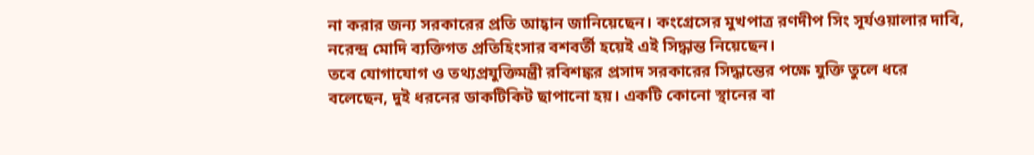না করার জন্য সরকারের প্রতি আহ্বান জানিয়েছেন। কংগ্রেসের মুখপাত্র রণদীপ সিং সূর্যওয়ালার দাবি, নরেন্দ্র মোদি ব্যক্তিগত প্রতিহিংসার বশবর্তী হয়েই এই সিদ্ধান্ত নিয়েছেন।
তবে যোগাযোগ ও তথ্যপ্রযুক্তিমন্ত্রী রবিশঙ্কর প্রসাদ সরকারের সিদ্ধান্তের পক্ষে যুক্তি তুলে ধরে বলেছেন, দুই ধরনের ডাকটিকিট ছাপানো হয়। একটি কোনো স্থানের বা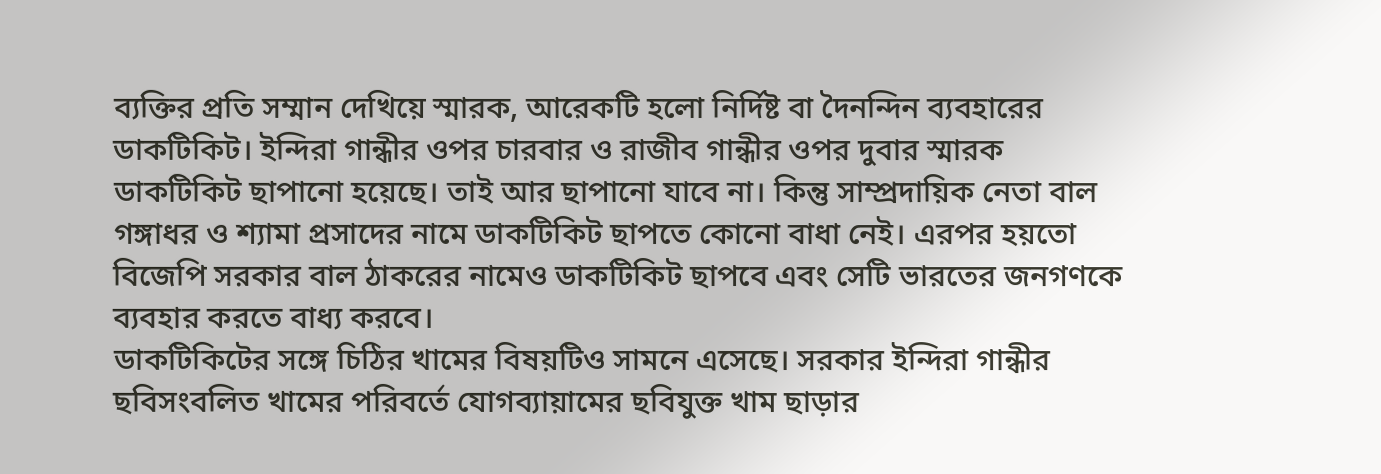ব্যক্তির প্রতি সম্মান দেখিয়ে স্মারক, আরেকটি হলো নির্দিষ্ট বা দৈনন্দিন ব্যবহারের ডাকটিকিট। ইন্দিরা গান্ধীর ওপর চারবার ও রাজীব গান্ধীর ওপর দুবার স্মারক ডাকটিকিট ছাপানো হয়েছে। তাই আর ছাপানো যাবে না। কিন্তু সাম্প্রদায়িক নেতা বাল গঙ্গাধর ও শ্যামা প্রসাদের নামে ডাকটিকিট ছাপতে কোনো বাধা নেই। এরপর হয়তো বিজেপি সরকার বাল ঠাকরের নামেও ডাকটিকিট ছাপবে এবং সেটি ভারতের জনগণকে ব্যবহার করতে বাধ্য করবে।
ডাকটিকিটের সঙ্গে চিঠির খামের বিষয়টিও সামনে এসেছে। সরকার ইন্দিরা গান্ধীর ছবিসংবলিত খামের পরিবর্তে যোগব্যায়ামের ছবিযুক্ত খাম ছাড়ার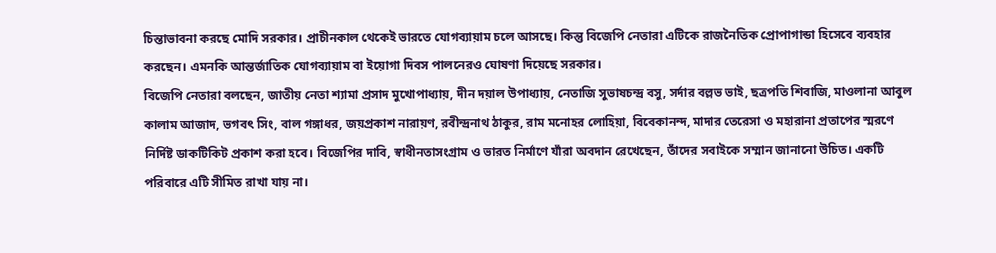চিন্তাভাবনা করছে মোদি সরকার। প্রাচীনকাল থেকেই ভারতে যোগব্যায়াম চলে আসছে। কিন্তু বিজেপি নেতারা এটিকে রাজনৈতিক প্রোপাগান্ডা হিসেবে ব্যবহার করছেন। এমনকি আন্তর্জাতিক যোগব্যায়াম বা ইয়োগা দিবস পালনেরও ঘোষণা দিয়েছে সরকার।
বিজেপি নেতারা বলছেন, জাতীয় নেতা শ্যামা প্রসাদ মুখোপাধ্যায়, দীন দয়াল উপাধ্যায়, নেতাজি সুভাষচন্দ্র বসু, সর্দার বল্লভ ভাই, ছত্রপতি শিবাজি, মাওলানা আবুল কালাম আজাদ, ভগবৎ সিং, বাল গঙ্গাধর, জয়প্রকাশ নারায়ণ, রবীন্দ্রনাথ ঠাকুর, রাম মনোহর লোহিয়া, বিবেকানন্দ, মাদার তেরেসা ও মহারানা প্রতাপের স্মরণে নির্দিষ্ট ডাকটিকিট প্রকাশ করা হবে। বিজেপির দাবি, স্বাধীনতাসংগ্রাম ও ভারত নির্মাণে যাঁরা অবদান রেখেছেন, তাঁদের সবাইকে সম্মান জানানো উচিত। একটি পরিবারে এটি সীমিত রাখা যায় না।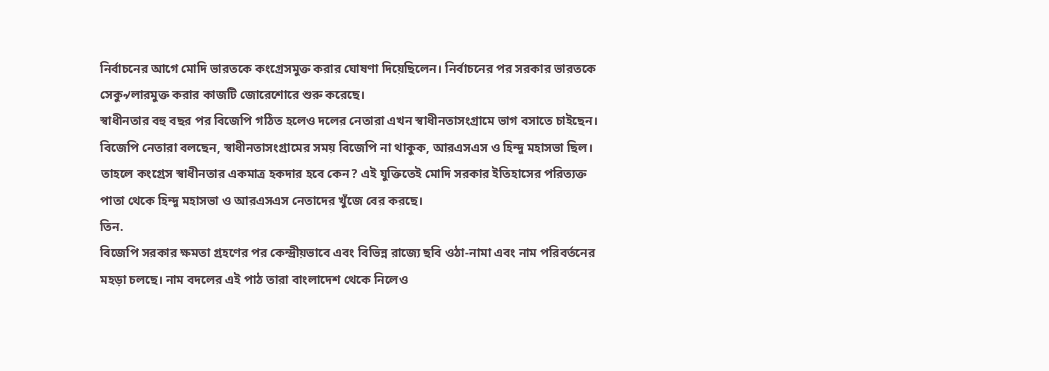নির্বাচনের আগে মোদি ভারতকে কংগ্রেসমুক্ত করার ঘোষণা দিয়েছিলেন। নির্বাচনের পর সরকার ভারতকে সেকু৵লারমুক্ত করার কাজটি জোরেশোরে শুরু করেছে।
স্বাধীনতার বহু বছর পর বিজেপি গঠিত হলেও দলের নেতারা এখন স্বাধীনতাসংগ্রামে ভাগ বসাতে চাইছেন। বিজেপি নেতারা বলছেন, স্বাধীনতাসংগ্রামের সময় বিজেপি না থাকুক, আরএসএস ও হিন্দু মহাসভা ছিল। তাহলে কংগ্রেস স্বাধীনতার একমাত্র হকদার হবে কেন? এই যুক্তিতেই মোদি সরকার ইতিহাসের পরিত্যক্ত পাতা থেকে হিন্দু মহাসভা ও আরএসএস নেতাদের খুঁজে বের করছে।
তিন.
বিজেপি সরকার ক্ষমতা গ্রহণের পর কেন্দ্রীয়ভাবে এবং বিভিন্ন রাজ্যে ছবি ওঠা-নামা এবং নাম পরিবর্তনের মহড়া চলছে। নাম বদলের এই পাঠ তারা বাংলাদেশ থেকে নিলেও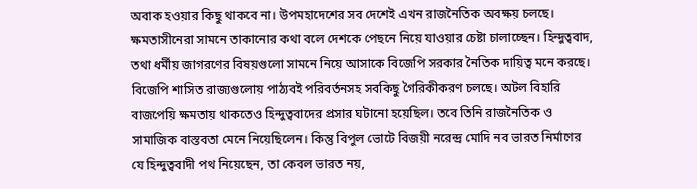অবাক হওয়ার কিছু থাকবে না। উপমহাদেশের সব দেশেই এখন রাজনৈতিক অবক্ষয় চলছে। ক্ষমতাসীনেরা সামনে তাকানোর কথা বলে দেশকে পেছনে নিয়ে যাওয়ার চেষ্টা চালাচ্ছেন। হিন্দুত্ববাদ, তথা ধর্মীয় জাগরণের বিষয়গুলো সামনে নিয়ে আসাকে বিজেপি সরকার নৈতিক দায়িত্ব মনে করছে। বিজেপি শাসিত রাজ্যগুলোয় পাঠ্যবই পরিবর্তনসহ সবকিছু গৈরিকীকরণ চলছে। অটল বিহারি বাজপেয়ি ক্ষমতায় থাকতেও হিন্দুত্ববাদের প্রসার ঘটানো হয়েছিল। তবে তিনি রাজনৈতিক ও সামাজিক বাস্তবতা মেনে নিয়েছিলেন। কিন্তু বিপুল ভোটে বিজয়ী নরেন্দ্র মোদি নব ভারত নির্মাণের যে হিন্দুত্ববাদী পথ নিয়েছেন, তা কেবল ভারত নয়,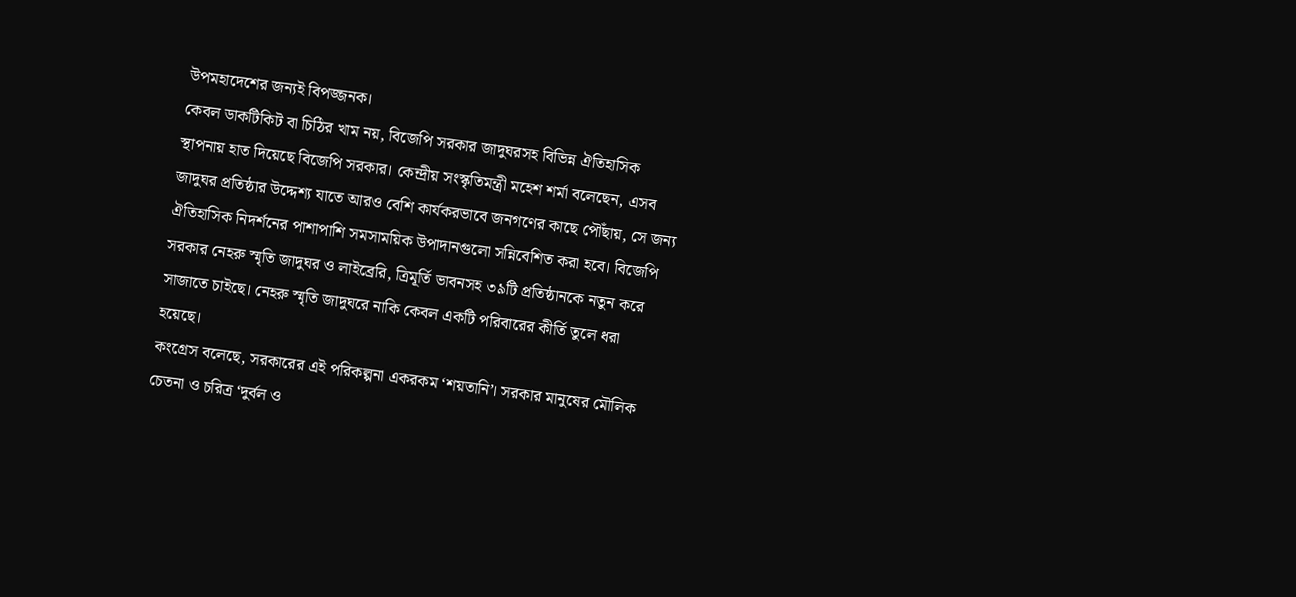উপমহাদেশের জন্যই বিপজ্জনক।
কেবল ডাকটিকিট বা চিঠির খাম নয়, বিজেপি সরকার জাদুঘরসহ বিভিন্ন ঐতিহাসিক স্থাপনায় হাত দিয়েছে বিজেপি সরকার। কেন্দ্রীয় সংস্কৃতিমন্ত্রী মহেশ শর্মা বলেছেন, এসব জাদুঘর প্রতিষ্ঠার উদ্দেশ্য যাতে আরও বেশি কার্যকরভাবে জনগণের কাছে পৌঁছায়, সে জন্য ঐতিহাসিক নিদর্শনের পাশাপাশি সমসাময়িক উপাদানগুলো সন্নিবেশিত করা হবে। বিজেপি সরকার নেহরু স্মৃতি জাদুঘর ও লাইব্রেরি, ত্রিমূর্তি ভাবনসহ ৩৯টি প্রতিষ্ঠানকে নতুন করে সাজাতে চাইছে। নেহরু স্মৃতি জাদুঘরে নাকি কেবল একটি পরিবারের কীর্তি তুলে ধরা হয়েছে।
কংগ্রেস বলেছে, সরকারের এই পরিকল্পনা একরকম ‘শয়তানি’। সরকার মানুষের মৌলিক চেতনা ও চরিত্র ‘দুর্বল ও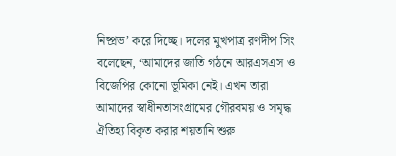নিষ্প্রভ’ করে দিচ্ছে। দলের মুখপাত্র রণদীপ সিং বলেছেন, ‘আমাদের জাতি গঠনে আরএসএস ও বিজেপির কোনো ভূমিকা নেই। এখন তারা আমাদের স্বাধীনতাসংগ্রামের গৌরবময় ও সমৃদ্ধ ঐতিহ্য বিকৃত করার শয়তানি শুরু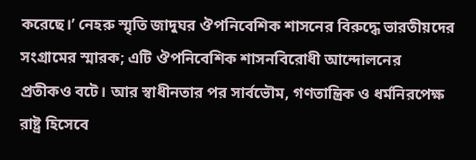করেছে।’ নেহরু স্মৃতি জাদুঘর ঔপনিবেশিক শাসনের বিরুদ্ধে ভারতীয়দের সংগ্রামের স্মারক; এটি ঔপনিবেশিক শাসনবিরোধী আন্দোলনের প্রতীকও বটে। আর স্বাধীনতার পর সার্বভৌম, গণতান্ত্রিক ও ধর্মনিরপেক্ষ রাষ্ট্র হিসেবে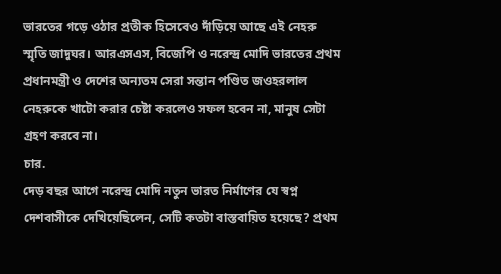ভারতের গড়ে ওঠার প্রতীক হিসেবেও দাঁড়িয়ে আছে এই নেহরু স্মৃতি জাদুঘর। আরএসএস, বিজেপি ও নরেন্দ্র মোদি ভারতের প্রথম প্রধানমন্ত্রী ও দেশের অন্যতম সেরা সন্তান পণ্ডিত জওহরলাল নেহরুকে খাটো করার চেষ্টা করলেও সফল হবেন না, মানুষ সেটা গ্রহণ করবে না।
চার.
দেড় বছর আগে নরেন্দ্র মোদি নতুন ভারত নির্মাণের যে স্বপ্ন দেশবাসীকে দেখিয়েছিলেন, সেটি কতটা বাস্তবায়িত হয়েছে? প্রথম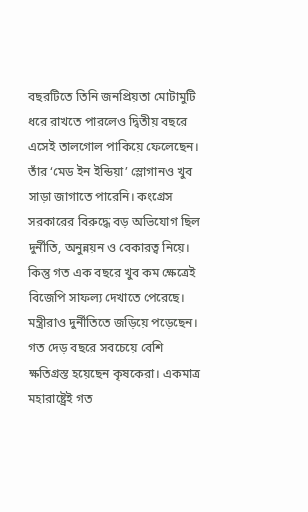বছরটিতে তিনি জনপ্রিয়তা মোটামুটি ধরে রাখতে পারলেও দ্বিতীয় বছরে এসেই তালগোল পাকিয়ে ফেলেছেন। তাঁর ‘মেড ইন ইন্ডিয়া’ স্লোগানও খুব সাড়া জাগাতে পারেনি। কংগ্রেস সরকারের বিরুদ্ধে বড় অভিযোগ ছিল দুর্নীতি, অনুন্নয়ন ও বেকারত্ব নিয়ে। কিন্তু গত এক বছরে খুব কম ক্ষেত্রেই বিজেপি সাফল্য দেখাতে পেরেছে। মন্ত্রীরাও দুর্নীতিতে জড়িয়ে পড়েছেন। গত দেড় বছরে সবচেয়ে বেশি ক্ষতিগ্রস্ত হয়েছেন কৃষকেরা। একমাত্র মহারাষ্ট্রেই গত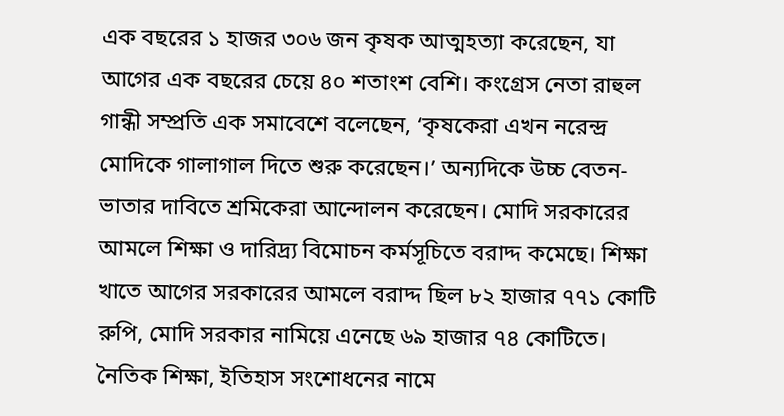এক বছরের ১ হাজর ৩০৬ জন কৃষক আত্মহত্যা করেছেন, যা আগের এক বছরের চেয়ে ৪০ শতাংশ বেশি। কংগ্রেস নেতা রাহুল গান্ধী সম্প্রতি এক সমাবেশে বলেছেন, ‘কৃষকেরা এখন নরেন্দ্র মোদিকে গালাগাল দিতে শুরু করেছেন।’ অন্যদিকে উচ্চ বেতন-ভাতার দাবিতে শ্রমিকেরা আন্দোলন করেছেন। মোদি সরকারের আমলে শিক্ষা ও দারিদ্র্য বিমোচন কর্মসূচিতে বরাদ্দ কমেছে। শিক্ষা খাতে আগের সরকারের আমলে বরাদ্দ ছিল ৮২ হাজার ৭৭১ কোটি রুপি, মোদি সরকার নামিয়ে এনেছে ৬৯ হাজার ৭৪ কোটিতে। নৈতিক শিক্ষা, ইতিহাস সংশোধনের নামে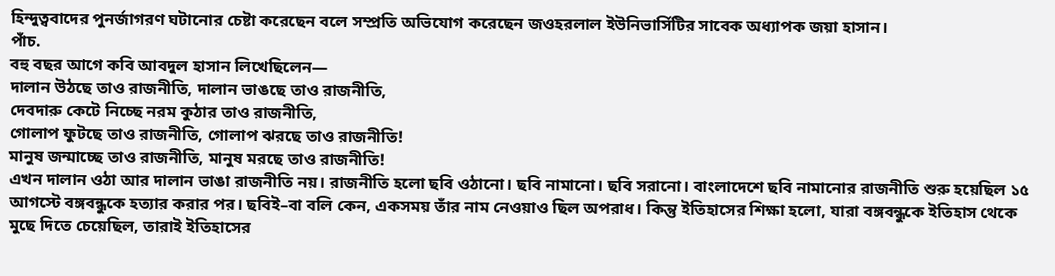হিন্দুত্ববাদের পুনর্জাগরণ ঘটানোর চেষ্টা করেছেন বলে সম্প্রতি অভিযোগ করেছেন জওহরলাল ইউনিভার্সিটির সাবেক অধ্যাপক জয়া হাসান।
পাঁচ.
বহু বছর আগে কবি আবদুল হাসান লিখেছিলেন—
দালান উঠছে তাও রাজনীতি, দালান ভাঙছে তাও রাজনীতি,
দেবদারু কেটে নিচ্ছে নরম কুঠার তাও রাজনীতি,
গোলাপ ফুটছে তাও রাজনীতি, গোলাপ ঝরছে তাও রাজনীতি!
মানুষ জন্মাচ্ছে তাও রাজনীতি, মানুষ মরছে তাও রাজনীতি!
এখন দালান ওঠা আর দালান ভাঙা রাজনীতি নয়। রাজনীতি হলো ছবি ওঠানো। ছবি নামানো। ছবি সরানো। বাংলাদেশে ছবি নামানোর রাজনীতি শুরু হয়েছিল ১৫ আগস্টে বঙ্গবন্ধুকে হত্যার করার পর। ছবিই–বা বলি কেন, একসময় তাঁর নাম নেওয়াও ছিল অপরাধ। কিন্তু ইতিহাসের শিক্ষা হলো, যারা বঙ্গবন্ধুকে ইতিহাস থেকে মুছে দিতে চেয়েছিল, তারাই ইতিহাসের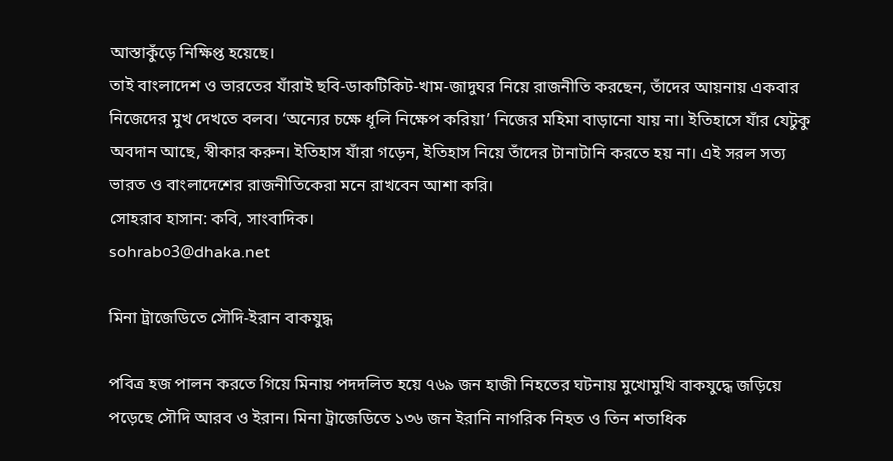আস্তাকুঁড়ে নিক্ষিপ্ত হয়েছে।
তাই বাংলাদেশ ও ভারতের যাঁরাই ছবি-ডাকটিকিট-খাম-জাদুঘর নিয়ে রাজনীতি করছেন, তাঁদের আয়নায় একবার নিজেদের মুখ দেখতে বলব। ‘অন্যের চক্ষে ধূলি নিক্ষেপ করিয়া’ নিজের মহিমা বাড়ানো যায় না। ইতিহাসে যাঁর যেটুকু অবদান আছে, স্বীকার করুন। ইতিহাস যাঁরা গড়েন, ইতিহাস নিয়ে তাঁদের টানাটানি করতে হয় না। এই সরল সত্য ভারত ও বাংলাদেশের রাজনীতিকেরা মনে রাখবেন আশা করি।
সোহরাব হাসান: কবি, সাংবাদিক।
sohrab০3@dhaka.net

মিনা ট্রাজেডিতে সৌদি-ইরান বাকযুদ্ধ

পবিত্র হজ পালন করতে গিয়ে মিনায় পদদলিত হয়ে ৭৬৯ জন হাজী নিহতের ঘটনায় মুখোমুখি বাকযুদ্ধে জড়িয়ে পড়েছে সৌদি আরব ও ইরান। মিনা ট্রাজেডিতে ১৩৬ জন ইরানি নাগরিক নিহত ও তিন শতাধিক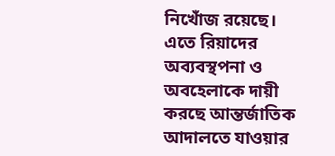নিখোঁজ রয়েছে। এতে রিয়াদের অব্যবস্থপনা ও অবহেলাকে দায়ী করছে আন্তর্জাতিক আদালতে যাওয়ার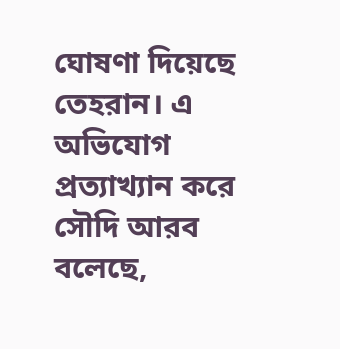ঘোষণা দিয়েছে তেহরান। এ অভিযোগ প্রত্যাখ্যান করে সৌদি আরব বলেছে,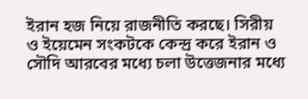ইরান হজ নিয়ে রাজনীতি করছে। সিরীয় ও ইয়েমেন সংকটকে কেন্দ্র করে ইরান ও সৌদি আরবের মধ্যে চলা উত্তেজনার মধ্যে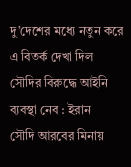দু’দেশের মধ্যে নতুন করে এ বিতর্ক দেখা দিল
সৌদির বিরুদ্ধে আইনি ব্যবস্থা নেব : ইরান
সৌদি আরবের মিনায়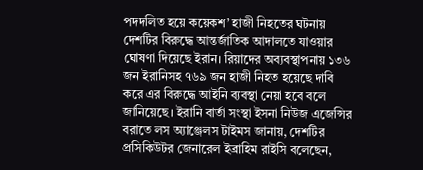পদদলিত হয়ে কয়েকশ’ হাজী নিহতের ঘটনায় দেশটির বিরুদ্ধে আন্তর্জাতিক আদালতে যাওয়ার ঘোষণা দিয়েছে ইরান। রিয়াদের অব্যবস্থাপনায় ১৩৬ জন ইরানিসহ ৭৬৯ জন হাজী নিহত হয়েছে দাবি করে এর বিরুদ্ধে আইনি ব্যবস্থা নেয়া হবে বলে জানিয়েছে। ইরানি বার্তা সংস্থা ইসনা নিউজ এজেন্সির বরাতে লস অ্যাঞ্জেলস টাইমস জানায়, দেশটির প্রসিকিউটর জেনারেল ইব্রাহিম রাইসি বলেছেন,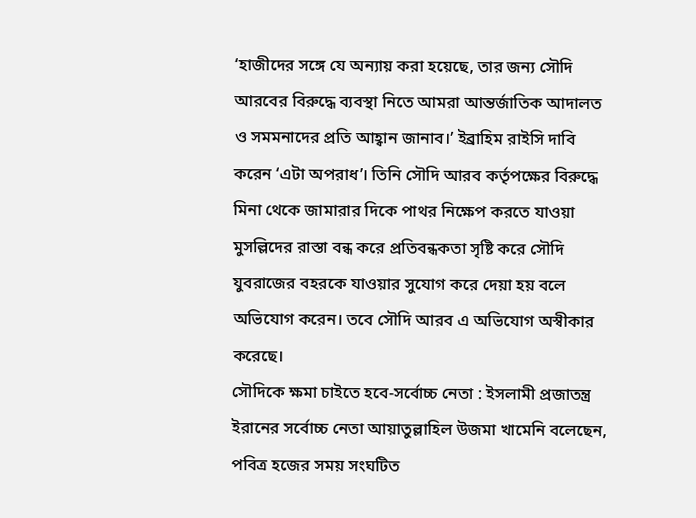‘হাজীদের সঙ্গে যে অন্যায় করা হয়েছে, তার জন্য সৌদি আরবের বিরুদ্ধে ব্যবস্থা নিতে আমরা আন্তর্জাতিক আদালত ও সমমনাদের প্রতি আহ্বান জানাব।’ ইব্রাহিম রাইসি দাবি করেন ‘এটা অপরাধ’। তিনি সৌদি আরব কর্তৃপক্ষের বিরুদ্ধে মিনা থেকে জামারার দিকে পাথর নিক্ষেপ করতে যাওয়া মুসল্লিদের রাস্তা বন্ধ করে প্রতিবন্ধকতা সৃষ্টি করে সৌদি যুবরাজের বহরকে যাওয়ার সুযোগ করে দেয়া হয় বলে অভিযোগ করেন। তবে সৌদি আরব এ অভিযোগ অস্বীকার করেছে।
সৌদিকে ক্ষমা চাইতে হবে-সর্বোচ্চ নেতা : ইসলামী প্রজাতন্ত্র ইরানের সর্বোচ্চ নেতা আয়াতুল্লাহিল উজমা খামেনি বলেছেন, পবিত্র হজের সময় সংঘটিত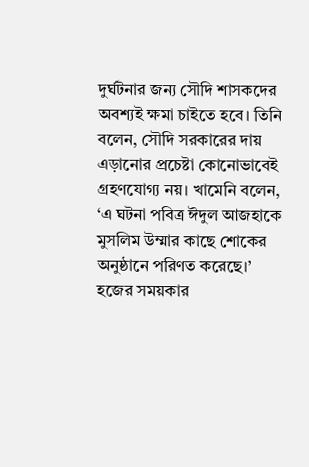দুর্ঘটনার জন্য সৌদি শাসকদের অবশ্যই ক্ষমা চাইতে হবে। তিনি বলেন, সৌদি সরকারের দায় এড়ানোর প্রচেষ্টা কোনোভাবেই গ্রহণযোগ্য নয়। খামেনি বলেন, ‘এ ঘটনা পবিত্র ঈদুল আজহাকে মুসলিম উম্মার কাছে শোকের অনুষ্ঠানে পরিণত করেছে।’ হজের সময়কার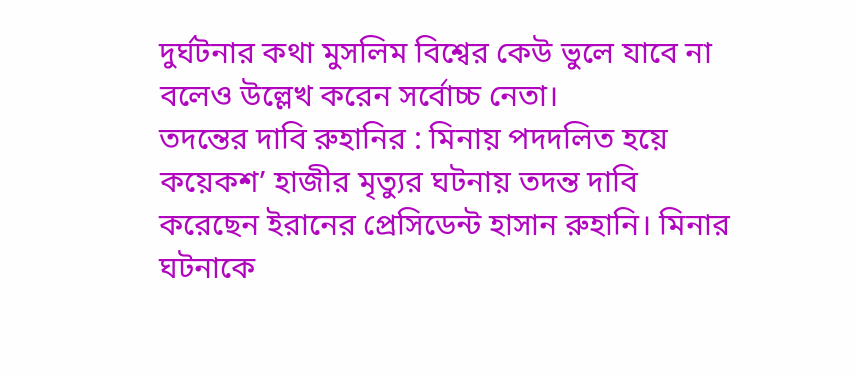দুর্ঘটনার কথা মুসলিম বিশ্বের কেউ ভুলে যাবে না বলেও উল্লেখ করেন সর্বোচ্চ নেতা।
তদন্তের দাবি রুহানির : মিনায় পদদলিত হয়ে কয়েকশ’ হাজীর মৃত্যুর ঘটনায় তদন্ত দাবি করেছেন ইরানের প্রেসিডেন্ট হাসান রুহানি। মিনার ঘটনাকে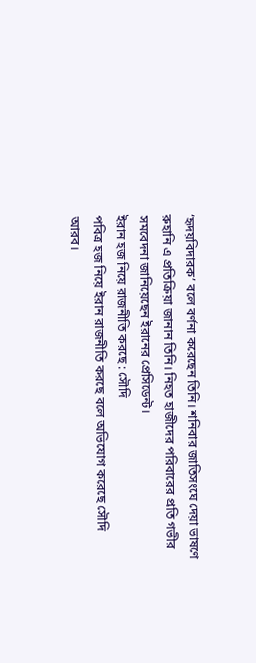‘হৃদয়বিদারক’ বলে বর্ণনা করেছেন তিনি। শনিবার জাতিসংঘে দেয়া ভাষণে রুহানি এ প্রতিক্রিয়া জানান তিনি। নিহত হাজীদের পরিবারের প্রতি গভীর সমবেদনা জানিয়েছেন ইরানের প্রেসিডেন্ট।
ইরান হজ নিয়ে রাজনীতি করছে : সৌদি
পবিত্র হজ নিয়ে ইরান রাজনীতি করছে বলে অভিযোগ করেছে সৌদি আরব।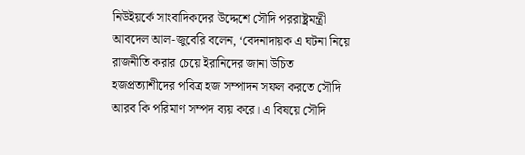নিউইয়র্কে সাংবাদিকদের উদ্দেশে সৌদি পররাষ্ট্রমন্ত্রী আবদেল আল-জুবেরি বলেন, ‘বেদনাদায়ক এ ঘটনা নিয়ে রাজনীতি করার চেয়ে ইরানিদের জানা উচিত হজপ্রত্যাশীদের পবিত্র হজ সম্পাদন সফল করতে সৌদি আরব কি পরিমাণ সম্পদ ব্যয় করে। এ বিষয়ে সৌদি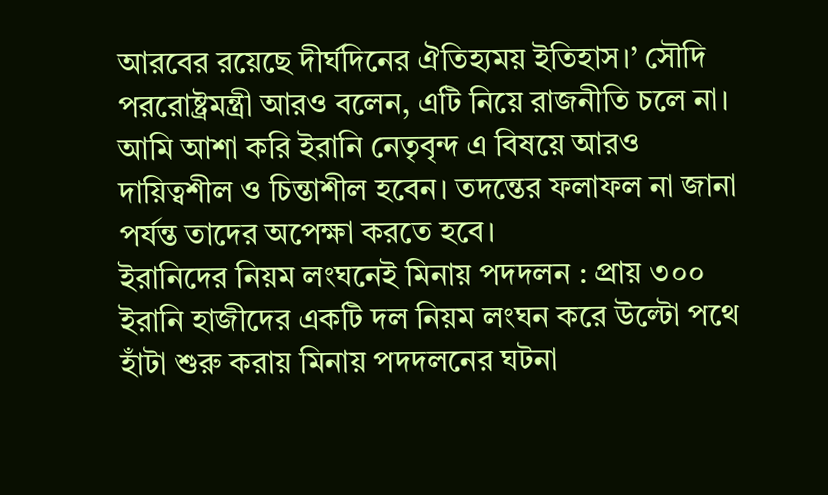আরবের রয়েছে দীর্ঘদিনের ঐতিহ্যময় ইতিহাস।’ সৌদি পররোষ্ট্রমন্ত্রী আরও বলেন, এটি নিয়ে রাজনীতি চলে না। আমি আশা করি ইরানি নেতৃবৃন্দ এ বিষয়ে আরও দায়িত্বশীল ও চিন্তাশীল হবেন। তদন্তের ফলাফল না জানা পর্যন্ত তাদের অপেক্ষা করতে হবে।
ইরানিদের নিয়ম লংঘনেই মিনায় পদদলন : প্রায় ৩০০ ইরানি হাজীদের একটি দল নিয়ম লংঘন করে উল্টো পথে হাঁটা শুরু করায় মিনায় পদদলনের ঘটনা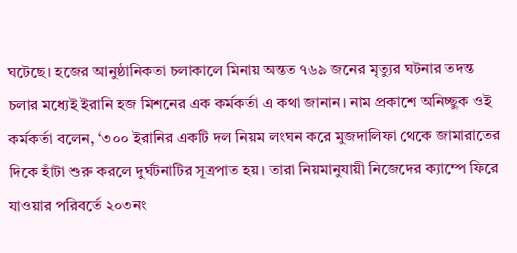ঘটেছে। হজের আনুষ্ঠানিকতা চলাকালে মিনায় অন্তত ৭৬৯ জনের মৃত্যুর ঘটনার তদন্ত চলার মধ্যেই ইরানি হজ মিশনের এক কর্মকর্তা এ কথা জানান। নাম প্রকাশে অনিচ্ছুক ওই কর্মকর্তা বলেন, ‘৩০০ ইরানির একটি দল নিয়ম লংঘন করে মুজদালিফা থেকে জামারাতের দিকে হাঁটা শুরু করলে দুর্ঘটনাটির সূত্রপাত হয়। তারা নিয়মানুযায়ী নিজেদের ক্যাম্পে ফিরে যাওয়ার পরিবর্তে ২০৩নং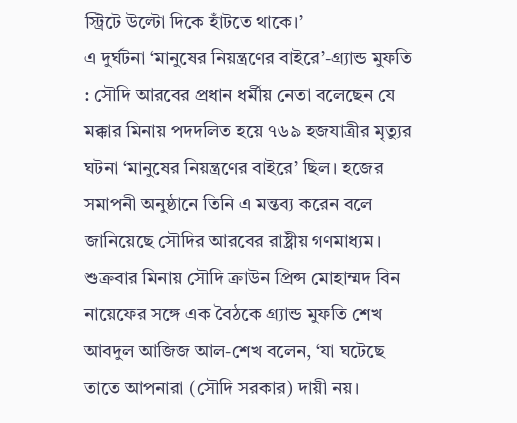স্ট্রিটে উল্টো দিকে হাঁটতে থাকে।’
এ দুর্ঘটনা ‘মানুষের নিয়ন্ত্রণের বাইরে’-গ্র্যান্ড মুফতি : সৌদি আরবের প্রধান ধর্মীয় নেতা বলেছেন যে মক্কার মিনায় পদদলিত হয়ে ৭৬৯ হজযাত্রীর মৃত্যুর ঘটনা ‘মানুষের নিয়ন্ত্রণের বাইরে’ ছিল। হজের সমাপনী অনুষ্ঠানে তিনি এ মন্তব্য করেন বলে জানিয়েছে সৌদির আরবের রাষ্ট্রীয় গণমাধ্যম। শুক্রবার মিনায় সৌদি ক্রাউন প্রিন্স মোহাম্মদ বিন নায়েফের সঙ্গে এক বৈঠকে গ্র্যান্ড মুফতি শেখ আবদুল আজিজ আল-শেখ বলেন, ‘যা ঘটেছে তাতে আপনারা (সৌদি সরকার) দায়ী নয়।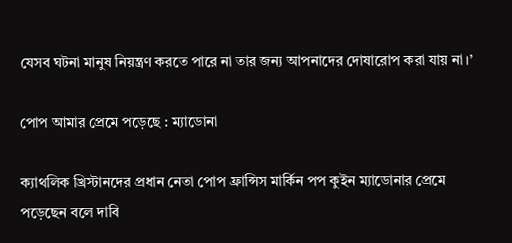যেসব ঘটনা মানুষ নিয়ন্ত্রণ করতে পারে না তার জন্য আপনাদের দোষারোপ করা যায় না।’

পোপ আমার প্রেমে পড়েছে : ম্যাডোনা

ক্যাথলিক খ্রিস্টানদের প্রধান নেতা পোপ ফ্রান্সিস মার্কিন পপ কুইন ম্যাডোনার প্রেমে পড়েছেন বলে দাবি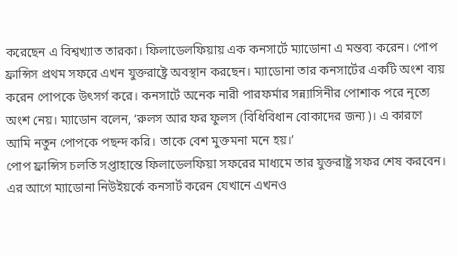করেছেন এ বিশ্বখ্যাত তারকা। ফিলাডেলফিয়ায় এক কনসার্টে ম্যাডোনা এ মন্তব্য করেন। পোপ ফ্রান্সিস প্রথম সফরে এখন যুক্তরাষ্ট্রে অবস্থান করছেন। ম্যাডোনা তার কনসার্টের একটি অংশ ব্যয় করেন পোপকে উৎসর্গ করে। কনসার্টে অনেক নারী পারফর্মার সন্ন্যাসিনীর পোশাক পরে নৃত্যে অংশ নেয়। ম্যাডোন বলেন, ‘রুলস আর ফর ফুলস (বিধিবিধান বোকাদের জন্য)। এ কারণে আমি নতুন পোপকে পছন্দ করি। তাকে বেশ মুক্তমনা মনে হয়।’
পোপ ফ্রান্সিস চলতি সপ্তাহান্তে ফিলাডেলফিয়া সফরের মাধ্যমে তার যুক্তরাষ্ট্র সফর শেষ করবেন। এর আগে ম্যাডোনা নিউইয়র্কে কনসার্ট করেন যেখানে এখনও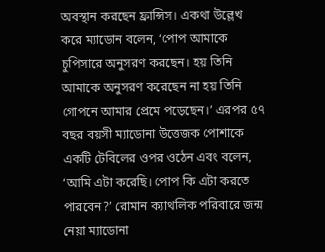অবস্থান করছেন ফ্রান্সিস। একথা উল্লেখ করে ম্যাডোন বলেন, ‘পোপ আমাকে চুপিসারে অনুসরণ করছেন। হয় তিনি আমাকে অনুসরণ করেছেন না হয় তিনি গোপনে আমার প্রেমে পড়েছেন।’ এরপর ৫৭ বছর বয়সী ম্যাডোনা উত্তেজক পোশাকে একটি টেবিলের ওপর ওঠেন এবং বলেন, ‘আমি এটা করেছি। পোপ কি এটা করতে পারবেন?’ রোমান ক্যাথলিক পরিবারে জন্ম নেয়া ম্যাডোনা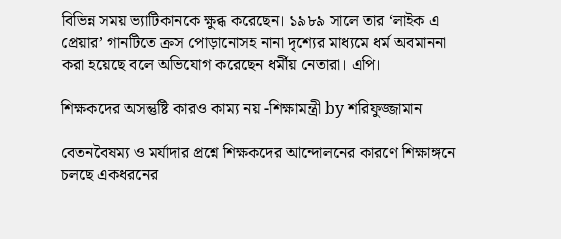বিভিন্ন সময় ভ্যাটিকানকে ক্ষুব্ধ করেছেন। ১৯৮৯ সালে তার ‘লাইক এ প্রেয়ার’ গানটিতে ক্রস পোড়ানোসহ নানা দৃশ্যের মাধ্যমে ধর্ম অবমাননা করা হয়েছে বলে অভিযোগ করেছেন ধর্মীয় নেতারা। এপি।

শিক্ষকদের অসন্তুষ্টি কারও কাম্য নয় -শিক্ষামন্ত্রী by শরিফুজ্জামান

বেতনবৈষম্য ও মর্যাদার প্রশ্নে শিক্ষকদের আন্দোলনের কারণে শিক্ষাঙ্গনে চলছে একধরনের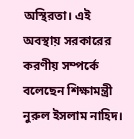অস্থিরতা। এই অবস্থায় সরকারের করণীয় সম্পর্কে বলেছেন শিক্ষামন্ত্রী নুরুল ইসলাম নাহিদ।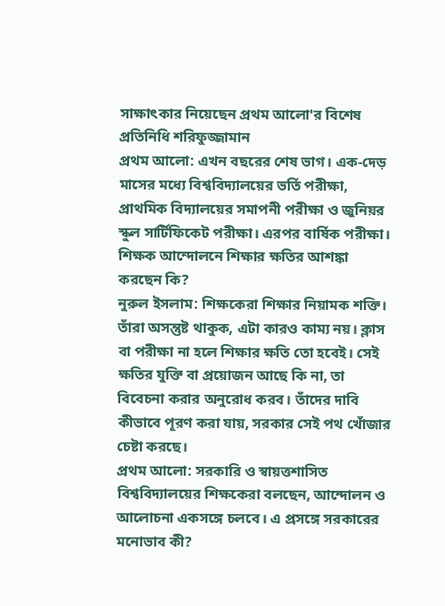সাক্ষাৎকার নিয়েছেন প্রথম আলো'র বিশেষ প্রতিনিধি শরিফুজ্জামান
প্রথম আলো: এখন বছরের শেষ ভাগ। এক-দেড় মাসের মধ্যে বিশ্ববিদ্যালয়ের ভর্তি পরীক্ষা, প্রাথমিক বিদ্যালয়ের সমাপনী পরীক্ষা ও জুনিয়র স্কুল সার্টিফিকেট পরীক্ষা। এরপর বার্ষিক পরীক্ষা। শিক্ষক আন্দোলনে শিক্ষার ক্ষতির আশঙ্কা করছেন কি?
নুরুল ইসলাম: শিক্ষকেরা শিক্ষার নিয়ামক শক্তি। তাঁরা অসন্তুষ্ট থাকুক, এটা কারও কাম্য নয়। ক্লাস বা পরীক্ষা না হলে শিক্ষার ক্ষতি তো হবেই। সেই ক্ষতির যুক্তি বা প্রয়োজন আছে কি না, তা বিবেচনা করার অনুরোধ করব। তাঁদের দাবি কীভাবে পূরণ করা যায়, সরকার সেই পথ খোঁজার চেষ্টা করছে।
প্রথম আলো: সরকারি ও স্বায়ত্তশাসিত বিশ্ববিদ্যালয়ের শিক্ষকেরা বলছেন, আন্দোলন ও আলোচনা একসঙ্গে চলবে। এ প্রসঙ্গে সরকারের মনোভাব কী?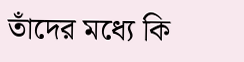তাঁদের মধ্যে কি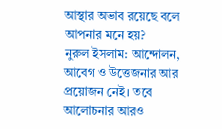আস্থার অভাব রয়েছে বলে আপনার মনে হয়?
নুরুল ইসলাম: আন্দোলন, আবেগ ও উত্তেজনার আর প্রয়োজন নেই। তবে আলোচনার আরও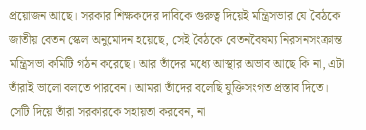প্রয়োজন আছে। সরকার শিক্ষকদের দাবিকে গুরুত্ব দিয়েই মন্ত্রিসভার যে বৈঠকে জাতীয় বেতন স্কেল অনুমোদন হয়েছে, সেই বৈঠকে বেতনবৈষম্য নিরসনসংক্রান্ত মন্ত্রিসভা কমিটি গঠন করেছে। আর তাঁদের মধ্যে আস্থার অভাব আছে কি না, এটা তাঁরাই ভালো বলতে পারবেন। আমরা তাঁদের বলেছি যুক্তিসংগত প্রস্তাব দিতে। সেটি দিয়ে তাঁরা সরকারকে সহায়তা করবেন, না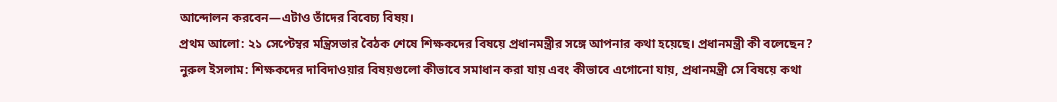আন্দোলন করবেন—এটাও তাঁদের বিবেচ্য বিষয়।
প্রথম আলো: ২১ সেপ্টেম্বর মন্ত্রিসভার বৈঠক শেষে শিক্ষকদের বিষয়ে প্রধানমন্ত্রীর সঙ্গে আপনার কথা হয়েছে। প্রধানমন্ত্রী কী বলেছেন?
নুরুল ইসলাম: শিক্ষকদের দাবিদাওয়ার বিষয়গুলো কীভাবে সমাধান করা যায় এবং কীভাবে এগোনো যায়, প্রধানমন্ত্রী সে বিষয়ে কথা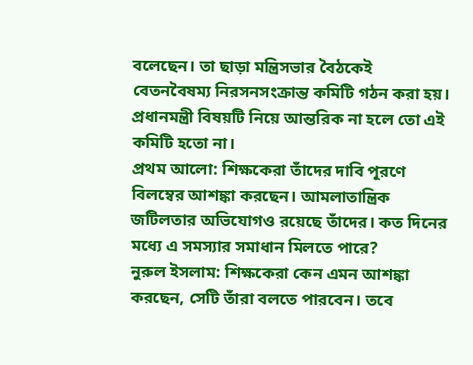বলেছেন। তা ছাড়া মন্ত্রিসভার বৈঠকেই বেতনবৈষম্য নিরসনসংক্রান্ত কমিটি গঠন করা হয়। প্রধানমন্ত্রী বিষয়টি নিয়ে আন্তরিক না হলে তো এই কমিটি হতো না।
প্রথম আলো: শিক্ষকেরা তাঁদের দাবি পূরণে বিলম্বের আশঙ্কা করছেন। আমলাতান্ত্রিক জটিলতার অভিযোগও রয়েছে তাঁদের। কত দিনের মধ্যে এ সমস্যার সমাধান মিলতে পারে?
নুরুল ইসলাম: শিক্ষকেরা কেন এমন আশঙ্কা করছেন, সেটি তাঁরা বলতে পারবেন। তবে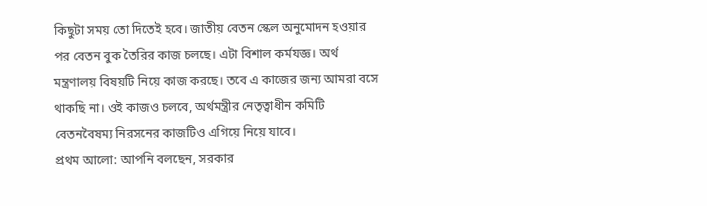কিছুটা সময় তো দিতেই হবে। জাতীয় বেতন স্কেল অনুমোদন হওয়ার পর বেতন বুক তৈরির কাজ চলছে। এটা বিশাল কর্মযজ্ঞ। অর্থ মন্ত্রণালয় বিষয়টি নিয়ে কাজ করছে। তবে এ কাজের জন্য আমরা বসে থাকছি না। ওই কাজও চলবে, অর্থমন্ত্রীর নেতৃত্বাধীন কমিটি বেতনবৈষম্য নিরসনের কাজটিও এগিয়ে নিয়ে যাবে।
প্রথম আলো: আপনি বলছেন, সরকার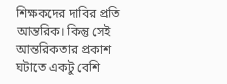শিক্ষকদের দাবির প্রতি আন্তরিক। কিন্তু সেই আন্তরিকতার প্রকাশ ঘটাতে একটু বেশি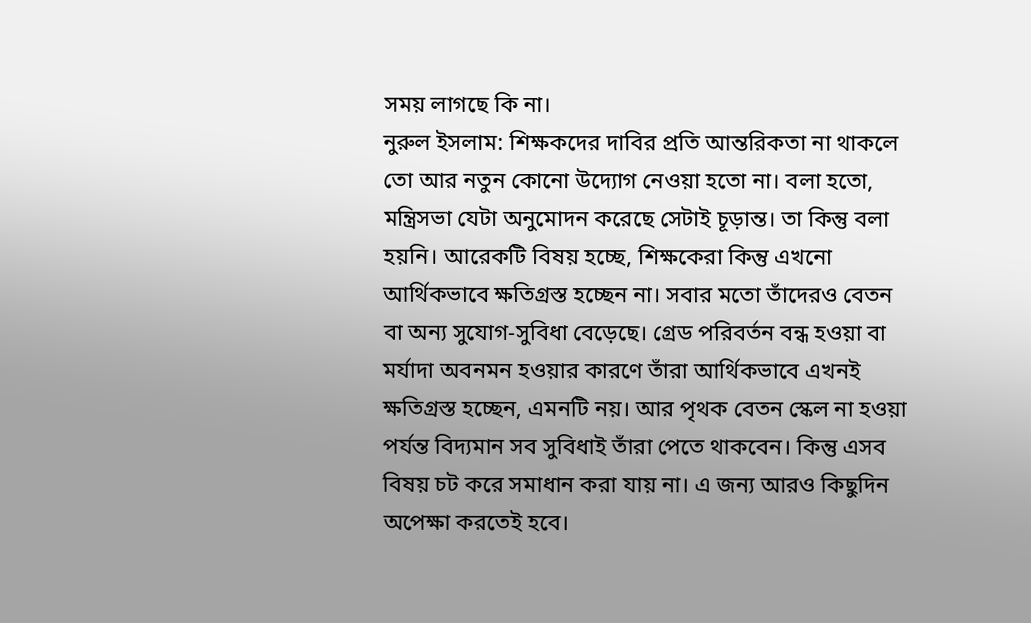সময় লাগছে কি না।
নুরুল ইসলাম: শিক্ষকদের দাবির প্রতি আন্তরিকতা না থাকলে তো আর নতুন কোনো উদ্যোগ নেওয়া হতো না। বলা হতো, মন্ত্রিসভা যেটা অনুমোদন করেছে সেটাই চূড়ান্ত। তা কিন্তু বলা হয়নি। আরেকটি বিষয় হচ্ছে, শিক্ষকেরা কিন্তু এখনো আর্থিকভাবে ক্ষতিগ্রস্ত হচ্ছেন না। সবার মতো তাঁদেরও বেতন বা অন্য সুযোগ-সুবিধা বেড়েছে। গ্রেড পরিবর্তন বন্ধ হওয়া বা মর্যাদা অবনমন হওয়ার কারণে তাঁরা আর্থিকভাবে এখনই ক্ষতিগ্রস্ত হচ্ছেন, এমনটি নয়। আর পৃথক বেতন স্কেল না হওয়া পর্যন্ত বিদ্যমান সব সুবিধাই তাঁরা পেতে থাকবেন। কিন্তু এসব বিষয় চট করে সমাধান করা যায় না। এ জন্য আরও কিছুদিন অপেক্ষা করতেই হবে।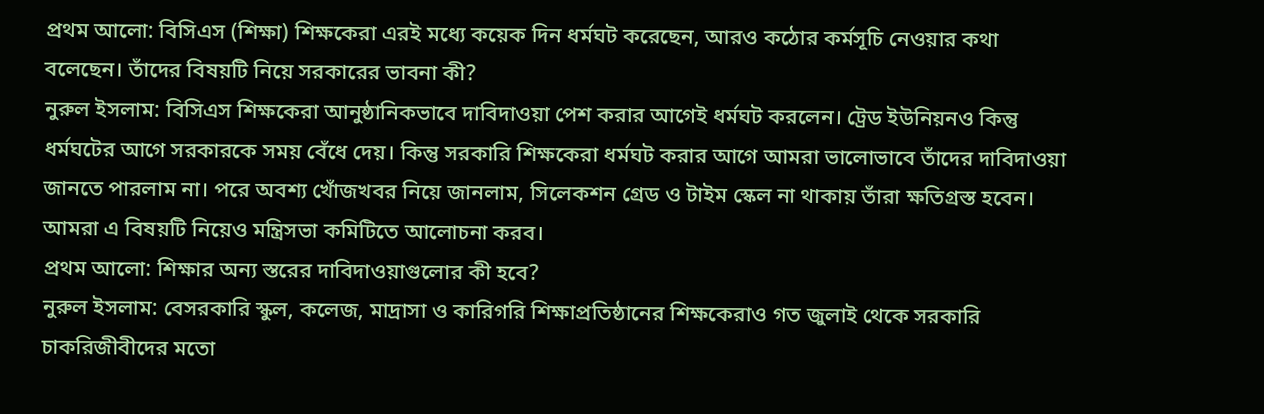প্রথম আলো: বিসিএস (শিক্ষা) শিক্ষকেরা এরই মধ্যে কয়েক দিন ধর্মঘট করেছেন, আরও কঠোর কর্মসূচি নেওয়ার কথা বলেছেন। তাঁদের বিষয়টি নিয়ে সরকারের ভাবনা কী?
নুরুল ইসলাম: বিসিএস শিক্ষকেরা আনুষ্ঠানিকভাবে দাবিদাওয়া পেশ করার আগেই ধর্মঘট করলেন। ট্রেড ইউনিয়নও কিন্তু ধর্মঘটের আগে সরকারকে সময় বেঁধে দেয়। কিন্তু সরকারি শিক্ষকেরা ধর্মঘট করার আগে আমরা ভালোভাবে তাঁদের দাবিদাওয়া জানতে পারলাম না। পরে অবশ্য খোঁজখবর নিয়ে জানলাম, সিলেকশন গ্রেড ও টাইম স্কেল না থাকায় তাঁরা ক্ষতিগ্রস্ত হবেন। আমরা এ বিষয়টি নিয়েও মন্ত্রিসভা কমিটিতে আলোচনা করব।
প্রথম আলো: শিক্ষার অন্য স্তরের দাবিদাওয়াগুলোর কী হবে?
নুরুল ইসলাম: বেসরকারি স্কুল, কলেজ, মাদ্রাসা ও কারিগরি শিক্ষাপ্রতিষ্ঠানের শিক্ষকেরাও গত জুলাই থেকে সরকারি চাকরিজীবীদের মতো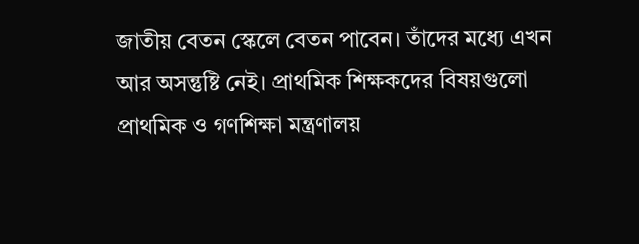জাতীয় বেতন স্কেলে বেতন পাবেন। তাঁদের মধ্যে এখন আর অসন্তুষ্টি নেই। প্রাথমিক শিক্ষকদের বিষয়গুলো প্রাথমিক ও গণশিক্ষা মন্ত্রণালয়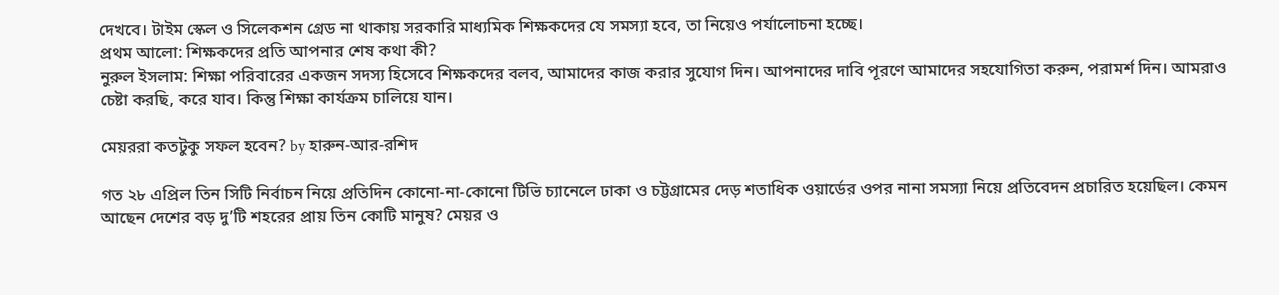দেখবে। টাইম স্কেল ও সিলেকশন গ্রেড না থাকায় সরকারি মাধ্যমিক শিক্ষকদের যে সমস্যা হবে, তা নিয়েও পর্যালোচনা হচ্ছে।
প্রথম আলো: শিক্ষকদের প্রতি আপনার শেষ কথা কী?
নুরুল ইসলাম: শিক্ষা পরিবারের একজন সদস্য হিসেবে শিক্ষকদের বলব, আমাদের কাজ করার সুযোগ দিন। আপনাদের দাবি পূরণে আমাদের সহযোগিতা করুন, পরামর্শ দিন। আমরাও চেষ্টা করছি, করে যাব। কিন্তু শিক্ষা কার্যক্রম চালিয়ে যান।

মেয়ররা কতটুকু সফল হবেন? by হারুন-আর-রশিদ

গত ২৮ এপ্রিল তিন সিটি নির্বাচন নিয়ে প্রতিদিন কোনো-না-কোনো টিভি চ্যানেলে ঢাকা ও চট্টগ্রামের দেড় শতাধিক ওয়ার্ডের ওপর নানা সমস্যা নিয়ে প্রতিবেদন প্রচারিত হয়েছিল। কেমন আছেন দেশের বড় দু’টি শহরের প্রায় তিন কোটি মানুষ? মেয়র ও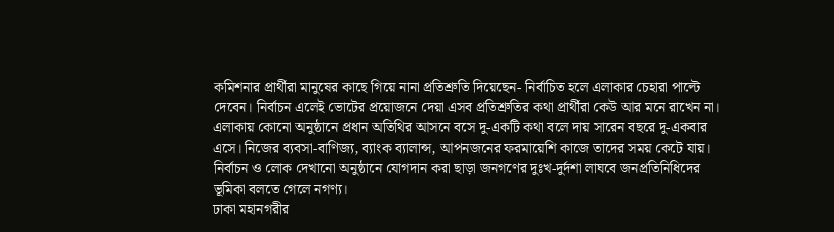কমিশনার প্রার্থীরা মানুষের কাছে গিয়ে নানা প্রতিশ্রুতি দিয়েছেন- নির্বাচিত হলে এলাকার চেহারা পাল্টে দেবেন। নির্বাচন এলেই ভোটের প্রয়োজনে দেয়া এসব প্রতিশ্রুতির কথা প্রার্থীরা কেউ আর মনে রাখেন না। এলাকায় কোনো অনুষ্ঠানে প্রধান অতিথির আসনে বসে দু-একটি কথা বলে দায় সারেন বছরে দু-একবার এসে। নিজের ব্যবসা-বাণিজ্য, ব্যাংক ব্যালান্স, আপনজনের ফরমায়েশি কাজে তাদের সময় কেটে যায়। নির্বাচন ও লোক দেখানো অনুষ্ঠানে যোগদান করা ছাড়া জনগণের দুঃখ-দুর্দশা লাঘবে জনপ্রতিনিধিদের ভূমিকা বলতে গেলে নগণ্য।
ঢাকা মহানগরীর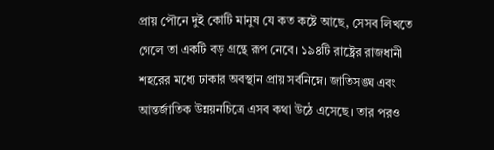প্রায় পৌনে দুই কোটি মানুষ যে কত কষ্টে আছে, সেসব লিখতে গেলে তা একটি বড় গ্রন্থে রূপ নেবে। ১৯৪টি রাষ্ট্রের রাজধানী শহরের মধ্যে ঢাকার অবস্থান প্রায় সর্বনিম্নে। জাতিসঙ্ঘ এবং আন্তর্জাতিক উন্নয়নচিত্রে এসব কথা উঠে এসেছে। তার পরও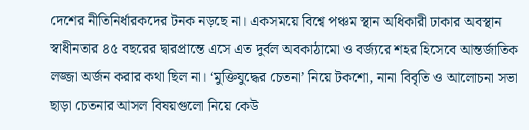দেশের নীতিনির্ধারকদের টনক নড়ছে না। একসময়ে বিশ্বে পঞ্চম স্থান অধিকারী ঢাকার অবস্থান স্বাধীনতার ৪৫ বছরের দ্বারপ্রান্তে এসে এত দুর্বল অবকাঠামো ও বর্জ্যরে শহর হিসেবে আন্তর্জাতিক লজ্জা অর্জন করার কথা ছিল না। ‘মুক্তিযুদ্ধের চেতনা’ নিয়ে টকশো, নানা বিবৃতি ও আলোচনা সভা ছাড়া চেতনার আসল বিষয়গুলো নিয়ে কেউ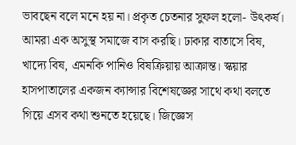ভাবছেন বলে মনে হয় না। প্রকৃত চেতনার সুফল হলো- উৎকর্ষ।
আমরা এক অসুস্থ সমাজে বাস করছি। ঢাকার বাতাসে বিষ, খাদ্যে বিষ, এমনকি পানিও বিষক্রিয়ায় আক্রান্ত। স্কয়ার হাসপাতালের একজন ক্যান্সার বিশেষজ্ঞের সাথে কথা বলতে গিয়ে এসব কথা শুনতে হয়েছে। জিজ্ঞেস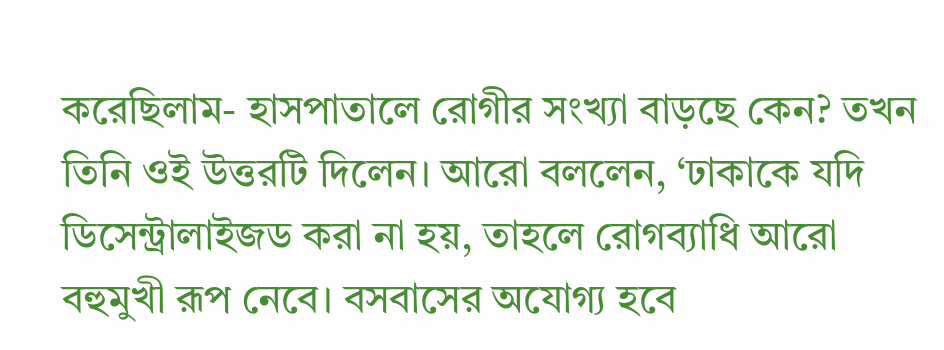করেছিলাম- হাসপাতালে রোগীর সংখ্যা বাড়ছে কেন? তখন তিনি ওই উত্তরটি দিলেন। আরো বললেন, ‘ঢাকাকে যদি ডিসেন্ট্রালাইজড করা না হয়, তাহলে রোগব্যাধি আরো বহুমুখী রূপ নেবে। বসবাসের অযোগ্য হবে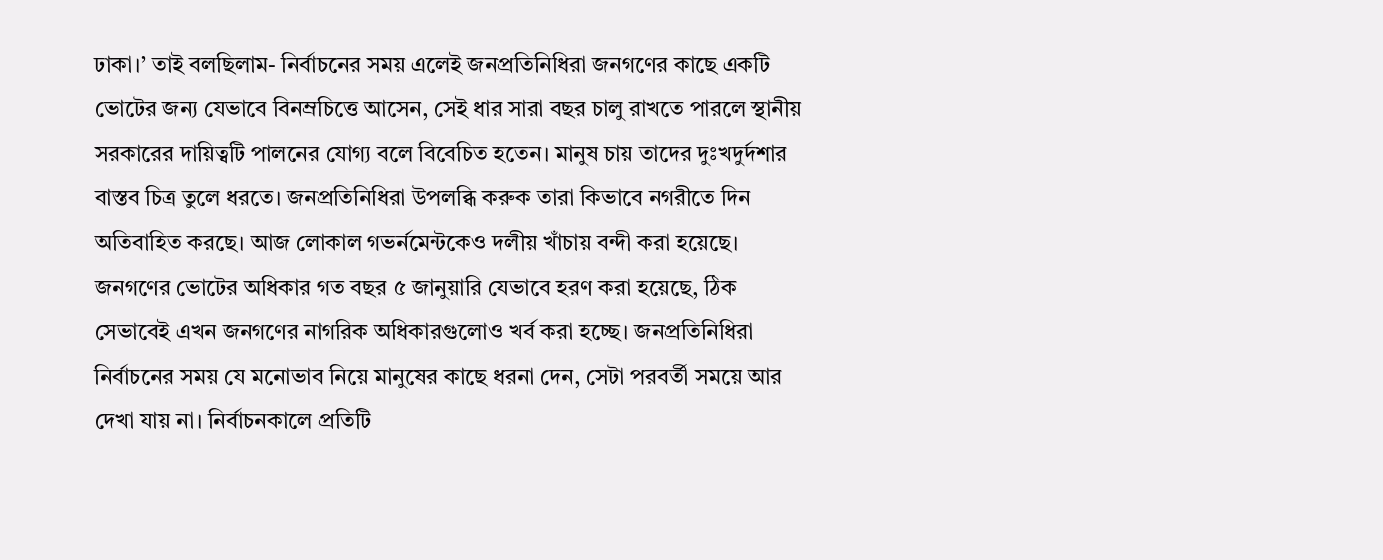ঢাকা।’ তাই বলছিলাম- নির্বাচনের সময় এলেই জনপ্রতিনিধিরা জনগণের কাছে একটি ভোটের জন্য যেভাবে বিনম্রচিত্তে আসেন, সেই ধার সারা বছর চালু রাখতে পারলে স্থানীয় সরকারের দায়িত্বটি পালনের যোগ্য বলে বিবেচিত হতেন। মানুষ চায় তাদের দুঃখদুর্দশার বাস্তব চিত্র তুলে ধরতে। জনপ্রতিনিধিরা উপলব্ধি করুক তারা কিভাবে নগরীতে দিন অতিবাহিত করছে। আজ লোকাল গভর্নমেন্টকেও দলীয় খাঁচায় বন্দী করা হয়েছে। জনগণের ভোটের অধিকার গত বছর ৫ জানুয়ারি যেভাবে হরণ করা হয়েছে, ঠিক সেভাবেই এখন জনগণের নাগরিক অধিকারগুলোও খর্ব করা হচ্ছে। জনপ্রতিনিধিরা নির্বাচনের সময় যে মনোভাব নিয়ে মানুষের কাছে ধরনা দেন, সেটা পরবর্তী সময়ে আর দেখা যায় না। নির্বাচনকালে প্রতিটি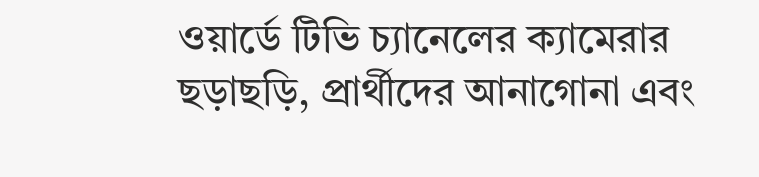ওয়ার্ডে টিভি চ্যানেলের ক্যামেরার ছড়াছড়ি, প্রার্থীদের আনাগোনা এবং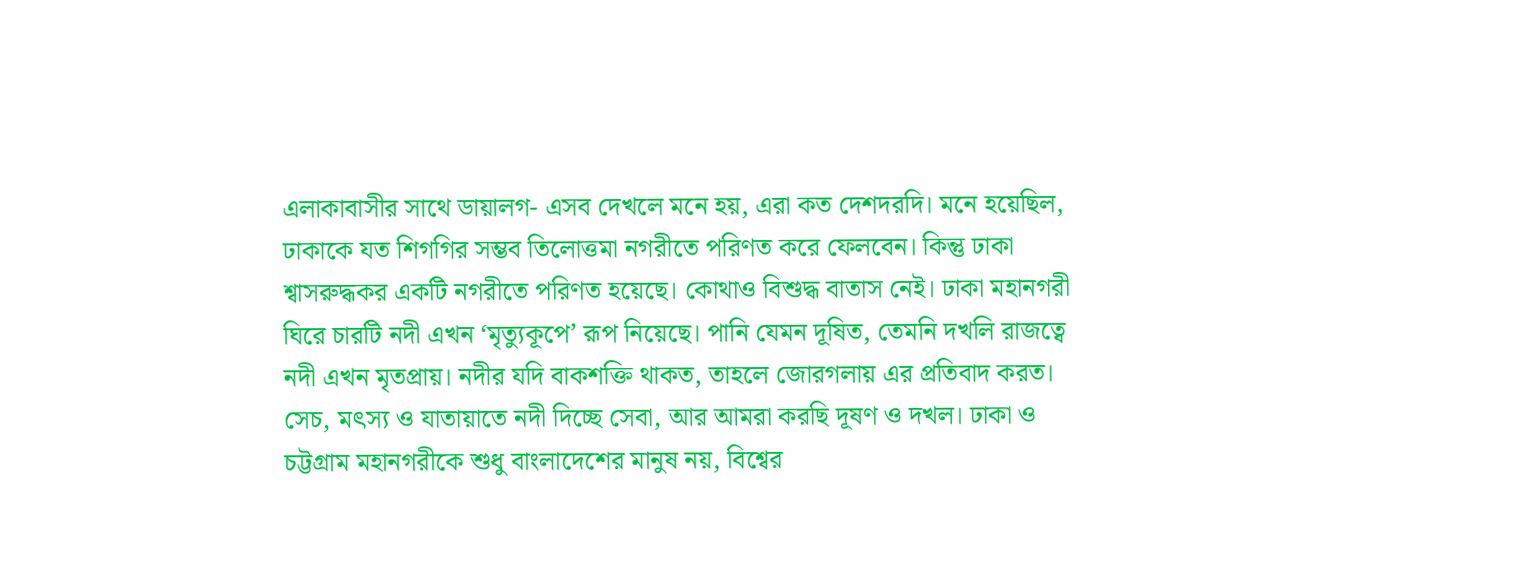এলাকাবাসীর সাথে ডায়ালগ- এসব দেখলে মনে হয়, এরা কত দেশদরদি। মনে হয়েছিল, ঢাকাকে যত শিগগির সম্ভব তিলোত্তমা নগরীতে পরিণত করে ফেলবেন। কিন্তু ঢাকা শ্বাসরুদ্ধকর একটি নগরীতে পরিণত হয়েছে। কোথাও বিশুদ্ধ বাতাস নেই। ঢাকা মহানগরী ঘিরে চারটি নদী এখন ‘মৃত্যুকূপে’ রূপ নিয়েছে। পানি যেমন দূষিত, তেমনি দখলি রাজত্বে নদী এখন মৃতপ্রায়। নদীর যদি বাকশক্তি থাকত, তাহলে জোরগলায় এর প্রতিবাদ করত। সেচ, মৎস্য ও যাতায়াতে নদী দিচ্ছে সেবা, আর আমরা করছি দূষণ ও দখল। ঢাকা ও চট্টগ্রাম মহানগরীকে শুধু বাংলাদেশের মানুষ নয়, বিশ্বের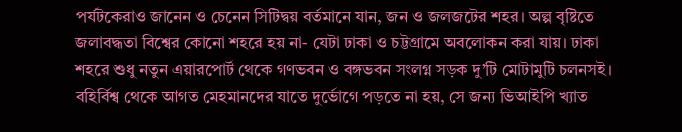পর্যটকেরাও জানেন ও চেনেন সিটিদ্বয় বর্তমানে যান, জন ও জলজটের শহর। অল্প বৃষ্টিতে জলাবদ্ধতা বিশ্বের কোনো শহরে হয় না- যেটা ঢাকা ও চট্টগ্রামে অবলোকন করা যায়। ঢাকা শহরে শুধু নতুন এয়ারপোর্ট থেকে গণভবন ও বঙ্গভবন সংলগ্ন সড়ক দু’টি মোটামুটি চলনসই। বহির্বিশ্ব থেকে আগত মেহমানদের যাতে দুর্ভোগে পড়তে না হয়, সে জন্য ভিআইপি খ্যাত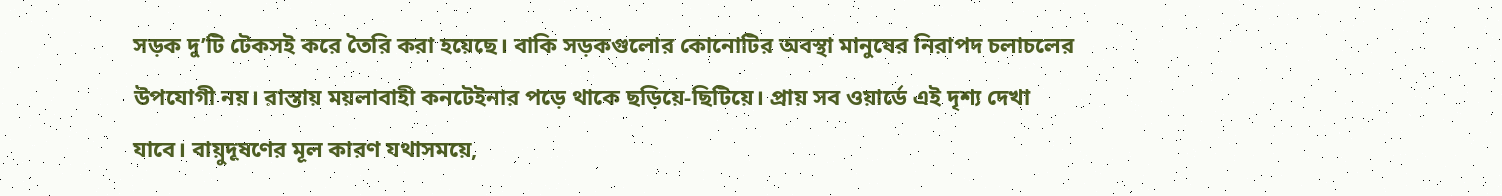সড়ক দু’টি টেকসই করে তৈরি করা হয়েছে। বাকি সড়কগুলোর কোনোটির অবস্থা মানুষের নিরাপদ চলাচলের উপযোগী নয়। রাস্তায় ময়লাবাহী কনটেইনার পড়ে থাকে ছড়িয়ে-ছিটিয়ে। প্রায় সব ওয়ার্ডে এই দৃশ্য দেখা যাবে। বায়ুদূষণের মূল কারণ যথাসময়ে,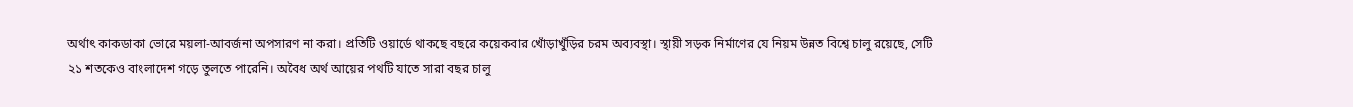অর্থাৎ কাকডাকা ভোরে ময়লা-আবর্জনা অপসারণ না করা। প্রতিটি ওয়ার্ডে থাকছে বছরে কয়েকবার খোঁড়াখুঁড়ির চরম অব্যবস্থা। স্থায়ী সড়ক নির্মাণের যে নিয়ম উন্নত বিশ্বে চালু রয়েছে, সেটি ২১ শতকেও বাংলাদেশ গড়ে তুলতে পারেনি। অবৈধ অর্থ আয়ের পথটি যাতে সারা বছর চালু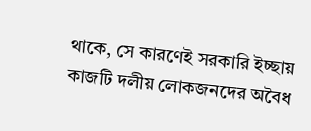থাকে, সে কারণেই সরকারি ইচ্ছায় কাজটি দলীয় লোকজনদের অবৈধ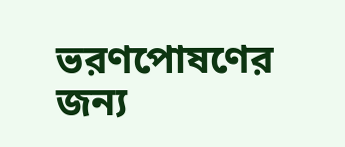ভরণপোষণের জন্য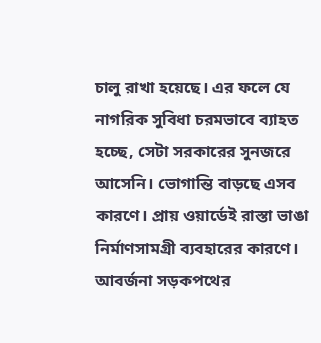চালু রাখা হয়েছে। এর ফলে যে নাগরিক সুবিধা চরমভাবে ব্যাহত হচ্ছে, সেটা সরকারের সুনজরে আসেনি। ভোগান্তি বাড়ছে এসব কারণে। প্রায় ওয়ার্ডেই রাস্তা ভাঙা নির্মাণসামগ্রী ব্যবহারের কারণে। আবর্জনা সড়কপথের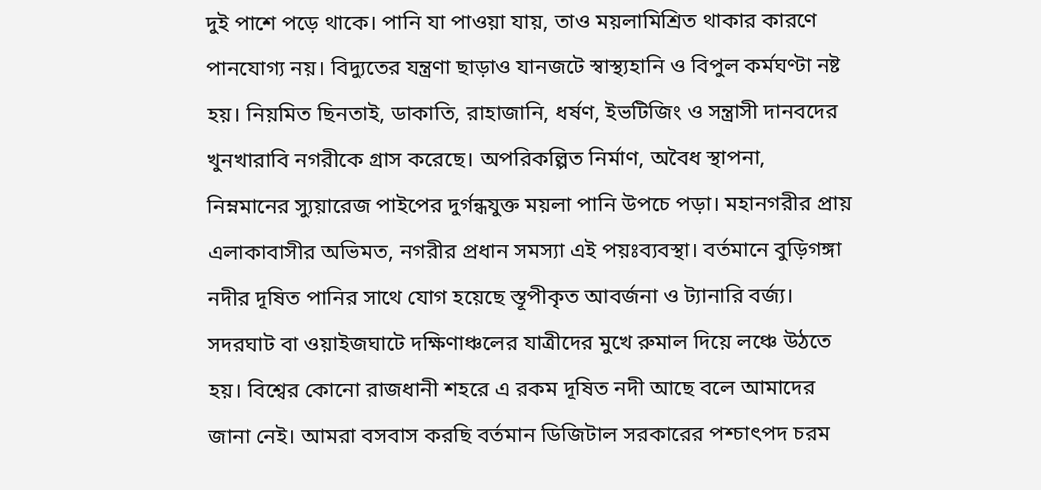দুই পাশে পড়ে থাকে। পানি যা পাওয়া যায়, তাও ময়লামিশ্রিত থাকার কারণে পানযোগ্য নয়। বিদ্যুতের যন্ত্রণা ছাড়াও যানজটে স্বাস্থ্যহানি ও বিপুল কর্মঘণ্টা নষ্ট হয়। নিয়মিত ছিনতাই, ডাকাতি, রাহাজানি, ধর্ষণ, ইভটিজিং ও সন্ত্রাসী দানবদের খুনখারাবি নগরীকে গ্রাস করেছে। অপরিকল্পিত নির্মাণ, অবৈধ স্থাপনা, নিম্নমানের স্যুয়ারেজ পাইপের দুর্গন্ধযুক্ত ময়লা পানি উপচে পড়া। মহানগরীর প্রায় এলাকাবাসীর অভিমত, নগরীর প্রধান সমস্যা এই পয়ঃব্যবস্থা। বর্তমানে বুড়িগঙ্গা নদীর দূষিত পানির সাথে যোগ হয়েছে স্তূপীকৃত আবর্জনা ও ট্যানারি বর্জ্য। সদরঘাট বা ওয়াইজঘাটে দক্ষিণাঞ্চলের যাত্রীদের মুখে রুমাল দিয়ে লঞ্চে উঠতে হয়। বিশ্বের কোনো রাজধানী শহরে এ রকম দূষিত নদী আছে বলে আমাদের জানা নেই। আমরা বসবাস করছি বর্তমান ডিজিটাল সরকারের পশ্চাৎপদ চরম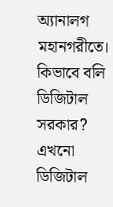অ্যানালগ মহানগরীতে।
কিভাবে বলি ডিজিটাল সরকার? এখনো ডিজিটাল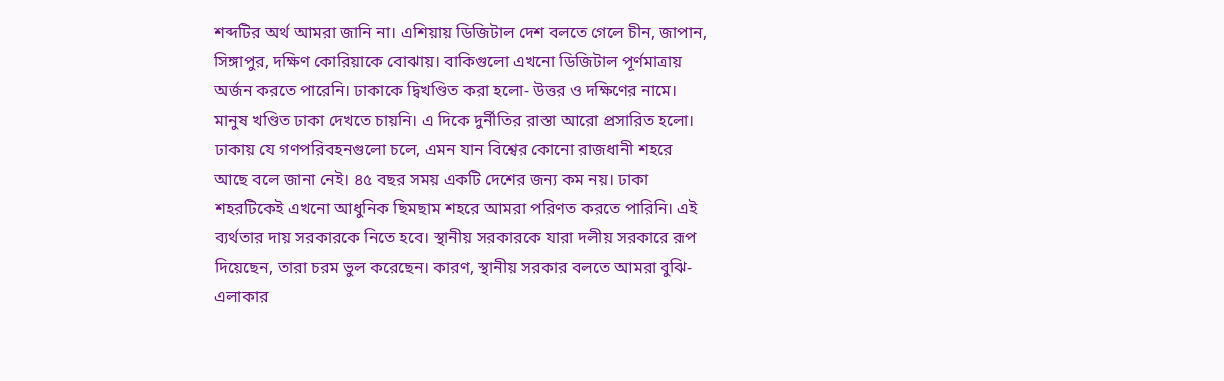শব্দটির অর্থ আমরা জানি না। এশিয়ায় ডিজিটাল দেশ বলতে গেলে চীন, জাপান, সিঙ্গাপুর, দক্ষিণ কোরিয়াকে বোঝায়। বাকিগুলো এখনো ডিজিটাল পূর্ণমাত্রায় অর্জন করতে পারেনি। ঢাকাকে দ্বিখণ্ডিত করা হলো- উত্তর ও দক্ষিণের নামে। মানুষ খণ্ডিত ঢাকা দেখতে চায়নি। এ দিকে দুর্নীতির রাস্তা আরো প্রসারিত হলো। ঢাকায় যে গণপরিবহনগুলো চলে, এমন যান বিশ্বের কোনো রাজধানী শহরে আছে বলে জানা নেই। ৪৫ বছর সময় একটি দেশের জন্য কম নয়। ঢাকা শহরটিকেই এখনো আধুনিক ছিমছাম শহরে আমরা পরিণত করতে পারিনি। এই ব্যর্থতার দায় সরকারকে নিতে হবে। স্থানীয় সরকারকে যারা দলীয় সরকারে রূপ দিয়েছেন, তারা চরম ভুল করেছেন। কারণ, স্থানীয় সরকার বলতে আমরা বুঝি- এলাকার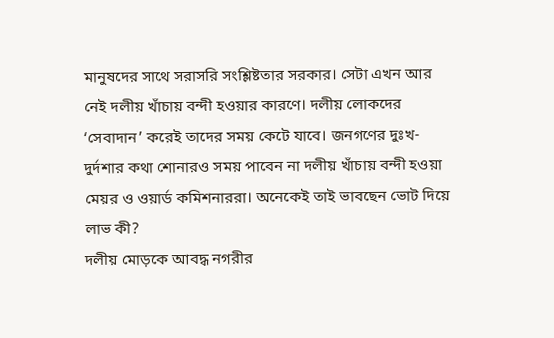মানুষদের সাথে সরাসরি সংশ্লিষ্টতার সরকার। সেটা এখন আর নেই দলীয় খাঁচায় বন্দী হওয়ার কারণে। দলীয় লোকদের ‘সেবাদান’ করেই তাদের সময় কেটে যাবে। জনগণের দুঃখ-দুর্দশার কথা শোনারও সময় পাবেন না দলীয় খাঁচায় বন্দী হওয়া মেয়র ও ওয়ার্ড কমিশনাররা। অনেকেই তাই ভাবছেন ভোট দিয়ে লাভ কী?
দলীয় মোড়কে আবদ্ধ নগরীর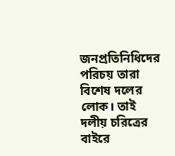জনপ্রতিনিধিদের পরিচয় তারা বিশেষ দলের লোক। তাই দলীয় চরিত্রের বাইরে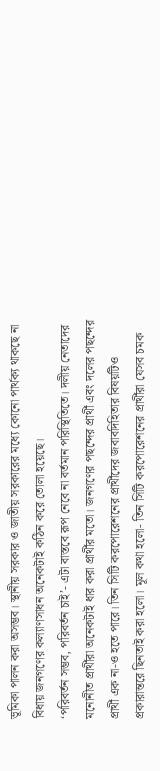ভূমিকা পালন করা অসম্ভব। স্থানীয় সরকার ও জাতীয় সরকারের মধ্যে কোনো পার্থক্য থাকছে না বিধায় জনগণের কল্যাণসাধন অনেকটাই কঠিন করে তোলা হয়েছে।
‘পরিবর্তন সম্ভব, পরিবর্তন চাই’- এটা বাস্তবে রূপ নেবে না বর্তমান পরিস্থিতিতে। দলীয় নেতাদের মনোনীত প্রার্থীরা অনেকটাই ধার করা প্রার্থীর মতো। জনগণের পছন্দের প্রার্থী এবং দলের পছন্দের প্রার্থী এক না-ও হতে পারে। তিন সিটি করপোরেশনের প্রার্থীদের জবাবদিহিতার বিষয়টিও প্রকারান্তরে ছিনতাই করা হলো। মূল কথা হলো- তিন সিটি করপোরেশনের প্রার্থীরা যেসব চমক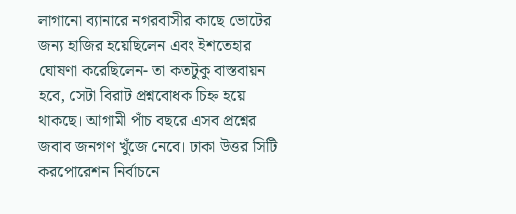লাগানো ব্যানারে নগরবাসীর কাছে ভোটের জন্য হাজির হয়েছিলেন এবং ইশতেহার ঘোষণা করেছিলেন- তা কতটুকু বাস্তবায়ন হবে, সেটা বিরাট প্রশ্নবোধক চিহ্ন হয়ে থাকছে। আগামী পাঁচ বছরে এসব প্রশ্নের জবাব জনগণ খুঁজে নেবে। ঢাকা উত্তর সিটি করপোরেশন নির্বাচনে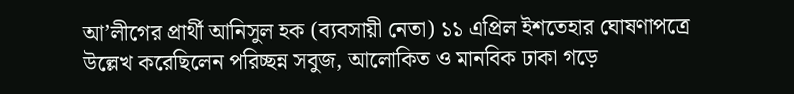আ’লীগের প্রার্থী আনিসুল হক (ব্যবসায়ী নেতা) ১১ এপ্রিল ইশতেহার ঘোষণাপত্রে উল্লেখ করেছিলেন পরিচ্ছন্ন সবুজ, আলোকিত ও মানবিক ঢাকা গড়ে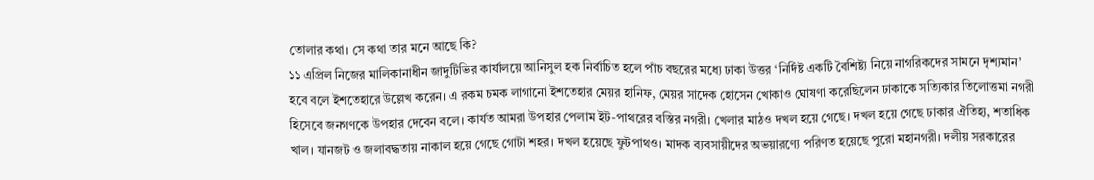তোলার কথা। সে কথা তার মনে আছে কি?
১১ এপ্রিল নিজের মালিকানাধীন জাদুটিভির কার্যালয়ে আনিসুল হক নির্বাচিত হলে পাঁচ বছরের মধ্যে ঢাকা উত্তর ‘নির্দিষ্ট একটি বৈশিষ্ট্য নিয়ে নাগরিকদের সামনে দৃশ্যমান’ হবে বলে ইশতেহারে উল্লেখ করেন। এ রকম চমক লাগানো ইশতেহার মেয়র হানিফ, মেয়র সাদেক হোসেন খোকাও ঘোষণা করেছিলেন ঢাকাকে সত্যিকার তিলোত্তমা নগরী হিসেবে জনগণকে উপহার দেবেন বলে। কার্যত আমরা উপহার পেলাম ইট-পাথরের বস্তির নগরী। খেলার মাঠও দখল হয়ে গেছে। দখল হয়ে গেছে ঢাকার ঐতিহ্য, শতাধিক খাল। যানজট ও জলাবদ্ধতায় নাকাল হয়ে গেছে গোটা শহর। দখল হয়েছে ফুটপাথও। মাদক ব্যবসায়ীদের অভয়ারণ্যে পরিণত হয়েছে পুরো মহানগরী। দলীয় সরকারের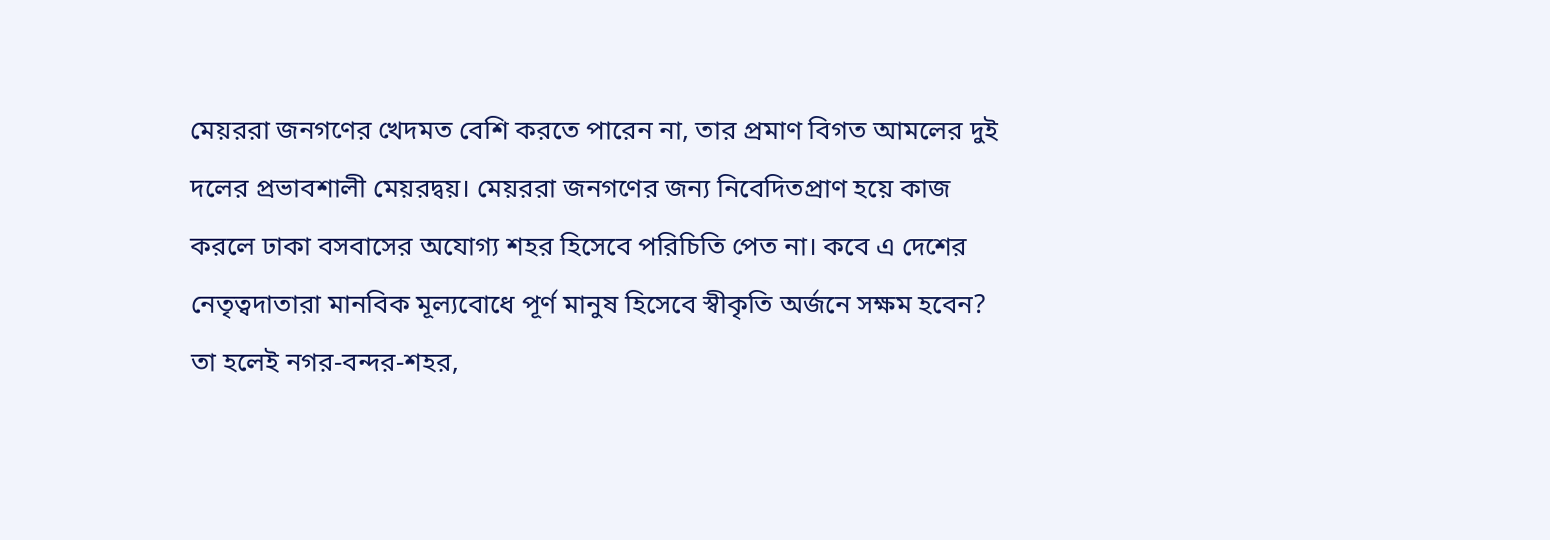মেয়ররা জনগণের খেদমত বেশি করতে পারেন না, তার প্রমাণ বিগত আমলের দুই দলের প্রভাবশালী মেয়রদ্বয়। মেয়ররা জনগণের জন্য নিবেদিতপ্রাণ হয়ে কাজ করলে ঢাকা বসবাসের অযোগ্য শহর হিসেবে পরিচিতি পেত না। কবে এ দেশের নেতৃত্বদাতারা মানবিক মূল্যবোধে পূর্ণ মানুষ হিসেবে স্বীকৃতি অর্জনে সক্ষম হবেন? তা হলেই নগর-বন্দর-শহর,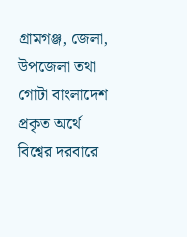গ্রামগঞ্জ, জেলা, উপজেলা তথা গোটা বাংলাদেশ প্রকৃত অর্থে বিশ্বের দরবারে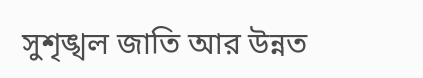সুশৃঙ্খল জাতি আর উন্নত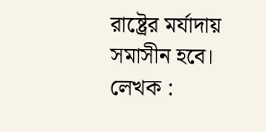রাষ্ট্রের মর্যাদায় সমাসীন হবে।
লেখক :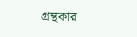গ্রন্থকার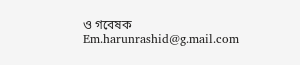ও গবেষক
Em.harunrashid@g.mail.com